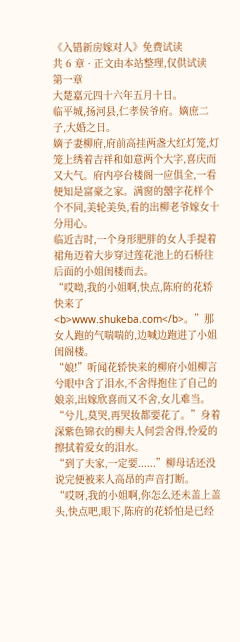《入错新房嫁对人》免费试读
共 6 章 · 正文由本站整理,仅供试读
第一章
大楚嘉元四十六年五月十日。
临平城,扬河县,仁孝侯爷府。嫡庶二子,大婚之日。
嫡子妻柳府,府前高挂两盏大红灯笼,灯笼上绣着吉祥和如意两个大字,喜庆而又大气。府内亭台楼阁一应俱全,一看便知是富豪之家。满窗的囍字花样个个不同,美轮美奂,看的出柳老爷嫁女十分用心。
临近吉时,一个身形肥胖的女人手提着裙角迈着大步穿过莲花池上的石桥往后面的小姐闺楼而去。
“哎呦,我的小姐啊,快点,陈府的花轿快来了<b>www.shukeba.com</b>。”那女人跑的气喘喘的,边喊边跑进了小姐闺阁楼。
“娘!”听闻花轿快来的柳府小姐柳言兮眼中含了泪水,不舍得抱住了自己的娘亲,出嫁欣喜而又不舍,女儿难当。
“兮儿,莫哭,再哭妆都要花了。”身着深紫色锦衣的柳夫人何尝舍得,怜爱的擦拭着爱女的泪水。
“到了夫家,一定要......”柳母话还没说完便被来人高昂的声音打断。
“哎呀,我的小姐啊,你怎么还未盖上盖头,快点吧,眼下,陈府的花轿怕是已经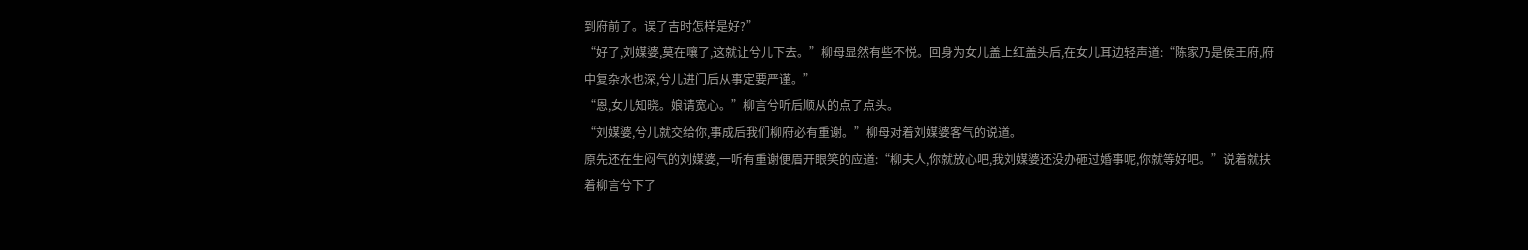到府前了。误了吉时怎样是好?”
“好了,刘媒婆,莫在嚷了,这就让兮儿下去。”柳母显然有些不悦。回身为女儿盖上红盖头后,在女儿耳边轻声道:“陈家乃是侯王府,府中复杂水也深,兮儿进门后从事定要严谨。”
“恩,女儿知晓。娘请宽心。”柳言兮听后顺从的点了点头。
“刘媒婆,兮儿就交给你,事成后我们柳府必有重谢。”柳母对着刘媒婆客气的说道。
原先还在生闷气的刘媒婆,一听有重谢便眉开眼笑的应道:“柳夫人,你就放心吧,我刘媒婆还没办砸过婚事呢,你就等好吧。”说着就扶着柳言兮下了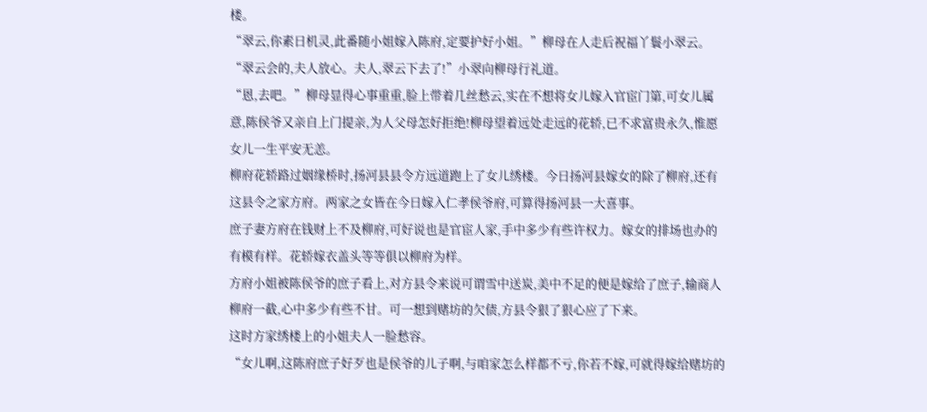楼。
“翠云,你素日机灵,此番随小姐嫁入陈府,定要护好小姐。”柳母在人走后祝福丫鬟小翠云。
“翠云会的,夫人放心。夫人,翠云下去了!”小翠向柳母行礼道。
“恩,去吧。”柳母显得心事重重,脸上带着几丝愁云,实在不想将女儿嫁入官宦门第,可女儿属意,陈侯爷又亲自上门提亲,为人父母怎好拒绝!柳母望着远处走远的花轿,已不求富贵永久,惟愿女儿一生平安无恙。
柳府花轿路过姻缘桥时,扬河县县令方远道跑上了女儿绣楼。今日扬河县嫁女的除了柳府,还有这县令之家方府。两家之女皆在今日嫁入仁孝侯爷府,可算得扬河县一大喜事。
庶子妻方府在钱财上不及柳府,可好说也是官宦人家,手中多少有些许权力。嫁女的排场也办的有模有样。花轿嫁衣盖头等等俱以柳府为样。
方府小姐被陈侯爷的庶子看上,对方县令来说可谓雪中送炭,美中不足的便是嫁给了庶子,输商人柳府一截,心中多少有些不甘。可一想到赌坊的欠债,方县令狠了狠心应了下来。
这时方家绣楼上的小姐夫人一脸愁容。
“女儿啊,这陈府庶子好歹也是侯爷的儿子啊,与咱家怎么样都不亏,你若不嫁,可就得嫁给赌坊的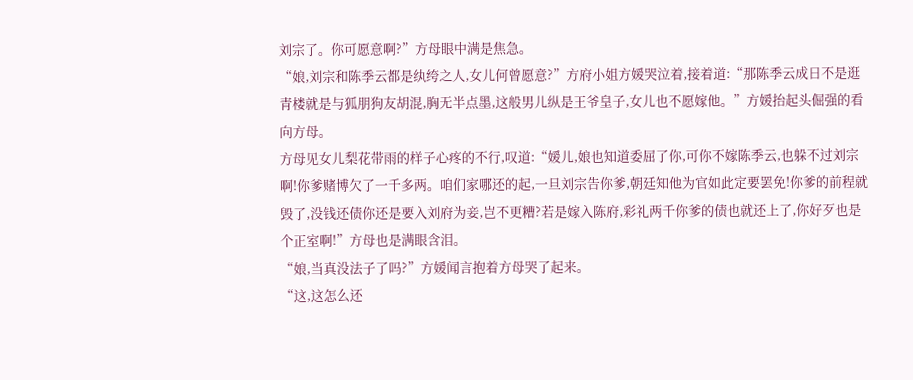刘宗了。你可愿意啊?”方母眼中满是焦急。
“娘,刘宗和陈季云都是纨绔之人,女儿何曾愿意?”方府小姐方媛哭泣着,接着道:“那陈季云成日不是逛青楼就是与狐朋狗友胡混,胸无半点墨,这般男儿纵是王爷皇子,女儿也不愿嫁他。”方媛抬起头倔强的看向方母。
方母见女儿梨花带雨的样子心疼的不行,叹道:“媛儿,娘也知道委屈了你,可你不嫁陈季云,也躲不过刘宗啊!你爹赌博欠了一千多两。咱们家哪还的起,一旦刘宗告你爹,朝廷知他为官如此定要罢免!你爹的前程就毁了,没钱还债你还是要入刘府为妾,岂不更糟?若是嫁入陈府,彩礼两千你爹的债也就还上了,你好歹也是个正室啊!”方母也是满眼含泪。
“娘,当真没法子了吗?”方媛闻言抱着方母哭了起来。
“这,这怎么还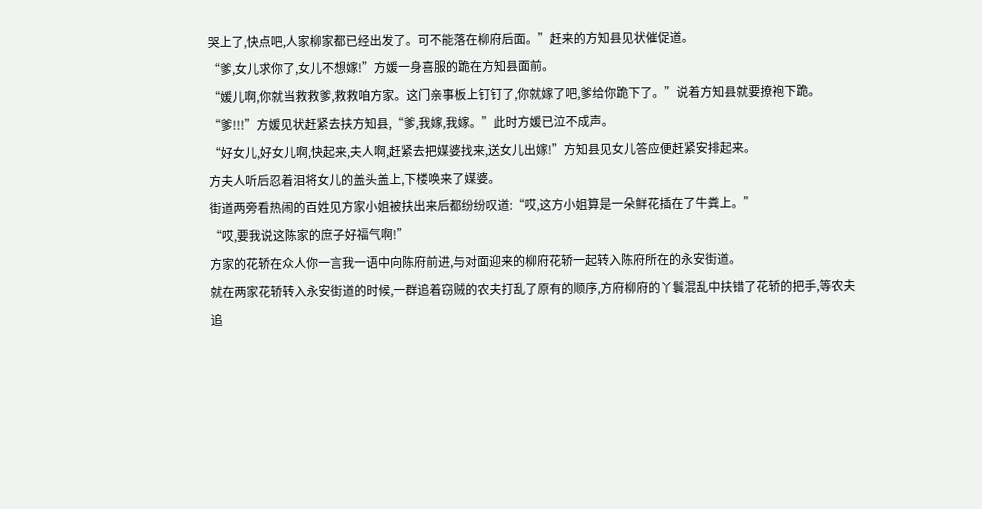哭上了,快点吧,人家柳家都已经出发了。可不能落在柳府后面。”赶来的方知县见状催促道。
“爹,女儿求你了,女儿不想嫁!”方媛一身喜服的跪在方知县面前。
“媛儿啊,你就当救救爹,救救咱方家。这门亲事板上钉钉了,你就嫁了吧,爹给你跪下了。”说着方知县就要撩袍下跪。
“爹!!!”方媛见状赶紧去扶方知县,“爹,我嫁,我嫁。”此时方媛已泣不成声。
“好女儿,好女儿啊,快起来,夫人啊,赶紧去把媒婆找来,送女儿出嫁!”方知县见女儿答应便赶紧安排起来。
方夫人听后忍着泪将女儿的盖头盖上,下楼唤来了媒婆。
街道两旁看热闹的百姓见方家小姐被扶出来后都纷纷叹道:“哎,这方小姐算是一朵鲜花插在了牛粪上。”
“哎,要我说这陈家的庶子好福气啊!”
方家的花轿在众人你一言我一语中向陈府前进,与对面迎来的柳府花轿一起转入陈府所在的永安街道。
就在两家花轿转入永安街道的时候,一群追着窃贼的农夫打乱了原有的顺序,方府柳府的丫鬟混乱中扶错了花轿的把手,等农夫追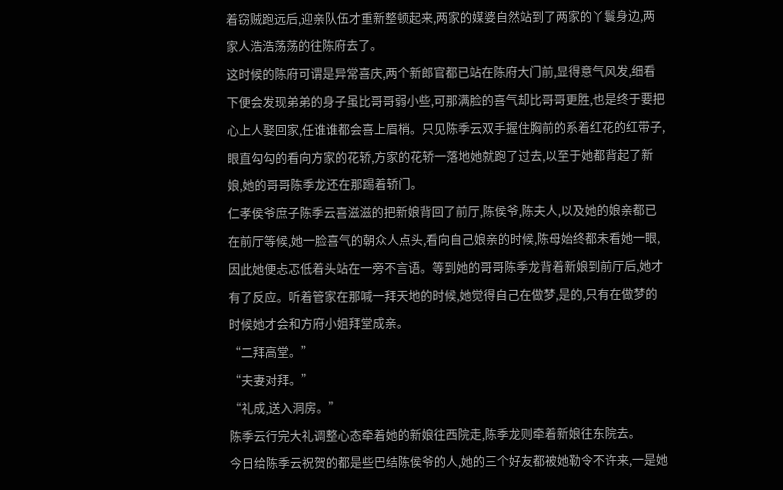着窃贼跑远后,迎亲队伍才重新整顿起来,两家的媒婆自然站到了两家的丫鬟身边,两家人浩浩荡荡的往陈府去了。
这时候的陈府可谓是异常喜庆,两个新郎官都已站在陈府大门前,显得意气风发,细看下便会发现弟弟的身子虽比哥哥弱小些,可那满脸的喜气却比哥哥更胜,也是终于要把心上人娶回家,任谁谁都会喜上眉梢。只见陈季云双手握住胸前的系着红花的红带子,眼直勾勾的看向方家的花轿,方家的花轿一落地她就跑了过去,以至于她都背起了新娘,她的哥哥陈季龙还在那踢着轿门。
仁孝侯爷庶子陈季云喜滋滋的把新娘背回了前厅,陈侯爷,陈夫人,以及她的娘亲都已在前厅等候,她一脸喜气的朝众人点头,看向自己娘亲的时候,陈母始终都未看她一眼,因此她便忐忑低着头站在一旁不言语。等到她的哥哥陈季龙背着新娘到前厅后,她才有了反应。听着管家在那喊一拜天地的时候,她觉得自己在做梦,是的,只有在做梦的时候她才会和方府小姐拜堂成亲。
“二拜高堂。”
“夫妻对拜。”
“礼成,送入洞房。”
陈季云行完大礼调整心态牵着她的新娘往西院走,陈季龙则牵着新娘往东院去。
今日给陈季云祝贺的都是些巴结陈侯爷的人,她的三个好友都被她勒令不许来,一是她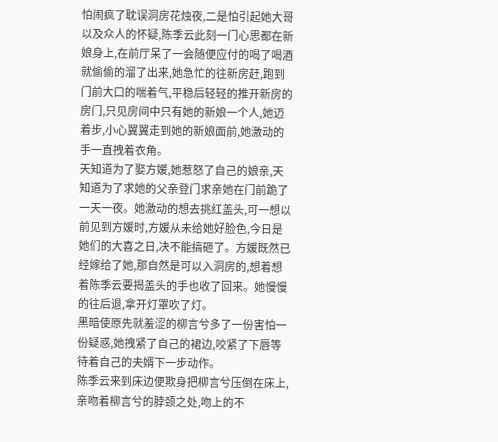怕闹疯了耽误洞房花烛夜,二是怕引起她大哥以及众人的怀疑,陈季云此刻一门心思都在新娘身上,在前厅呆了一会随便应付的喝了喝酒就偷偷的溜了出来,她急忙的往新房赶,跑到门前大口的喘着气,平稳后轻轻的推开新房的房门,只见房间中只有她的新娘一个人,她迈着步,小心翼翼走到她的新娘面前,她激动的手一直拽着衣角。
天知道为了娶方媛,她惹怒了自己的娘亲,天知道为了求她的父亲登门求亲她在门前跪了一天一夜。她激动的想去挑红盖头,可一想以前见到方媛时,方媛从未给她好脸色,今日是她们的大喜之日,决不能搞砸了。方媛既然已经嫁给了她,那自然是可以入洞房的,想着想着陈季云要揭盖头的手也收了回来。她慢慢的往后退,拿开灯罩吹了灯。
黑暗使原先就羞涩的柳言兮多了一份害怕一份疑惑,她拽紧了自己的裙边,咬紧了下唇等待着自己的夫婿下一步动作。
陈季云来到床边便欺身把柳言兮压倒在床上,亲吻着柳言兮的脖颈之处,吻上的不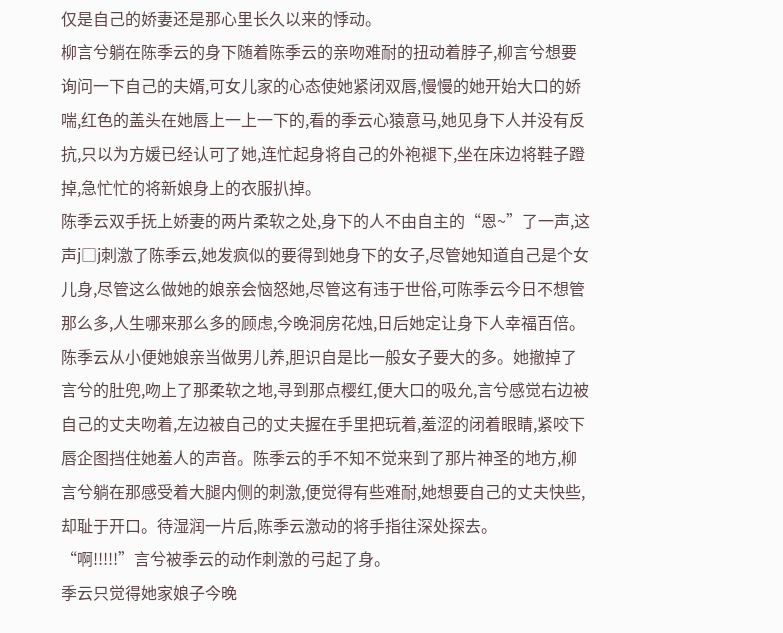仅是自己的娇妻还是那心里长久以来的悸动。
柳言兮躺在陈季云的身下随着陈季云的亲吻难耐的扭动着脖子,柳言兮想要询问一下自己的夫婿,可女儿家的心态使她紧闭双唇,慢慢的她开始大口的娇喘,红色的盖头在她唇上一上一下的,看的季云心猿意马,她见身下人并没有反抗,只以为方媛已经认可了她,连忙起身将自己的外袍褪下,坐在床边将鞋子蹬掉,急忙忙的将新娘身上的衣服扒掉。
陈季云双手抚上娇妻的两片柔软之处,身下的人不由自主的“恩~”了一声,这声j□j刺激了陈季云,她发疯似的要得到她身下的女子,尽管她知道自己是个女儿身,尽管这么做她的娘亲会恼怒她,尽管这有违于世俗,可陈季云今日不想管那么多,人生哪来那么多的顾虑,今晚洞房花烛,日后她定让身下人幸福百倍。
陈季云从小便她娘亲当做男儿养,胆识自是比一般女子要大的多。她撤掉了言兮的肚兜,吻上了那柔软之地,寻到那点樱红,便大口的吸允,言兮感觉右边被自己的丈夫吻着,左边被自己的丈夫握在手里把玩着,羞涩的闭着眼睛,紧咬下唇企图挡住她羞人的声音。陈季云的手不知不觉来到了那片神圣的地方,柳言兮躺在那感受着大腿内侧的刺激,便觉得有些难耐,她想要自己的丈夫快些,却耻于开口。待湿润一片后,陈季云激动的将手指往深处探去。
“啊!!!!!”言兮被季云的动作刺激的弓起了身。
季云只觉得她家娘子今晚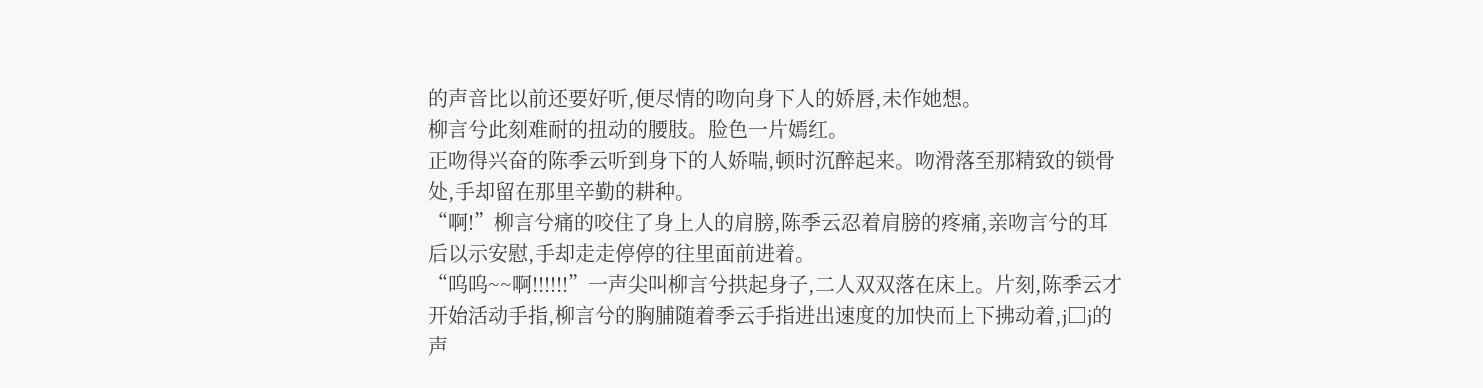的声音比以前还要好听,便尽情的吻向身下人的娇唇,未作她想。
柳言兮此刻难耐的扭动的腰肢。脸色一片嫣红。
正吻得兴奋的陈季云听到身下的人娇喘,顿时沉醉起来。吻滑落至那精致的锁骨处,手却留在那里辛勤的耕种。
“啊!”柳言兮痛的咬住了身上人的肩膀,陈季云忍着肩膀的疼痛,亲吻言兮的耳后以示安慰,手却走走停停的往里面前进着。
“呜呜~~啊!!!!!!”一声尖叫柳言兮拱起身子,二人双双落在床上。片刻,陈季云才开始活动手指,柳言兮的胸脯随着季云手指进出速度的加快而上下拂动着,j□j的声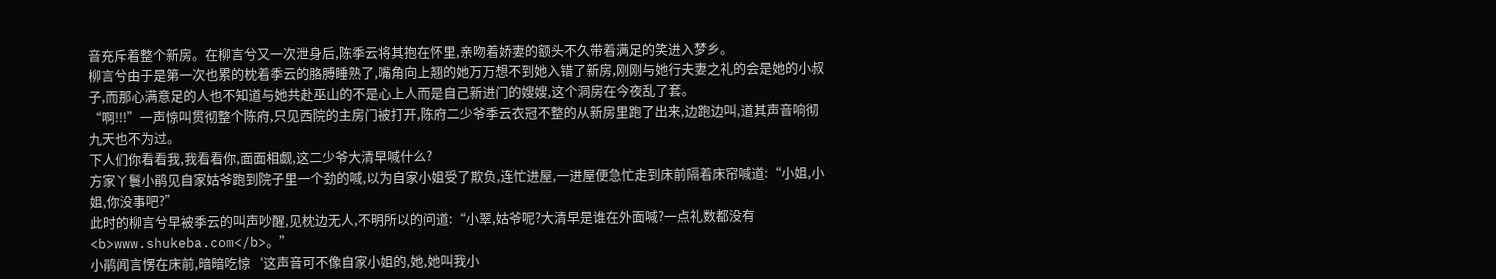音充斥着整个新房。在柳言兮又一次泄身后,陈季云将其抱在怀里,亲吻着娇妻的额头不久带着满足的笑进入梦乡。
柳言兮由于是第一次也累的枕着季云的胳膊睡熟了,嘴角向上翘的她万万想不到她入错了新房,刚刚与她行夫妻之礼的会是她的小叔子,而那心满意足的人也不知道与她共赴巫山的不是心上人而是自己新进门的嫂嫂,这个洞房在今夜乱了套。
“啊!!!”一声惊叫贯彻整个陈府,只见西院的主房门被打开,陈府二少爷季云衣冠不整的从新房里跑了出来,边跑边叫,道其声音响彻九天也不为过。
下人们你看看我,我看看你,面面相觑,这二少爷大清早喊什么?
方家丫鬟小鹃见自家姑爷跑到院子里一个劲的喊,以为自家小姐受了欺负,连忙进屋,一进屋便急忙走到床前隔着床帘喊道:“小姐,小姐,你没事吧?”
此时的柳言兮早被季云的叫声吵醒,见枕边无人,不明所以的问道:“小翠,姑爷呢?大清早是谁在外面喊?一点礼数都没有<b>www.shukeba.com</b>。”
小鹃闻言愣在床前,暗暗吃惊‘这声音可不像自家小姐的,她,她叫我小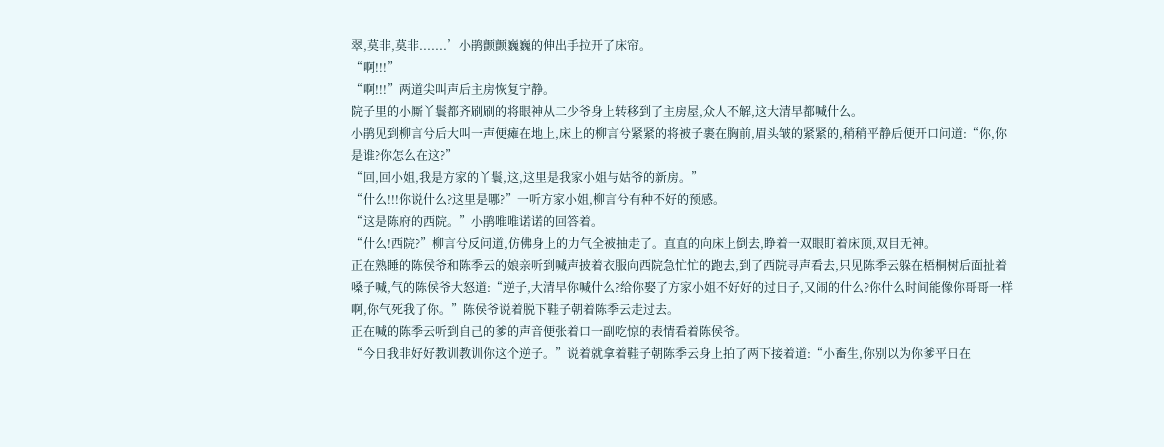翠,莫非,莫非.......’小鹃颤颤巍巍的伸出手拉开了床帘。
“啊!!!”
“啊!!!”两道尖叫声后主房恢复宁静。
院子里的小厮丫鬟都齐刷刷的将眼神从二少爷身上转移到了主房屋,众人不解,这大清早都喊什么。
小鹃见到柳言兮后大叫一声便瘫在地上,床上的柳言兮紧紧的将被子裹在胸前,眉头皱的紧紧的,稍稍平静后便开口问道:“你,你是谁?你怎么在这?”
“回,回小姐,我是方家的丫鬟,这,这里是我家小姐与姑爷的新房。”
“什么!!!你说什么?这里是哪?”一听方家小姐,柳言兮有种不好的预感。
“这是陈府的西院。”小鹃唯唯诺诺的回答着。
“什么!西院?”柳言兮反问道,仿佛身上的力气全被抽走了。直直的向床上倒去,睁着一双眼盯着床顶,双目无神。
正在熟睡的陈侯爷和陈季云的娘亲听到喊声披着衣服向西院急忙忙的跑去,到了西院寻声看去,只见陈季云躲在梧桐树后面扯着嗓子喊,气的陈侯爷大怒道:“逆子,大清早你喊什么?给你娶了方家小姐不好好的过日子,又闹的什么?你什么时间能像你哥哥一样啊,你气死我了你。”陈侯爷说着脱下鞋子朝着陈季云走过去。
正在喊的陈季云听到自己的爹的声音便张着口一副吃惊的表情看着陈侯爷。
“今日我非好好教训教训你这个逆子。”说着就拿着鞋子朝陈季云身上拍了两下接着道:“小畜生,你别以为你爹平日在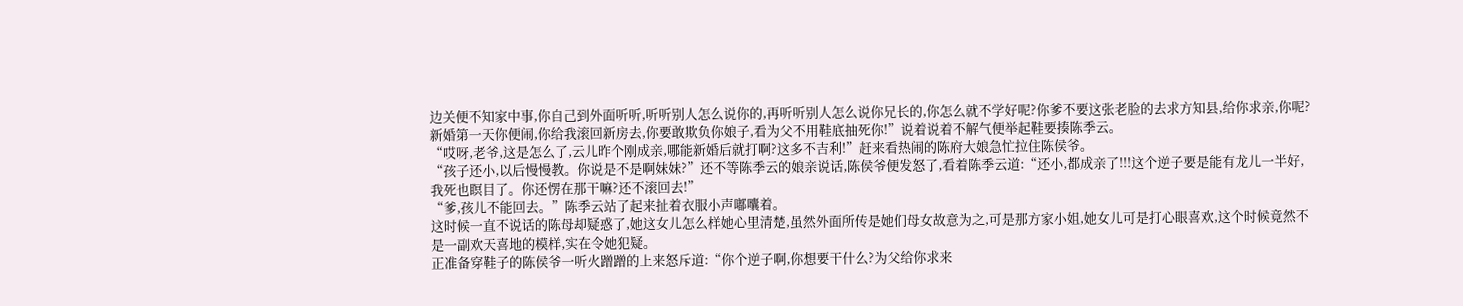边关便不知家中事,你自己到外面听听,听听别人怎么说你的,再听听别人怎么说你兄长的,你怎么就不学好呢?你爹不要这张老脸的去求方知县,给你求亲,你呢?新婚第一天你便闹,你给我滚回新房去,你要敢欺负你娘子,看为父不用鞋底抽死你!”说着说着不解气便举起鞋要揍陈季云。
“哎呀,老爷,这是怎么了,云儿昨个刚成亲,哪能新婚后就打啊?这多不吉利!”赶来看热闹的陈府大娘急忙拉住陈侯爷。
“孩子还小,以后慢慢教。你说是不是啊妹妹?”还不等陈季云的娘亲说话,陈侯爷便发怒了,看着陈季云道:“还小,都成亲了!!!这个逆子要是能有龙儿一半好,我死也瞑目了。你还愣在那干嘛?还不滚回去!”
“爹,孩儿不能回去。”陈季云站了起来扯着衣服小声嘟囔着。
这时候一直不说话的陈母却疑惑了,她这女儿怎么样她心里清楚,虽然外面所传是她们母女故意为之,可是那方家小姐,她女儿可是打心眼喜欢,这个时候竟然不是一副欢天喜地的模样,实在令她犯疑。
正准备穿鞋子的陈侯爷一听火蹭蹭的上来怒斥道:“你个逆子啊,你想要干什么?为父给你求来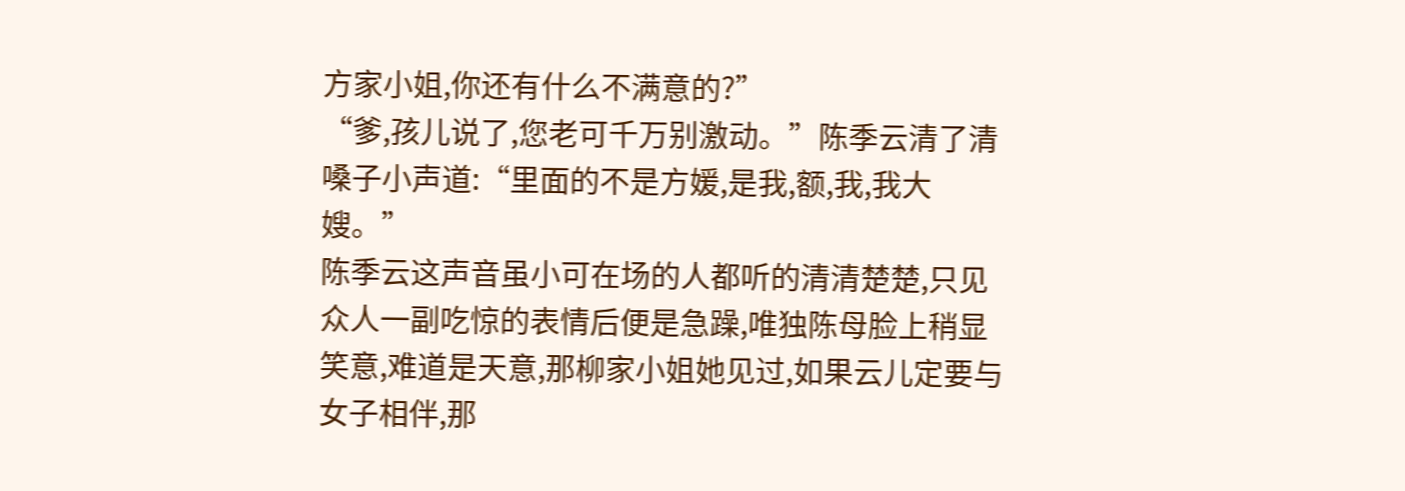方家小姐,你还有什么不满意的?”
“爹,孩儿说了,您老可千万别激动。”陈季云清了清嗓子小声道:“里面的不是方媛,是我,额,我,我大嫂。”
陈季云这声音虽小可在场的人都听的清清楚楚,只见众人一副吃惊的表情后便是急躁,唯独陈母脸上稍显笑意,难道是天意,那柳家小姐她见过,如果云儿定要与女子相伴,那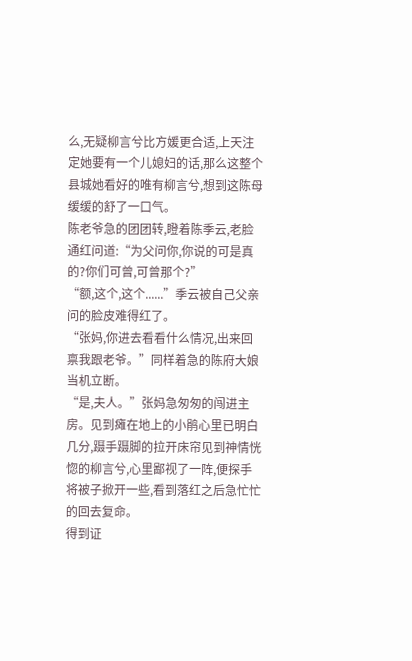么,无疑柳言兮比方媛更合适,上天注定她要有一个儿媳妇的话,那么这整个县城她看好的唯有柳言兮,想到这陈母缓缓的舒了一口气。
陈老爷急的团团转,瞪着陈季云,老脸通红问道:“为父问你,你说的可是真的?你们可曾,可曾那个?”
“额,这个,这个......”季云被自己父亲问的脸皮难得红了。
“张妈,你进去看看什么情况,出来回禀我跟老爷。”同样着急的陈府大娘当机立断。
“是,夫人。”张妈急匆匆的闯进主房。见到瘫在地上的小鹃心里已明白几分,蹑手蹑脚的拉开床帘见到神情恍惚的柳言兮,心里鄙视了一阵,便探手将被子掀开一些,看到落红之后急忙忙的回去复命。
得到证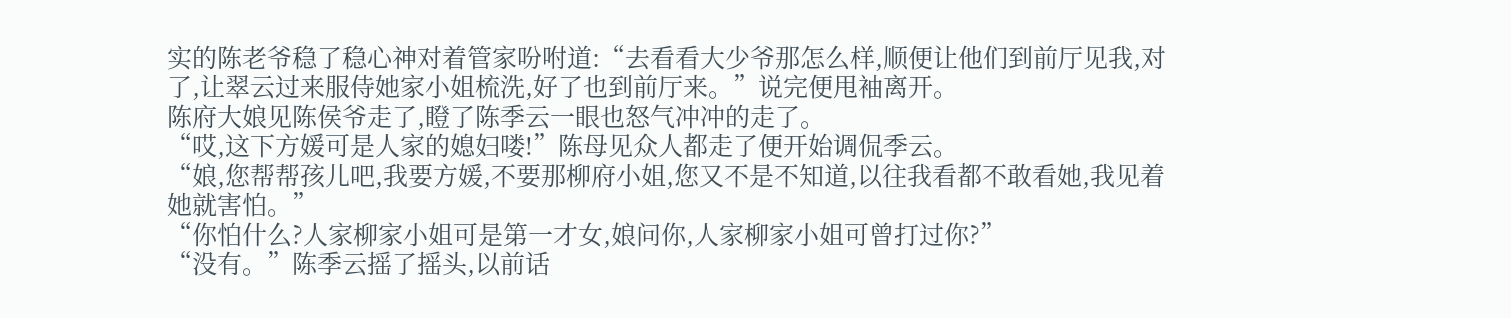实的陈老爷稳了稳心神对着管家吩咐道:“去看看大少爷那怎么样,顺便让他们到前厅见我,对了,让翠云过来服侍她家小姐梳洗,好了也到前厅来。”说完便甩袖离开。
陈府大娘见陈侯爷走了,瞪了陈季云一眼也怒气冲冲的走了。
“哎,这下方媛可是人家的媳妇喽!”陈母见众人都走了便开始调侃季云。
“娘,您帮帮孩儿吧,我要方媛,不要那柳府小姐,您又不是不知道,以往我看都不敢看她,我见着她就害怕。”
“你怕什么?人家柳家小姐可是第一才女,娘问你,人家柳家小姐可曾打过你?”
“没有。”陈季云摇了摇头,以前话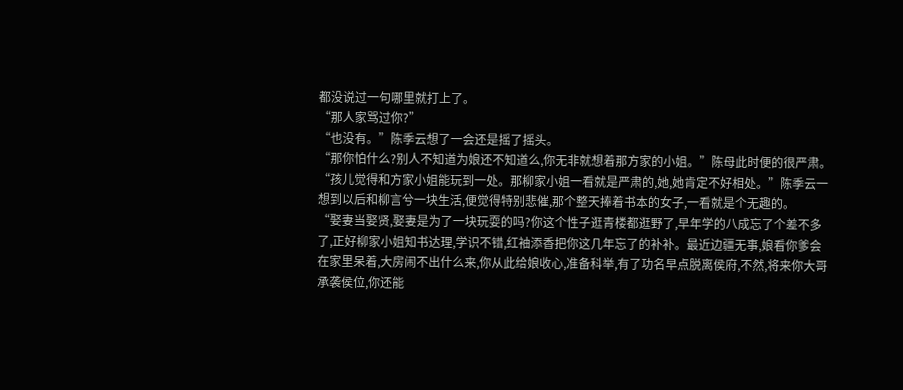都没说过一句哪里就打上了。
“那人家骂过你?”
“也没有。”陈季云想了一会还是摇了摇头。
“那你怕什么?别人不知道为娘还不知道么,你无非就想着那方家的小姐。”陈母此时便的很严肃。
“孩儿觉得和方家小姐能玩到一处。那柳家小姐一看就是严肃的,她,她肯定不好相处。”陈季云一想到以后和柳言兮一块生活,便觉得特别悲催,那个整天捧着书本的女子,一看就是个无趣的。
“娶妻当娶贤,娶妻是为了一块玩耍的吗?你这个性子逛青楼都逛野了,早年学的八成忘了个差不多了,正好柳家小姐知书达理,学识不错,红袖添香把你这几年忘了的补补。最近边疆无事,娘看你爹会在家里呆着,大房闹不出什么来,你从此给娘收心,准备科举,有了功名早点脱离侯府,不然,将来你大哥承袭侯位,你还能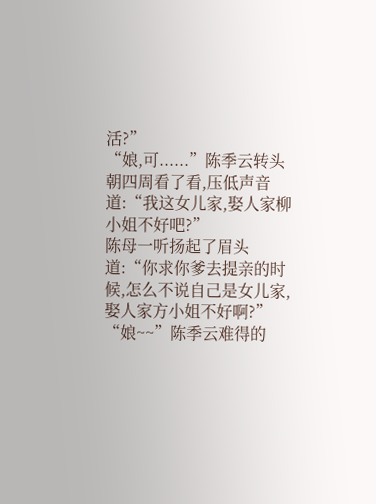活?”
“娘,可......”陈季云转头朝四周看了看,压低声音道:“我这女儿家,娶人家柳小姐不好吧?”
陈母一听扬起了眉头道:“你求你爹去提亲的时候,怎么不说自己是女儿家,娶人家方小姐不好啊?”
“娘~~”陈季云难得的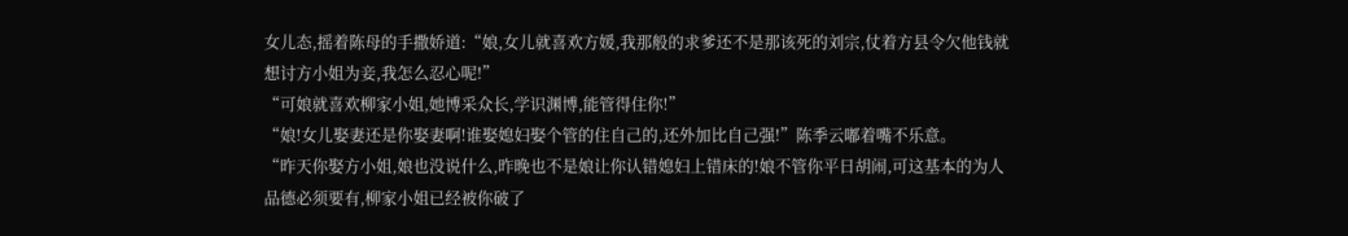女儿态,摇着陈母的手撒娇道:“娘,女儿就喜欢方媛,我那般的求爹还不是那该死的刘宗,仗着方县令欠他钱就想讨方小姐为妾,我怎么忍心呢!”
“可娘就喜欢柳家小姐,她博采众长,学识渊博,能管得住你!”
“娘!女儿娶妻还是你娶妻啊!谁娶媳妇娶个管的住自己的,还外加比自己强!”陈季云嘟着嘴不乐意。
“昨天你娶方小姐,娘也没说什么,昨晚也不是娘让你认错媳妇上错床的!娘不管你平日胡闹,可这基本的为人品德必须要有,柳家小姐已经被你破了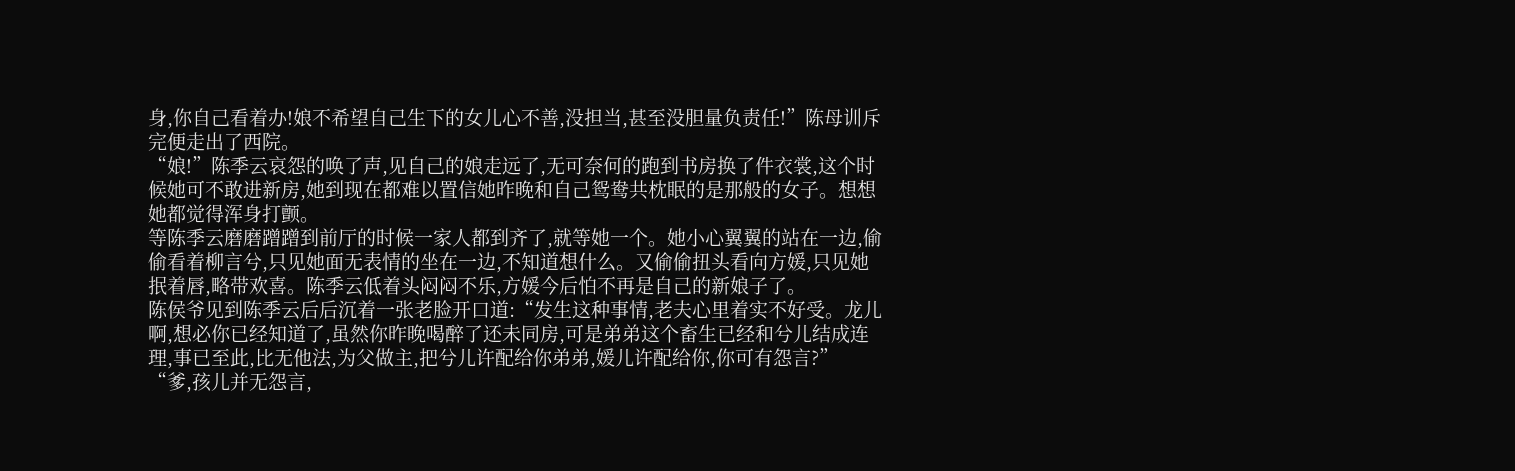身,你自己看着办!娘不希望自己生下的女儿心不善,没担当,甚至没胆量负责任!”陈母训斥完便走出了西院。
“娘!”陈季云哀怨的唤了声,见自己的娘走远了,无可奈何的跑到书房换了件衣裳,这个时候她可不敢进新房,她到现在都难以置信她昨晚和自己鸳鸯共枕眠的是那般的女子。想想她都觉得浑身打颤。
等陈季云磨磨蹭蹭到前厅的时候一家人都到齐了,就等她一个。她小心翼翼的站在一边,偷偷看着柳言兮,只见她面无表情的坐在一边,不知道想什么。又偷偷扭头看向方媛,只见她抿着唇,略带欢喜。陈季云低着头闷闷不乐,方媛今后怕不再是自己的新娘子了。
陈侯爷见到陈季云后后沉着一张老脸开口道:“发生这种事情,老夫心里着实不好受。龙儿啊,想必你已经知道了,虽然你昨晚喝醉了还未同房,可是弟弟这个畜生已经和兮儿结成连理,事已至此,比无他法,为父做主,把兮儿许配给你弟弟,媛儿许配给你,你可有怨言?”
“爹,孩儿并无怨言,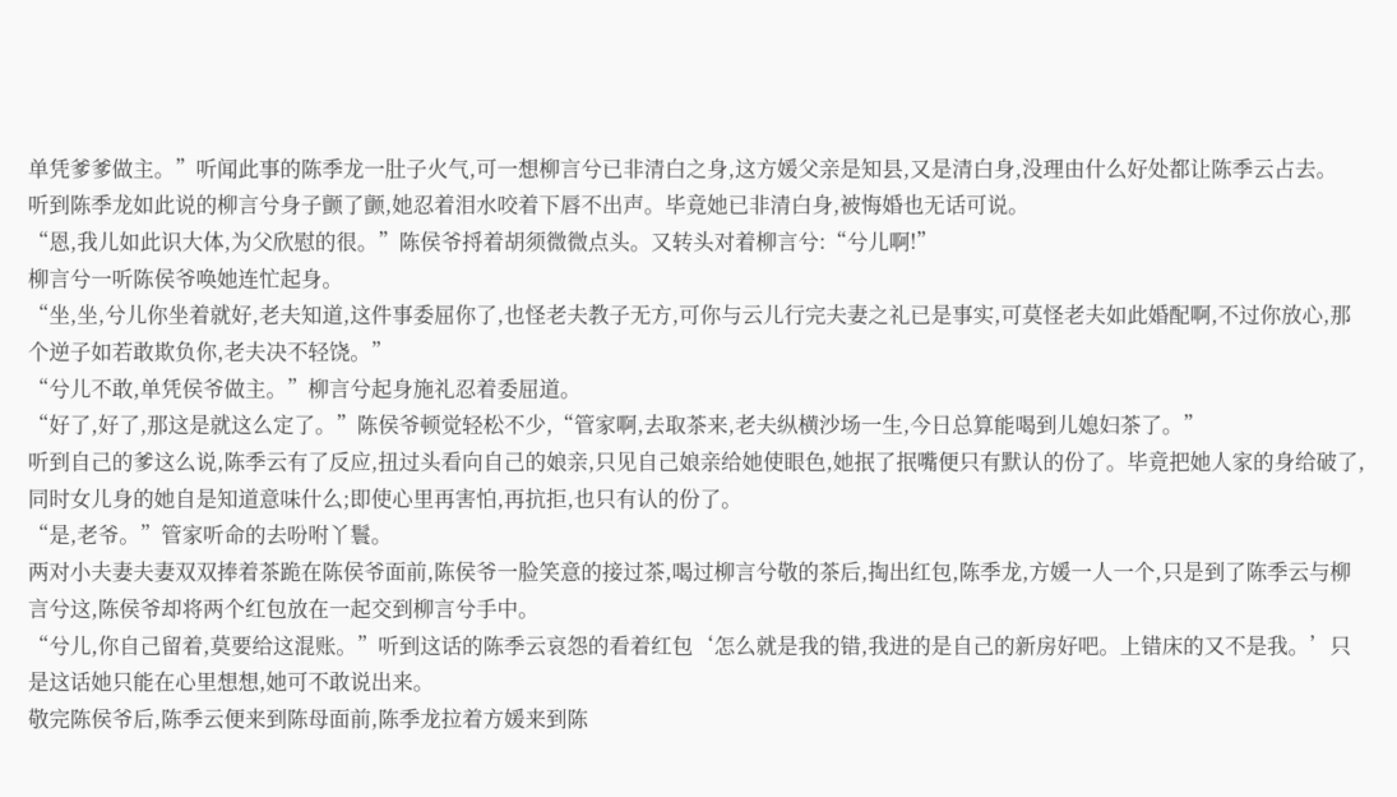单凭爹爹做主。”听闻此事的陈季龙一肚子火气,可一想柳言兮已非清白之身,这方媛父亲是知县,又是清白身,没理由什么好处都让陈季云占去。
听到陈季龙如此说的柳言兮身子颤了颤,她忍着泪水咬着下唇不出声。毕竟她已非清白身,被悔婚也无话可说。
“恩,我儿如此识大体,为父欣慰的很。”陈侯爷捋着胡须微微点头。又转头对着柳言兮:“兮儿啊!”
柳言兮一听陈侯爷唤她连忙起身。
“坐,坐,兮儿你坐着就好,老夫知道,这件事委屈你了,也怪老夫教子无方,可你与云儿行完夫妻之礼已是事实,可莫怪老夫如此婚配啊,不过你放心,那个逆子如若敢欺负你,老夫决不轻饶。”
“兮儿不敢,单凭侯爷做主。”柳言兮起身施礼忍着委屈道。
“好了,好了,那这是就这么定了。”陈侯爷顿觉轻松不少,“管家啊,去取茶来,老夫纵横沙场一生,今日总算能喝到儿媳妇茶了。”
听到自己的爹这么说,陈季云有了反应,扭过头看向自己的娘亲,只见自己娘亲给她使眼色,她抿了抿嘴便只有默认的份了。毕竟把她人家的身给破了,同时女儿身的她自是知道意味什么;即使心里再害怕,再抗拒,也只有认的份了。
“是,老爷。”管家听命的去吩咐丫鬟。
两对小夫妻夫妻双双捧着茶跪在陈侯爷面前,陈侯爷一脸笑意的接过茶,喝过柳言兮敬的茶后,掏出红包,陈季龙,方媛一人一个,只是到了陈季云与柳言兮这,陈侯爷却将两个红包放在一起交到柳言兮手中。
“兮儿,你自己留着,莫要给这混账。”听到这话的陈季云哀怨的看着红包‘怎么就是我的错,我进的是自己的新房好吧。上错床的又不是我。’只是这话她只能在心里想想,她可不敢说出来。
敬完陈侯爷后,陈季云便来到陈母面前,陈季龙拉着方媛来到陈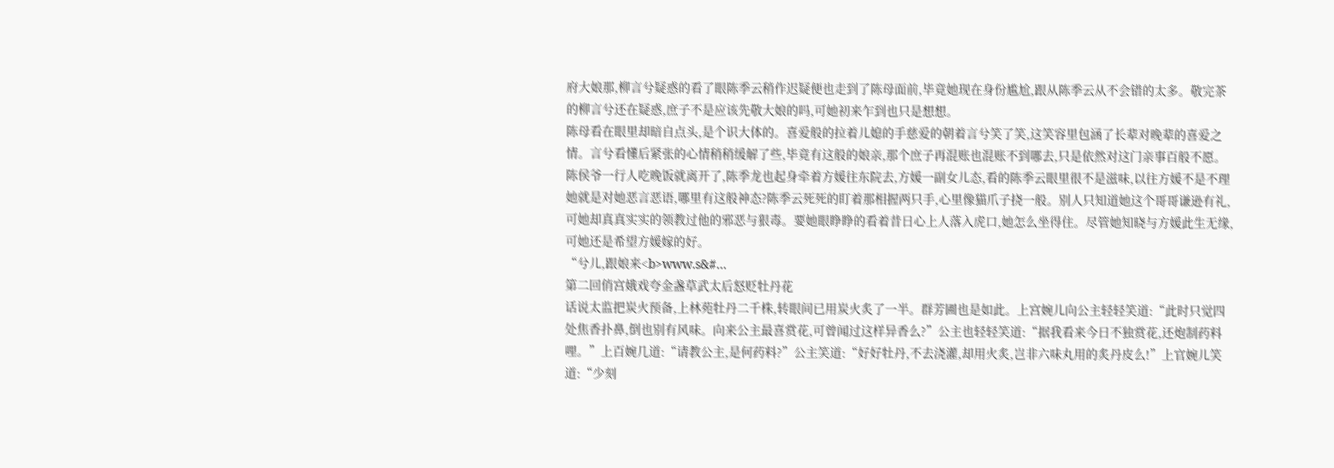府大娘那,柳言兮疑惑的看了眼陈季云稍作迟疑便也走到了陈母面前,毕竟她现在身份尴尬,跟从陈季云从不会错的太多。敬完茶的柳言兮还在疑惑,庶子不是应该先敬大娘的吗,可她初来乍到也只是想想。
陈母看在眼里却暗自点头,是个识大体的。喜爱般的拉着儿媳的手慈爱的朝着言兮笑了笑,这笑容里包涵了长辈对晚辈的喜爱之情。言兮看懂后紧张的心情稍稍缓解了些,毕竟有这般的娘亲,那个庶子再混账也混账不到哪去,只是依然对这门亲事百般不愿。
陈侯爷一行人吃晚饭就离开了,陈季龙也起身牵着方媛往东院去,方媛一副女儿态,看的陈季云眼里很不是滋味,以往方媛不是不理她就是对她恶言恶语,哪里有这般神态?陈季云死死的盯着那相握两只手,心里像猫爪子挠一般。别人只知道她这个哥哥谦逊有礼,可她却真真实实的领教过他的邪恶与狠毒。要她眼睁睁的看着昔日心上人落入虎口,她怎么坐得住。尽管她知晓与方媛此生无缘,可她还是希望方媛嫁的好。
“兮儿,跟娘来<b>www.s&#…
第二回俏宫娥戏夸金盏草武太后怒贬牡丹花
话说太监把炭火预备,上林苑牡丹二千株,转眼间已用炭火炙了一半。群芳圃也是如此。上宫婉儿向公主轻轻笑道:“此时只觉四处焦香扑鼻,倒也别有风味。向来公主最喜赏花,可曾闻过这样异香么?”公主也轻轻笑道:“据我看来今日不独赏花,还炮制药料哩。”上百婉几道:“请教公主,是何药料?”公主笑道:“好好牡丹,不去浇灌,却用火炙,岂非六味丸用的炙丹皮么!”上官婉儿笑道:“少刻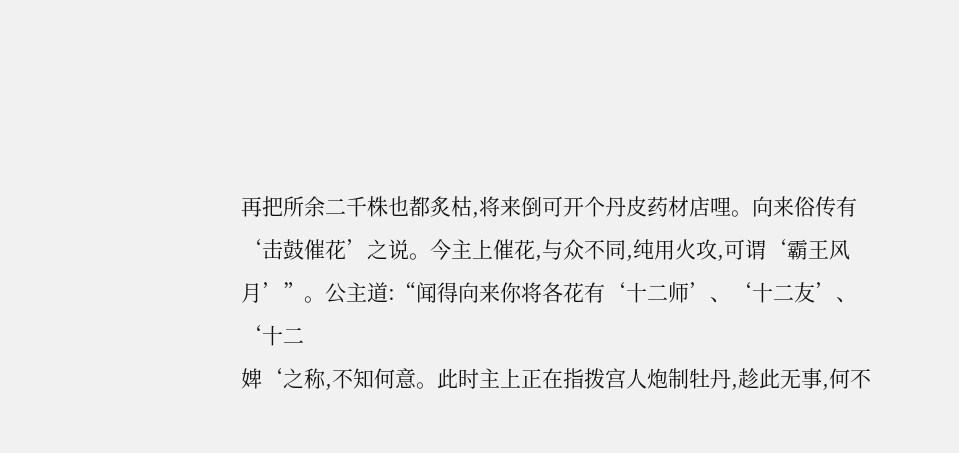再把所余二千株也都炙枯,将来倒可开个丹皮药材店哩。向来俗传有‘击鼓催花’之说。今主上催花,与众不同,纯用火攻,可谓‘霸王风月’”。公主道:“闻得向来你将各花有‘十二师’、‘十二友’、‘十二
婢‘之称,不知何意。此时主上正在指拨宫人炮制牡丹,趁此无事,何不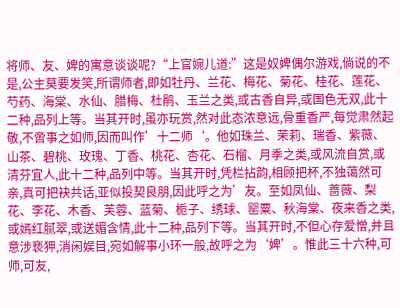将师、友、婢的寓意谈谈呢?“上官婉儿道:”这是奴婢偶尔游戏,倘说的不是,公主莫要发笑,所谓师者,即如牡丹、兰花、梅花、菊花、桂花、莲花、芍药、海棠、水仙、腊梅、杜鹃、玉兰之类,或古香自异,或国色无双,此十二种,品列上等。当其开时,虽亦玩赏,然对此态浓意远,骨重香严,每觉肃然起敬,不啻事之如师,因而叫作’十二师‘。他如珠兰、茉莉、瑞香、紫薇、山茶、碧桃、玫瑰、丁香、桃花、杏花、石榴、月季之类,或风流自赏,或清芬宜人,此十二种,品列中等。当其开时,凭栏拈韵,相顾把杯,不独蔼然可亲,真可把袂共话,亚似投契良朋,因此呼之为’友。至如凤仙、蔷薇、梨花、李花、木香、芙蓉、蓝菊、栀子、绣球、罂粟、秋海棠、夜来香之类,或嫣红腻翠,或送媚含情,此十二种,品列下等。当其开时,不但心存爱憎,并且意涉亵狎,消闲娱目,宛如解事小环一般,故呼之为‘婢’。惟此三十六种,可师,可友,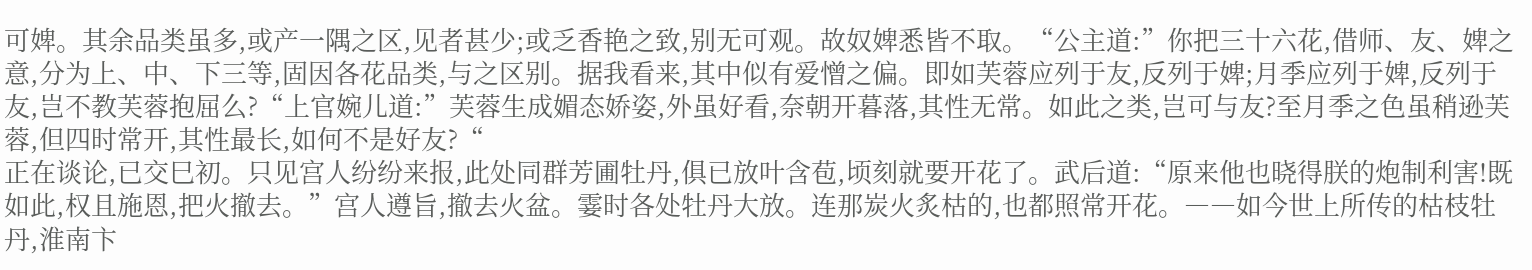可婢。其余品类虽多,或产一隅之区,见者甚少;或乏香艳之致,别无可观。故奴婢悉皆不取。“公主道:”你把三十六花,借师、友、婢之意,分为上、中、下三等,固因各花品类,与之区别。据我看来,其中似有爱憎之偏。即如芙蓉应列于友,反列于婢;月季应列于婢,反列于友,岂不教芙蓉抱屈么?“上官婉儿道:”芙蓉生成媚态娇姿,外虽好看,奈朝开暮落,其性无常。如此之类,岂可与友?至月季之色虽稍逊芙蓉,但四时常开,其性最长,如何不是好友?“
正在谈论,已交巳初。只见宫人纷纷来报,此处同群芳圃牡丹,俱已放叶含苞,顷刻就要开花了。武后道:“原来他也晓得朕的炮制利害!既如此,权且施恩,把火撤去。”宫人遵旨,撤去火盆。霎时各处牡丹大放。连那炭火炙枯的,也都照常开花。――如今世上所传的枯枝牡丹,淮南卞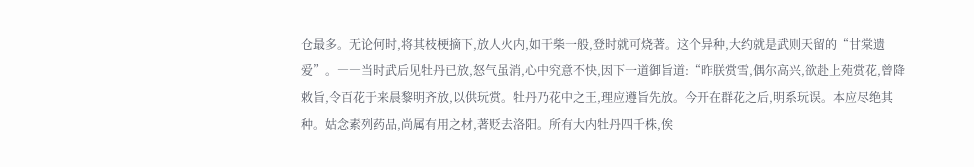仓最多。无论何时,将其枝梗摘下,放人火内,如干柴一般,登时就可烧著。这个异种,大约就是武则天留的“甘棠遗爱”。――当时武后见牡丹已放,怒气虽消,心中究意不快,因下一道御旨道:“昨朕赏雪,偶尔高兴,欲赴上苑赏花,曾降敕旨,令百花于来晨黎明齐放,以供玩赏。牡丹乃花中之王,理应遵旨先放。今开在群花之后,明系玩误。本应尽绝其种。姑念素列药品,尚属有用之材,著贬去洛阳。所有大内牡丹四千株,俟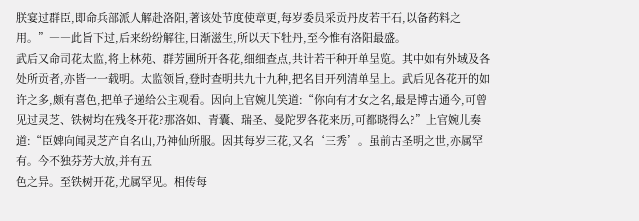朕宴过群臣,即命兵部派人解赴洛阳,著该处节度使章更,每岁委员采贡丹皮若干石,以备药料之用。”――此旨下过,后来纷纷解往,日渐滋生,所以天下牡丹,至今惟有洛阳最盛。
武后又命司花太监,将上林苑、群芳圃所开各花,细细查点,共计若干种开单呈览。其中如有外域及各处所贡者,亦皆一一载明。太监领旨,登时查明共九十九种,把名目开列清单呈上。武后见各花开的如许之多,颇有喜色,把单子递给公主观看。因向上官婉儿笑道:“你向有才女之名,最是博古通今,可曾见过灵芝、铁树均在残冬开花?那洛如、青囊、瑞圣、曼陀罗各花来历,可都晓得么?”上官婉儿奏道:“臣婢向闻灵芝产自名山,乃神仙所服。因其每岁三花,又名‘三秀’。虽前古圣明之世,亦属罕有。今不独芬芳大放,并有五
色之异。至铁树开花,尤属罕见。相传每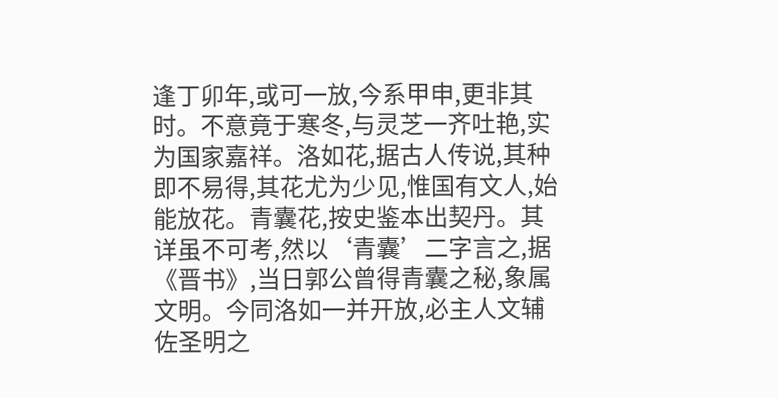逢丁卯年,或可一放,今系甲申,更非其时。不意竟于寒冬,与灵芝一齐吐艳,实为国家嘉祥。洛如花,据古人传说,其种即不易得,其花尤为少见,惟国有文人,始能放花。青囊花,按史鉴本出契丹。其详虽不可考,然以‘青囊’二字言之,据《晋书》,当日郭公曾得青囊之秘,象属文明。今同洛如一并开放,必主人文辅佐圣明之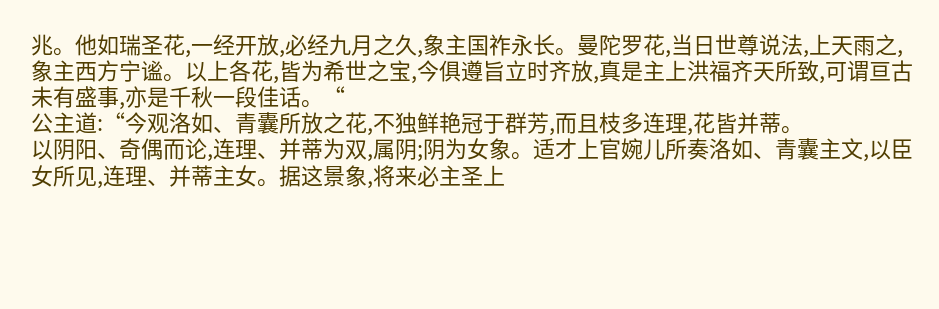兆。他如瑞圣花,一经开放,必经九月之久,象主国祚永长。曼陀罗花,当日世尊说法,上天雨之,象主西方宁谧。以上各花,皆为希世之宝,今俱遵旨立时齐放,真是主上洪福齐天所致,可谓亘古未有盛事,亦是千秋一段佳话。“
公主道:“今观洛如、青囊所放之花,不独鲜艳冠于群芳,而且枝多连理,花皆并蒂。
以阴阳、奇偶而论,连理、并蒂为双,属阴;阴为女象。适才上官婉儿所奏洛如、青囊主文,以臣女所见,连理、并蒂主女。据这景象,将来必主圣上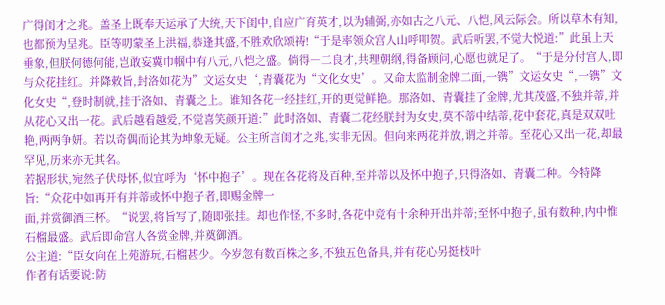广得闺才之兆。盖圣上既奉天运承了大统,天下闺中,自应广育英才,以为辅弼,亦如古之八元、八恺,风云际会。所以草木有知,也都预为呈兆。臣等叨蒙圣上洪福,恭逢其盛,不胜欢欣颂祷!“于是率领众宫人山呼叩贺。武后听罢,不觉大悦道:”此虽上天垂象,但朕何德何能,岂敢妄冀巾帼中有八元,八恺之盛。倘得―二良才,共理朝纲,得备顾问,心愿也就足了。“于是分付宫人,即与众花挂红。并降敕旨,封洛如花为”文运女史‘,青囊花为“文化女史’。又命太监制金牌二面,一镌”文运女史“,一镌”文化女史“,登时制就,挂于洛如、青囊之上。谁知各花一经挂红,开的更觉鲜艳。那洛如、青囊挂了金牌,尤其茂盛,不独并蒂,并从花心又出一花。武后越看越爱,不觉喜笑颜开道:”此时洛如、青囊二花经朕封为女史,莫不蒂中结蒂,花中套花,真是双双吐艳,两两争妍。若以奇偶而论其为坤象无疑。公主所言闺才之兆,实非无因。但向来两花并放,谓之并蒂。至花心又出一花,却最罕见,历来亦无其名。
若据形状,宛然子伏母怀,似宜呼为‘怀中抱子’。现在各花将及百种,至并蒂以及怀中抱子,只得洛如、青囊二种。今特降旨:“众花中如再开有并蒂或怀中抱子者,即赐金牌一
面,并赏御酒三杯。“说罢,将旨写了,随即张挂。却也作怪,不多时,各花中竞有十余种开出并蒂;至怀中抱子,虽有数种,内中惟石榴最盛。武后即命宫人各赏金牌,并奠御酒。
公主道:“臣女向在上苑游玩,石榴甚少。今岁忽有数百株之多,不独五色备具,并有花心另挺枝叶
作者有话要说:防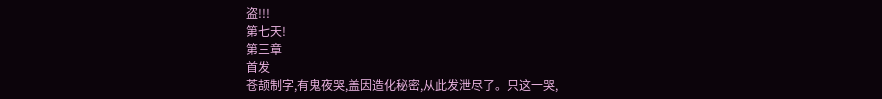盗!!!
第七天!
第三章
首发
苍颉制字,有鬼夜哭,盖因造化秘密,从此发泄尽了。只这一哭,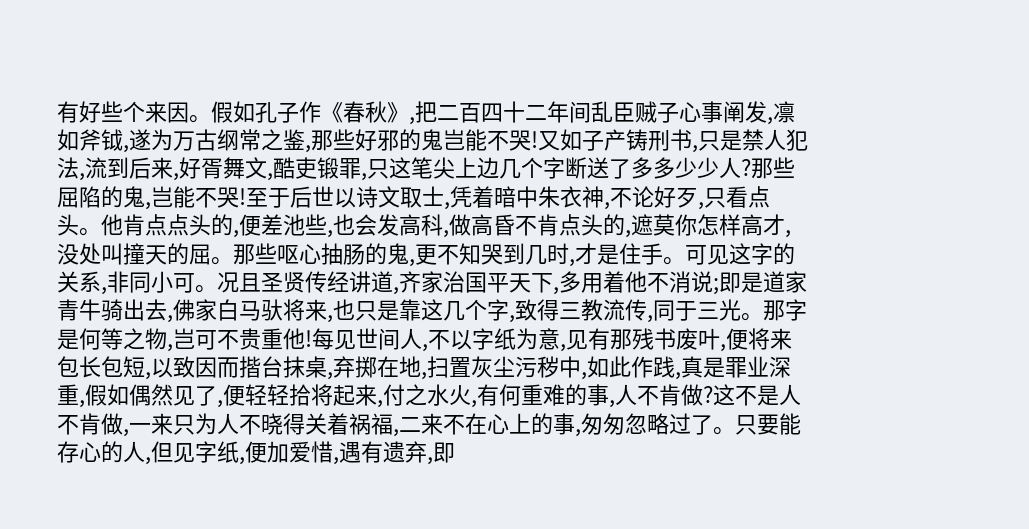有好些个来因。假如孔子作《春秋》,把二百四十二年间乱臣贼子心事阐发,凛如斧钺,遂为万古纲常之鉴,那些好邪的鬼岂能不哭!又如子产铸刑书,只是禁人犯法,流到后来,好胥舞文,酷吏锻罪,只这笔尖上边几个字断送了多多少少人?那些屈陷的鬼,岂能不哭!至于后世以诗文取士,凭着暗中朱衣神,不论好歹,只看点头。他肯点点头的,便差池些,也会发高科,做高昏不肯点头的,遮莫你怎样高才,没处叫撞天的屈。那些呕心抽肠的鬼,更不知哭到几时,才是住手。可见这字的关系,非同小可。况且圣贤传经讲道,齐家治国平天下,多用着他不消说;即是道家青牛骑出去,佛家白马驮将来,也只是靠这几个字,致得三教流传,同于三光。那字是何等之物,岂可不贵重他!每见世间人,不以字纸为意,见有那残书废叶,便将来包长包短,以致因而揩台抹桌,弃掷在地,扫置灰尘污秽中,如此作践,真是罪业深重,假如偶然见了,便轻轻拾将起来,付之水火,有何重难的事,人不肯做?这不是人不肯做,一来只为人不晓得关着祸福,二来不在心上的事,匆匆忽略过了。只要能存心的人,但见字纸,便加爱惜,遇有遗弃,即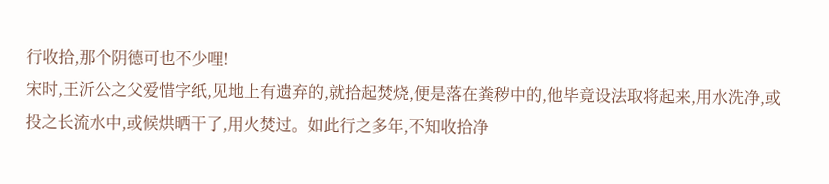行收拾,那个阴德可也不少哩!
宋时,王沂公之父爱惜字纸,见地上有遗弃的,就拾起焚烧,便是落在粪秽中的,他毕竟设法取将起来,用水洗净,或投之长流水中,或候烘晒干了,用火焚过。如此行之多年,不知收拾净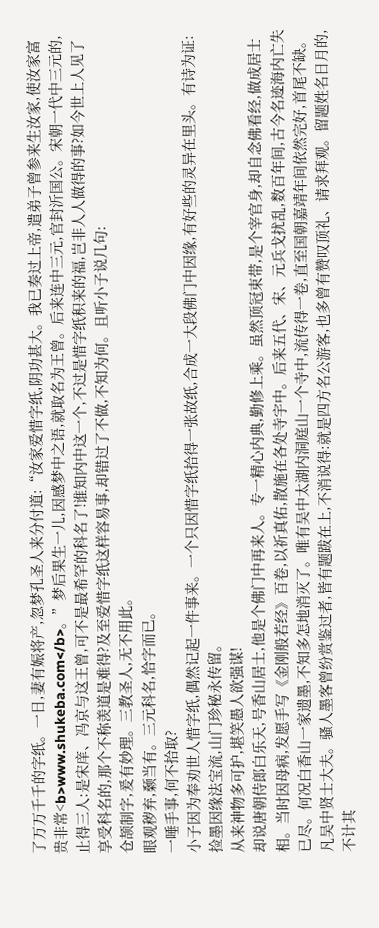了万万千千的字纸。一日,妻有娠将产,忽梦孔圣人来分付道:“汝家爱惜字纸,阴功甚大。我已奏过上帝,遣弟子曾参来生汝家,使汝家富贵非常<b>www.shukeba.com</b>。”梦后果生一儿,因感梦中之语,就取名为王曾。后来连中三元,官封沂国公。宋朝一代中三元的,止得三人:是宋庠、冯京与这王曾,可不是最希罕的科名了!谁知内中这一个,不过是惜字纸积来的福,岂非人人做得的事?如今世上人见了享受科名的,那个不称羡道是难得?及至爱惜字纸这样容易事,却错过了不做,不知为何。且听小子说几句:
仓颉制字,爰有妙理。三教圣人,无不用此。
眼观秽弃,颡当有。三元科名,恰字而已。
一唾手事,何不拾取?
小子因为奉劝世人惜字纸,偶然记起一件事来。一个只因惜字纸拾得一张故纸,合成一大段佛门中因缘,有好些的灵异在里头。有诗为证:
捡墨因缘法宝流,山门珍秘永传留。
从来神物多可护,堪笑愚人欲强谋!
却说唐朝侍郎白乐天,号香山居士,他是个佛门中再来人。专一精心内典,勤修上乘。虽然顶冠束带,是个宰官身,却自念佛看经,做成居士相。当时因母病,发愿手写《金刚般若经》百卷,以祈真佑,散施在各处寺宇中。后来五代、宋、元兵戈扰乱,数百年间,古今名迹海内亡失已尽。何况白香山一家遗墨,不知多怎地消灭了。唯有吴中太湖内洞庭山一个寺中,流传得一卷,直至国朝嘉靖年间依然完好,首尾不缺。凡吴中贤士大夫。骚人墨客曾纷赏鉴过者,皆有题跋在上,不消说得:就是四方名公游客,也多曾有赞叹顶礼、请求拜观。留题姓名日月的,不计其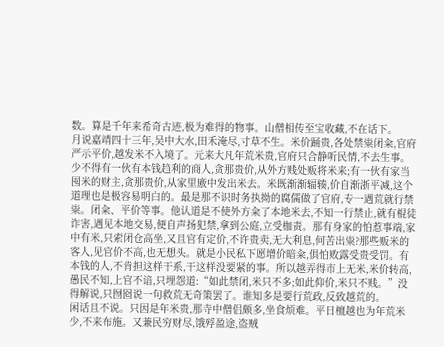数。算是千年来希奇古迹,极为难得的物事。山僧相传至宝收藏,不在话下。
月说嘉靖四十三年,吴中大水,田禾淹尽,寸草不生。米价踊贵,各处禁粜闭籴,官府严示平价,越发米不入境了。元来大凡年荒米贵,官府只合静听民情,不去生事。少不得有一伙有本钱趋利的商人,贪那贵价,从外方贱处贩将米来;有一伙有家当囤米的财主,贪那贵价,从家里廒中发出米去。米既渐渐辐辏,价自渐浙平减,这个道理也是极容易明白的。最是那不识时务执拗的腐儒做了官府,专一遇荒就行禁粜。闭籴、平价等事。他认道是不使外方籴了本地米去,不知一行禁止,就有棍徒诈害,遇见本地交易,便自声扬犯禁,拿到公庭,立受枷责。那有身家的怕惹事端,家中有米,只索闭仓高坐,又且官有定价,不许贵卖,无大利息,何苦出粜?那些贩米的客人,见官价不高,也无想头。就是小民私下愿增价暗籴,俱怕败露受贵受罚。有本钱的人,不肯担这样干系,干这样没要紧的事。所以越弄得市上无米,米价转高,愚民不知,上官不谙,只埋怨道:“如此禁闭,米只不多;如此仰价,米只不贱。”没得解说,只囫囵说一句救荒无奇策罢了。谁知多是要行荒政,反致越荒的。
闲话且不说。只因是年米贵,那寺中僧侣颇多,坐食烦难。平日檀越也为年荒米少,不来布施。又兼民穷财尽,饿殍盈途,盗贼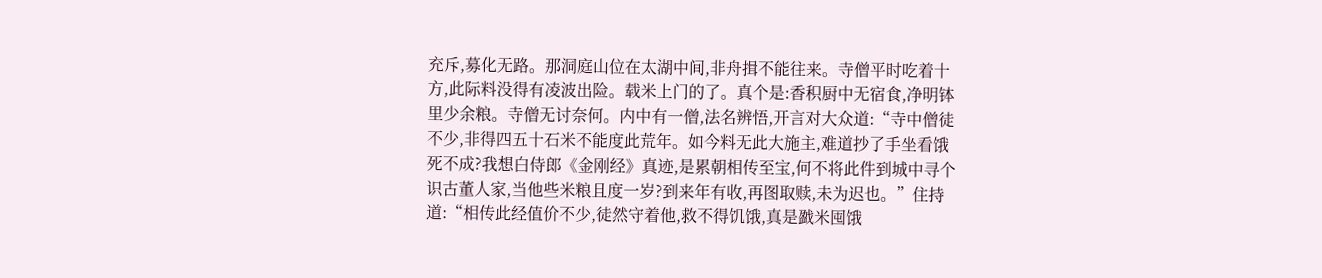充斥,募化无路。那洞庭山位在太湖中间,非舟揖不能往来。寺僧平时吃着十方,此际料没得有凌波出险。载米上门的了。真个是:香积厨中无宿食,净明钵里少余粮。寺僧无讨奈何。内中有一僧,法名辨悟,开言对大众道:“寺中僧徒不少,非得四五十石米不能度此荒年。如今料无此大施主,难道抄了手坐看饿死不成?我想白侍郎《金刚经》真迹,是累朝相传至宝,何不将此件到城中寻个识古董人家,当他些米粮且度一岁?到来年有收,再图取赎,未为迟也。”住持道:“相传此经值价不少,徒然守着他,救不得饥饿,真是戤米囤饿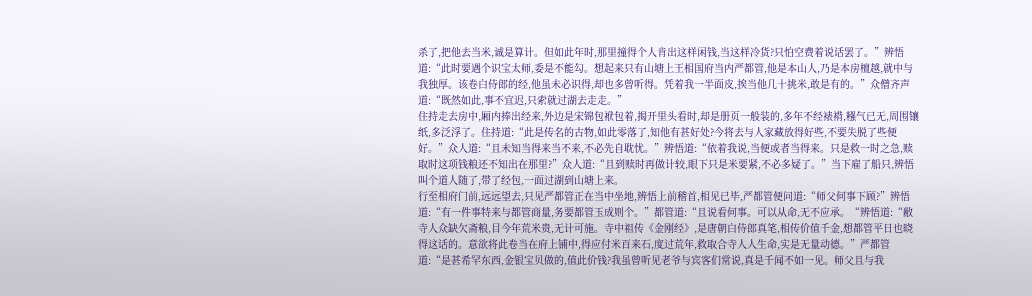杀了,把他去当米,诚是算计。但如此年时,那里撞得个人肯出这样闲钱,当这样冷货?只怕空费着说话罢了。”辨悟道:“此时要遇个识宝太师,委是不能勾。想起来只有山塘上王相国府当内严都管,他是本山人,乃是本房檀越,就中与我独厚。该卷白侍郎的经,他虽未必识得,却也多曾听得。凭着我一半面皮,挨当他几十挑米,敢是有的。”众僧齐声道:“既然如此,事不宜迟,只索就过湖去走走。”
住持走去房中,厢内捧出经来,外边是宋锦包袱包着,揭开里头看时,却是册页一般装的,多年不经裱褙,糨气已无,周围镶纸,多泛浮了。住持道:“此是传名的古物,如此零落了,知他有甚好处?今将去与人家藏放得好些,不要失脱了些便好。”众人道:“且未知当得来当不来,不必先自耽忧。”辨悟道:“依着我说,当便或者当得来。只是救一时之急,赎取时这项钱粮还不知出在那里?”众人道:“且到赎时再做计较,眼下只是米要紧,不必多疑了。”当下雇了船只,辨悟叫个道人随了,带了经包,一面过湖到山塘上来。
行至相府门前,远远望去,只见严都管正在当中坐地,辨悟上前稽首,相见已毕,严都管便问道:“师父何事下顾?”辨悟道:“有一件事特来与都管商量,务要都管玉成则个。”都管道:“且说看何事。可以从命,无不应承。“辨悟道:“敝寺人众缺欠斋粮,目今年荒米贵,无计可施。寺中祖传《金刚经》,是唐朝白侍郎真笔,相传价值千金,想都管平日也晓得这话的。意欲将此卷当在府上铺中,得应付米百来石,度过荒年,救取合寺人人生命,实是无量动德。”严都管道:“是甚希罕东西,金银宝贝做的,值此价钱?我虽曾听见老爷与宾客们常说,真是千闻不如一见。师父且与我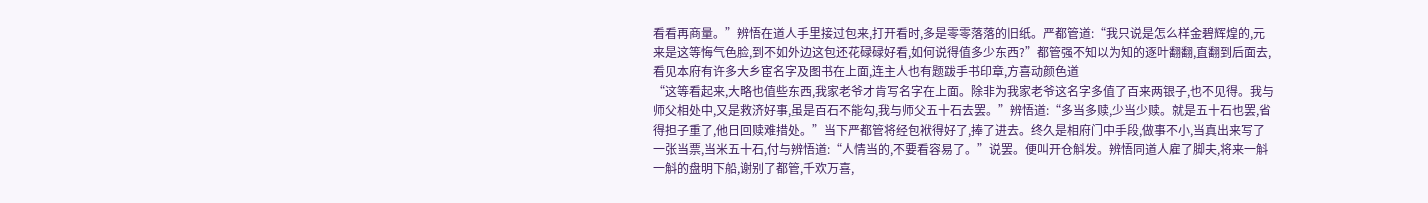看看再商量。”辨悟在道人手里接过包来,打开看时,多是零零落落的旧纸。严都管道:“我只说是怎么样金碧辉煌的,元来是这等悔气色脸,到不如外边这包还花碌碌好看,如何说得值多少东西?”都管强不知以为知的逐叶翻翻,直翻到后面去,看见本府有许多大乡宦名字及图书在上面,连主人也有题跋手书印章,方喜动颜色道
“这等看起来,大略也值些东西,我家老爷才肯写名字在上面。除非为我家老爷这名字多值了百来两银子,也不见得。我与师父相处中,又是救济好事,虽是百石不能勾,我与师父五十石去罢。”辨悟道:“多当多赎,少当少赎。就是五十石也罢,省得担子重了,他日回赎难措处。”当下严都管将经包袱得好了,捧了进去。终久是相府门中手段,做事不小,当真出来写了一张当票,当米五十石,付与辨悟道:“人情当的,不要看容易了。”说罢。便叫开仓斛发。辨悟同道人雇了脚夫,将来一斛一斛的盘明下船,谢别了都管,千欢万喜,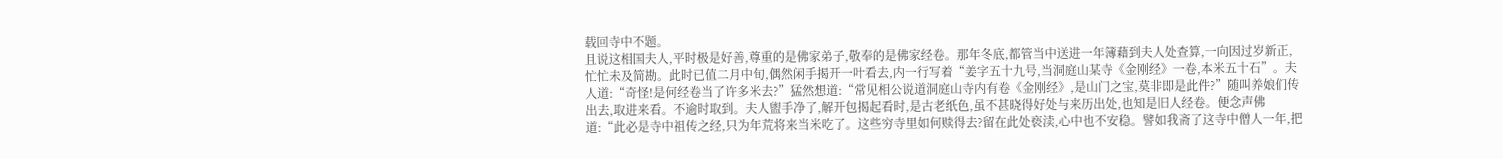载回寺中不题。
且说这相国夫人,平时极是好善,尊重的是佛家弟子,敬奉的是佛家经卷。那年冬底,都管当中送进一年簿藉到夫人处查算,一向因过岁新正,忙忙未及简勘。此时已值二月中旬,偶然闲手揭开一叶看去,内一行写着“姜字五十九号,当洞庭山某寺《金刚经》一卷,本米五十石”。夫人道:“奇怪!是何经卷当了许多米去?”猛然想道:“常见相公说道洞庭山寺内有卷《金刚经》,是山门之宝,莫非即是此件?”随叫养娘们传出去,取进来看。不逾时取到。夫人盥手净了,解开包揭起看时,是古老纸色,虽不甚晓得好处与来历出处,也知是旧人经卷。便念声佛道:“此必是寺中祖传之经,只为年荒将来当米吃了。这些穷寺里如何赎得去?留在此处亵渎,心中也不安稳。譬如我斋了这寺中僧人一年,把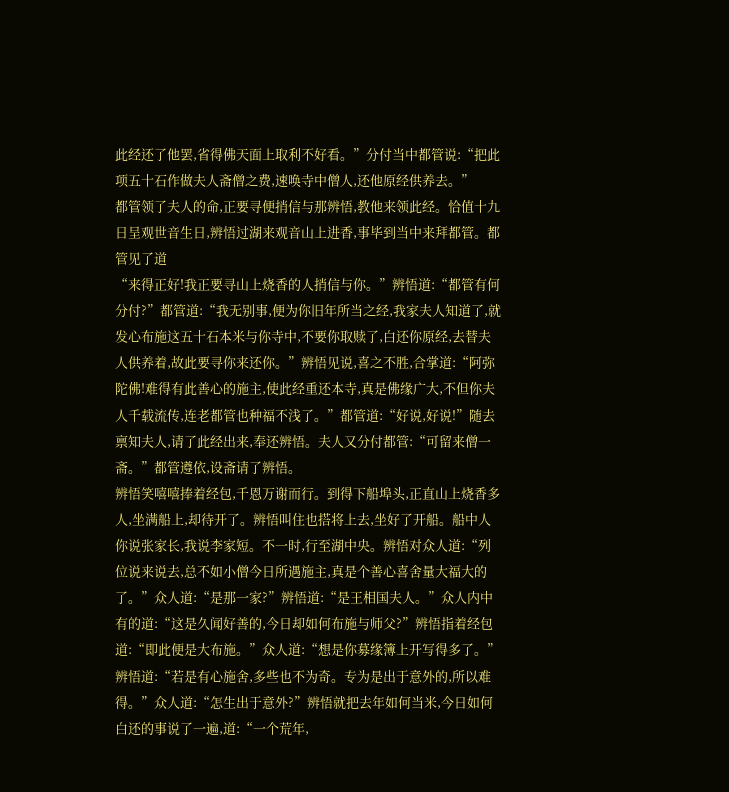此经还了他罢,省得佛天面上取利不好看。”分付当中都管说:“把此项五十石作做夫人斋僧之费,速唤寺中僧人,还他原经供养去。”
都管领了夫人的命,正要寻便捎信与那辨悟,教他来领此经。恰值十九日呈观世音生日,辨悟过湖来观音山上进香,事毕到当中来拜都管。都管见了道
“来得正好!我正要寻山上烧香的人捎信与你。”辨悟道:“都管有何分付?”都管道:“我无别事,便为你旧年所当之经,我家夫人知道了,就发心布施这五十石本米与你寺中,不要你取赎了,白还你原经,去替夫人供养着,故此要寻你来还你。”辨悟见说,喜之不胜,合掌道:“阿弥陀佛!难得有此善心的施主,使此经重还本寺,真是佛缘广大,不但你夫人千载流传,连老都管也种福不浅了。”都管道:“好说,好说!”随去禀知夫人,请了此经出来,奉还辨悟。夫人又分付都管:“可留来僧一斋。”都管遵依,设斋请了辨悟。
辨悟笑嘻嘻捧着经包,千恩万谢而行。到得下船埠头,正直山上烧香多人,坐满船上,却待开了。辨悟叫住也搭将上去,坐好了开船。船中人你说张家长,我说李家短。不一时,行至湖中央。辨悟对众人道:“列位说来说去,总不如小僧今日所遇施主,真是个善心喜舍量大福大的了。”众人道:“是那一家?”辨悟道:“是王相国夫人。”众人内中有的道:“这是久闻好善的,今日却如何布施与师父?”辨悟指着经包道:“即此便是大布施。”众人道:“想是你募缘簿上开写得多了。”辨悟道:“若是有心施舍,多些也不为奇。专为是出于意外的,所以难得。”众人道:“怎生出于意外?”辨悟就把去年如何当米,今日如何白还的事说了一遍,道:“一个荒年,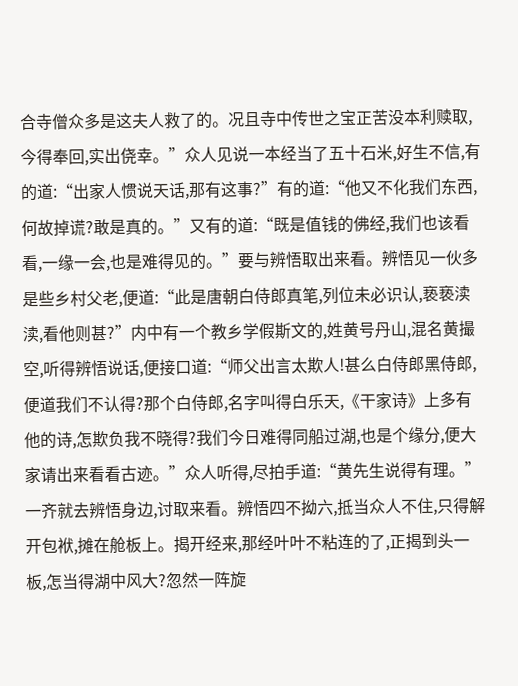合寺僧众多是这夫人救了的。况且寺中传世之宝正苦没本利赎取,今得奉回,实出侥幸。”众人见说一本经当了五十石米,好生不信,有的道:“出家人惯说天话,那有这事?”有的道:“他又不化我们东西,何故掉谎?敢是真的。”又有的道:“既是值钱的佛经,我们也该看看,一缘一会,也是难得见的。”要与辨悟取出来看。辨悟见一伙多是些乡村父老,便道:“此是唐朝白侍郎真笔,列位未必识认,亵亵渎渎,看他则甚?”内中有一个教乡学假斯文的,姓黄号丹山,混名黄撮空,听得辨悟说话,便接口道:“师父出言太欺人!甚么白侍郎黑侍郎,便道我们不认得?那个白侍郎,名字叫得白乐天,《干家诗》上多有他的诗,怎欺负我不晓得?我们今日难得同船过湖,也是个缘分,便大家请出来看看古迹。”众人听得,尽拍手道:“黄先生说得有理。”一齐就去辨悟身边,讨取来看。辨悟四不拗六,抵当众人不住,只得解开包袱,摊在舱板上。揭开经来,那经叶叶不粘连的了,正揭到头一板,怎当得湖中风大?忽然一阵旋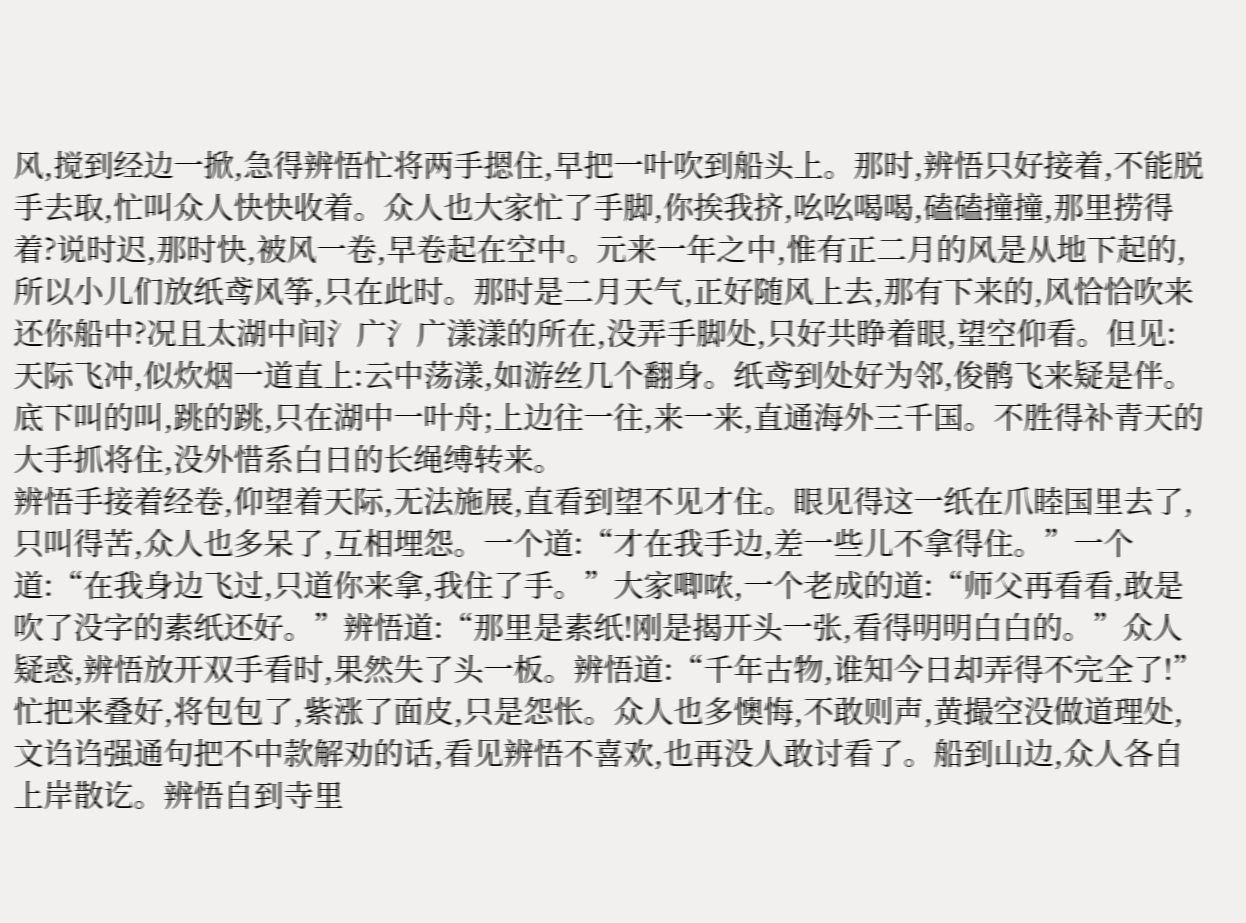风,搅到经边一掀,急得辨悟忙将两手摁住,早把一叶吹到船头上。那时,辨悟只好接着,不能脱手去取,忙叫众人快快收着。众人也大家忙了手脚,你挨我挤,吆吆喝喝,磕磕撞撞,那里捞得着?说时迟,那时快,被风一卷,早卷起在空中。元来一年之中,惟有正二月的风是从地下起的,所以小儿们放纸鸢风筝,只在此时。那时是二月天气,正好随风上去,那有下来的,风恰恰吹来还你船中?况且太湖中间氵广氵广漾漾的所在,没弄手脚处,只好共睁着眼,望空仰看。但见:
天际飞冲,似炊烟一道直上:云中荡漾,如游丝几个翻身。纸鸢到处好为邻,俊鹘飞来疑是伴。底下叫的叫,跳的跳,只在湖中一叶舟;上边往一往,来一来,直通海外三千国。不胜得补青天的大手抓将住,没外惜系白日的长绳缚转来。
辨悟手接着经卷,仰望着天际,无法施展,直看到望不见才住。眼见得这一纸在爪睦国里去了,只叫得苦,众人也多呆了,互相埋怨。一个道:“才在我手边,差一些儿不拿得住。”一个道:“在我身边飞过,只道你来拿,我住了手。”大家唧哝,一个老成的道:“师父再看看,敢是吹了没字的素纸还好。”辨悟道:“那里是素纸!刚是揭开头一张,看得明明白白的。”众人疑惑,辨悟放开双手看时,果然失了头一板。辨悟道:“千年古物,谁知今日却弄得不完全了!”忙把来叠好,将包包了,紫涨了面皮,只是怨怅。众人也多懊悔,不敢则声,黄撮空没做道理处,文诌诌强通句把不中款解劝的话,看见辨悟不喜欢,也再没人敢讨看了。船到山边,众人各自上岸散讫。辨悟自到寺里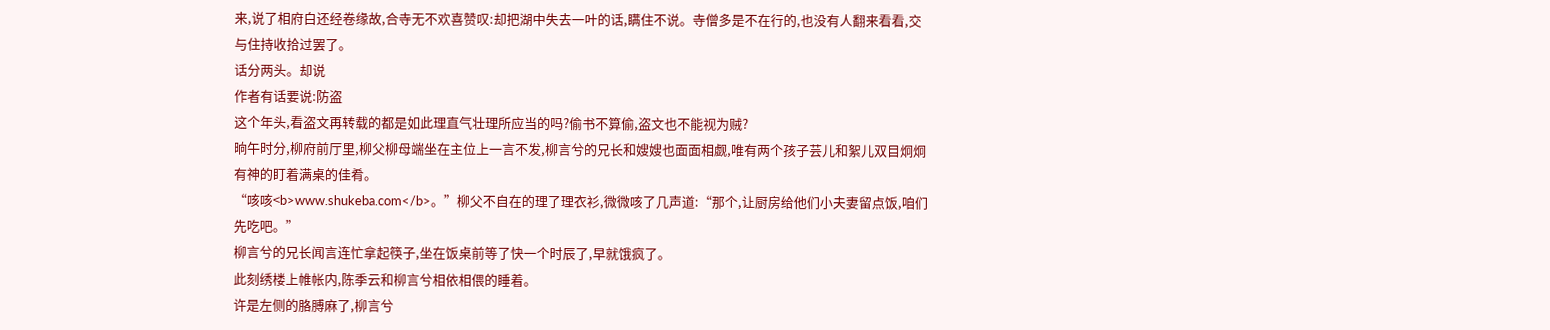来,说了相府白还经卷缘故,合寺无不欢喜赞叹:却把湖中失去一叶的话,瞒住不说。寺僧多是不在行的,也没有人翻来看看,交与住持收拾过罢了。
话分两头。却说
作者有话要说:防盗
这个年头,看盗文再转载的都是如此理直气壮理所应当的吗?偷书不算偷,盗文也不能视为贼?
晌午时分,柳府前厅里,柳父柳母端坐在主位上一言不发,柳言兮的兄长和嫂嫂也面面相觑,唯有两个孩子芸儿和絮儿双目炯炯有神的盯着满桌的佳肴。
“咳咳<b>www.shukeba.com</b>。”柳父不自在的理了理衣衫,微微咳了几声道:“那个,让厨房给他们小夫妻留点饭,咱们先吃吧。”
柳言兮的兄长闻言连忙拿起筷子,坐在饭桌前等了快一个时辰了,早就饿疯了。
此刻绣楼上帷帐内,陈季云和柳言兮相依相偎的睡着。
许是左侧的胳膊麻了,柳言兮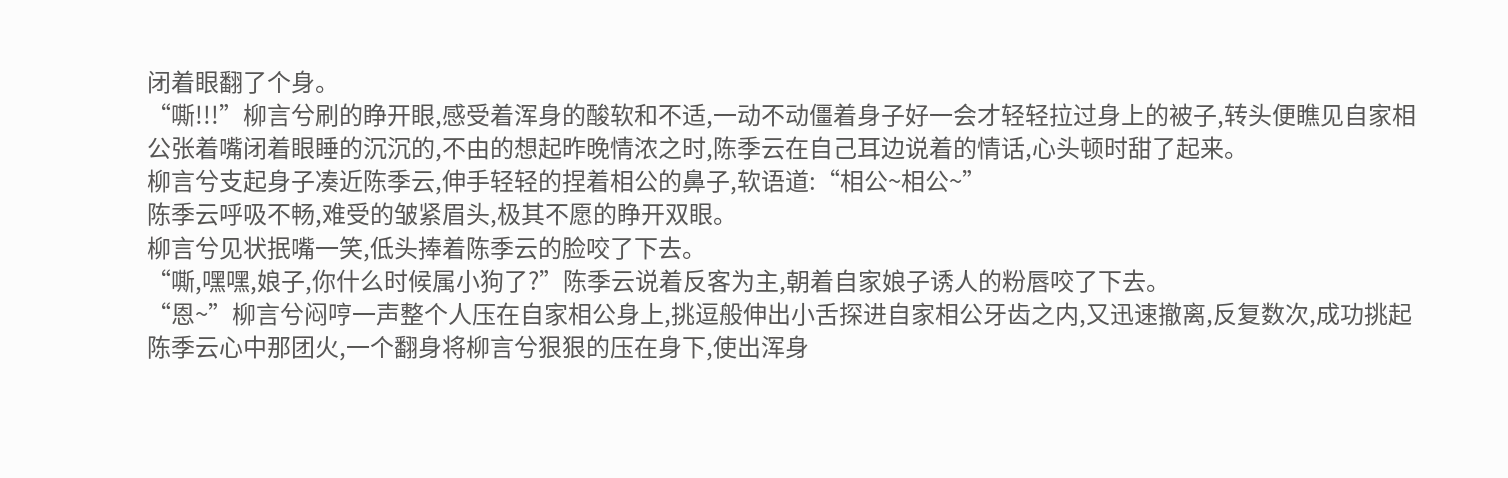闭着眼翻了个身。
“嘶!!!”柳言兮刷的睁开眼,感受着浑身的酸软和不适,一动不动僵着身子好一会才轻轻拉过身上的被子,转头便瞧见自家相公张着嘴闭着眼睡的沉沉的,不由的想起昨晚情浓之时,陈季云在自己耳边说着的情话,心头顿时甜了起来。
柳言兮支起身子凑近陈季云,伸手轻轻的捏着相公的鼻子,软语道:“相公~相公~”
陈季云呼吸不畅,难受的皱紧眉头,极其不愿的睁开双眼。
柳言兮见状抿嘴一笑,低头捧着陈季云的脸咬了下去。
“嘶,嘿嘿,娘子,你什么时候属小狗了?”陈季云说着反客为主,朝着自家娘子诱人的粉唇咬了下去。
“恩~”柳言兮闷哼一声整个人压在自家相公身上,挑逗般伸出小舌探进自家相公牙齿之内,又迅速撤离,反复数次,成功挑起陈季云心中那团火,一个翻身将柳言兮狠狠的压在身下,使出浑身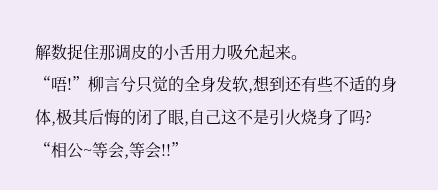解数捉住那调皮的小舌用力吸允起来。
“唔!”柳言兮只觉的全身发软,想到还有些不适的身体,极其后悔的闭了眼,自己这不是引火烧身了吗?
“相公~等会,等会!!”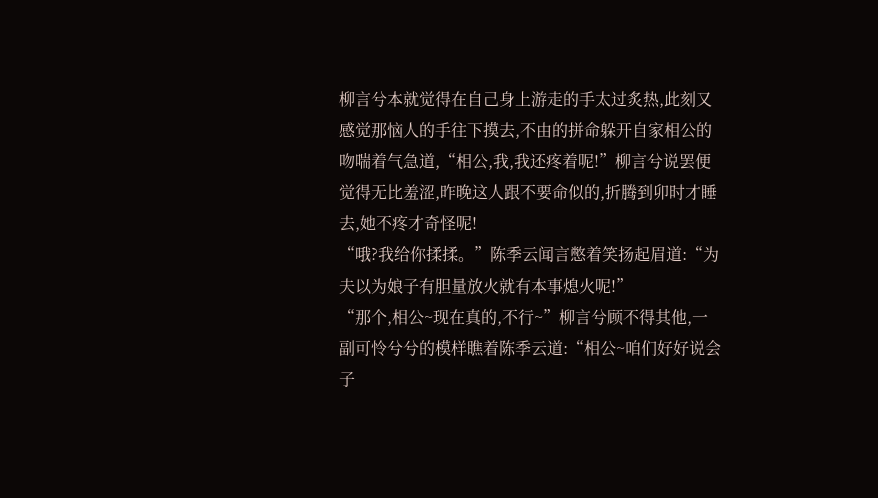柳言兮本就觉得在自己身上游走的手太过炙热,此刻又感觉那恼人的手往下摸去,不由的拼命躲开自家相公的吻喘着气急道,“相公,我,我还疼着呢!”柳言兮说罢便觉得无比羞涩,昨晚这人跟不要命似的,折腾到卯时才睡去,她不疼才奇怪呢!
“哦?我给你揉揉。”陈季云闻言憋着笑扬起眉道:“为夫以为娘子有胆量放火就有本事熄火呢!”
“那个,相公~现在真的,不行~”柳言兮顾不得其他,一副可怜兮兮的模样瞧着陈季云道:“相公~咱们好好说会子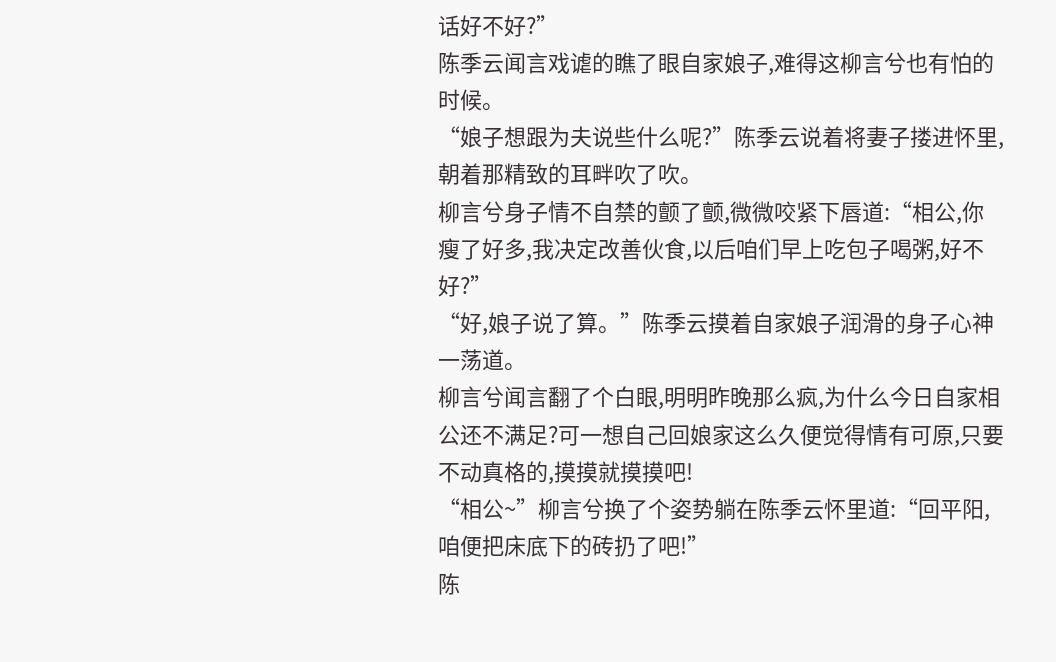话好不好?”
陈季云闻言戏谑的瞧了眼自家娘子,难得这柳言兮也有怕的时候。
“娘子想跟为夫说些什么呢?”陈季云说着将妻子搂进怀里,朝着那精致的耳畔吹了吹。
柳言兮身子情不自禁的颤了颤,微微咬紧下唇道:“相公,你瘦了好多,我决定改善伙食,以后咱们早上吃包子喝粥,好不好?”
“好,娘子说了算。”陈季云摸着自家娘子润滑的身子心神一荡道。
柳言兮闻言翻了个白眼,明明昨晚那么疯,为什么今日自家相公还不满足?可一想自己回娘家这么久便觉得情有可原,只要不动真格的,摸摸就摸摸吧!
“相公~”柳言兮换了个姿势躺在陈季云怀里道:“回平阳,咱便把床底下的砖扔了吧!”
陈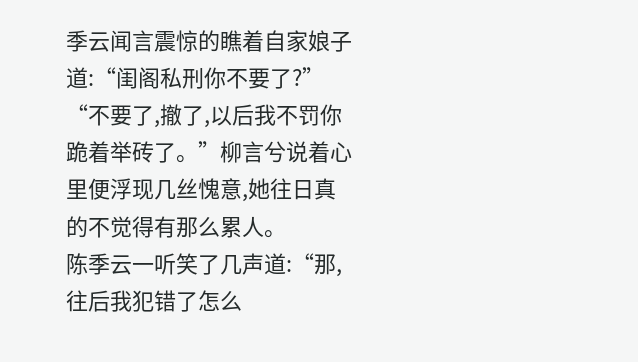季云闻言震惊的瞧着自家娘子道:“闺阁私刑你不要了?”
“不要了,撤了,以后我不罚你跪着举砖了。”柳言兮说着心里便浮现几丝愧意,她往日真的不觉得有那么累人。
陈季云一听笑了几声道:“那,往后我犯错了怎么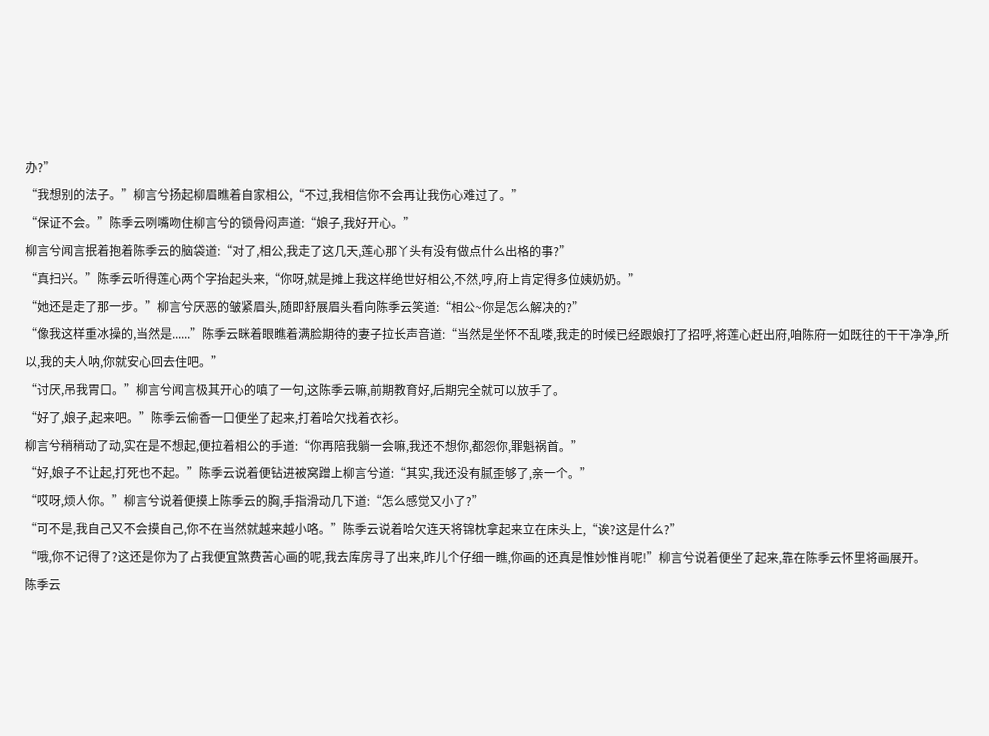办?”
“我想别的法子。”柳言兮扬起柳眉瞧着自家相公,“不过,我相信你不会再让我伤心难过了。”
“保证不会。”陈季云咧嘴吻住柳言兮的锁骨闷声道:“娘子,我好开心。”
柳言兮闻言抿着抱着陈季云的脑袋道:“对了,相公,我走了这几天,莲心那丫头有没有做点什么出格的事?”
“真扫兴。”陈季云听得莲心两个字抬起头来,“你呀,就是摊上我这样绝世好相公,不然,哼,府上肯定得多位姨奶奶。”
“她还是走了那一步。”柳言兮厌恶的皱紧眉头,随即舒展眉头看向陈季云笑道:“相公~你是怎么解决的?”
“像我这样重冰操的,当然是......”陈季云眯着眼瞧着满脸期待的妻子拉长声音道:“当然是坐怀不乱喽,我走的时候已经跟娘打了招呼,将莲心赶出府,咱陈府一如既往的干干净净,所以,我的夫人呐,你就安心回去住吧。”
“讨厌,吊我胃口。”柳言兮闻言极其开心的嗔了一句,这陈季云嘛,前期教育好,后期完全就可以放手了。
“好了,娘子,起来吧。”陈季云偷香一口便坐了起来,打着哈欠找着衣衫。
柳言兮稍稍动了动,实在是不想起,便拉着相公的手道:“你再陪我躺一会嘛,我还不想你,都怨你,罪魁祸首。”
“好,娘子不让起,打死也不起。”陈季云说着便钻进被窝蹭上柳言兮道:“其实,我还没有腻歪够了,亲一个。”
“哎呀,烦人你。”柳言兮说着便摸上陈季云的胸,手指滑动几下道:“怎么感觉又小了?”
“可不是,我自己又不会摸自己,你不在当然就越来越小咯。”陈季云说着哈欠连天将锦枕拿起来立在床头上,“诶?这是什么?”
“哦,你不记得了?这还是你为了占我便宜煞费苦心画的呢,我去库房寻了出来,昨儿个仔细一瞧,你画的还真是惟妙惟肖呢!”柳言兮说着便坐了起来,靠在陈季云怀里将画展开。
陈季云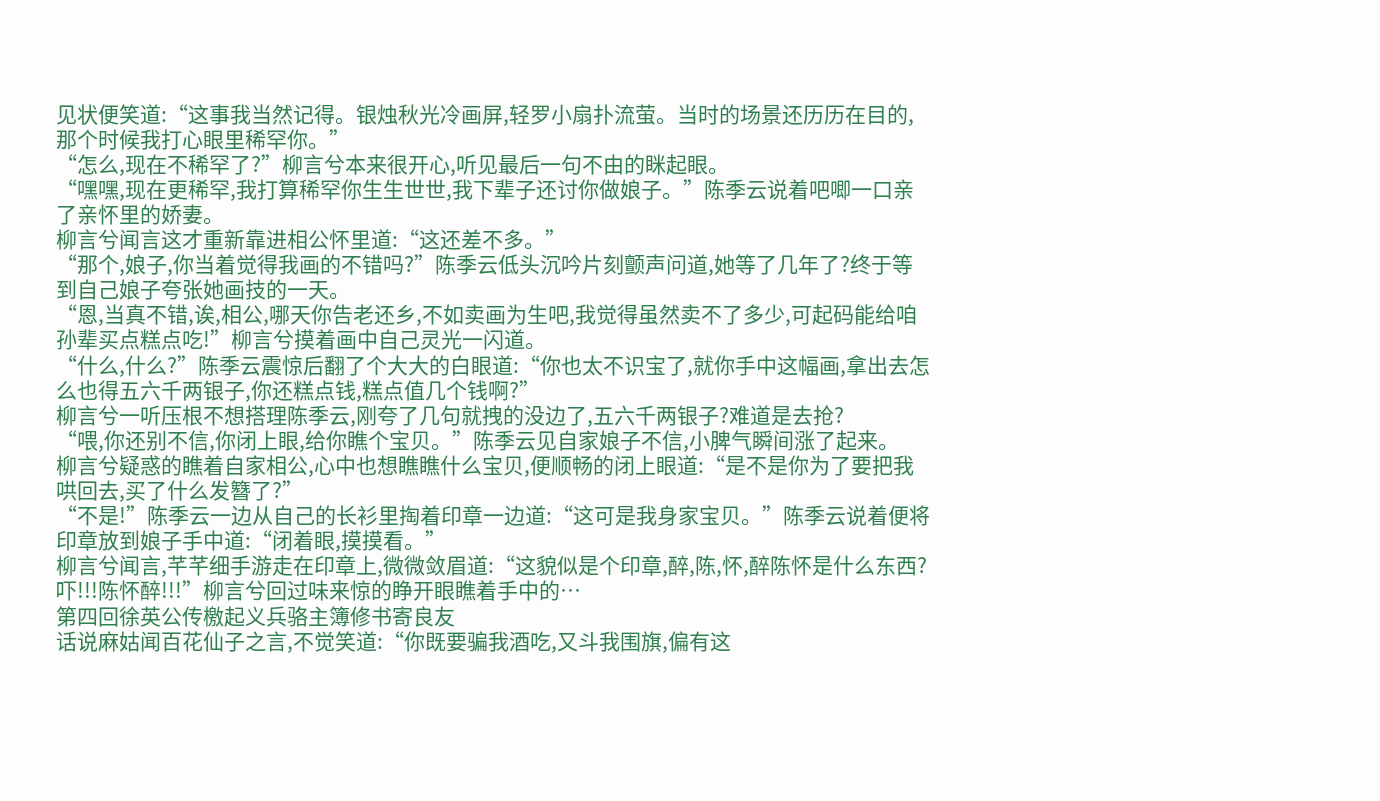见状便笑道:“这事我当然记得。银烛秋光冷画屏,轻罗小扇扑流萤。当时的场景还历历在目的,那个时候我打心眼里稀罕你。”
“怎么,现在不稀罕了?”柳言兮本来很开心,听见最后一句不由的眯起眼。
“嘿嘿,现在更稀罕,我打算稀罕你生生世世,我下辈子还讨你做娘子。”陈季云说着吧唧一口亲了亲怀里的娇妻。
柳言兮闻言这才重新靠进相公怀里道:“这还差不多。”
“那个,娘子,你当着觉得我画的不错吗?”陈季云低头沉吟片刻颤声问道,她等了几年了?终于等到自己娘子夸张她画技的一天。
“恩,当真不错,诶,相公,哪天你告老还乡,不如卖画为生吧,我觉得虽然卖不了多少,可起码能给咱孙辈买点糕点吃!”柳言兮摸着画中自己灵光一闪道。
“什么,什么?”陈季云震惊后翻了个大大的白眼道:“你也太不识宝了,就你手中这幅画,拿出去怎么也得五六千两银子,你还糕点钱,糕点值几个钱啊?”
柳言兮一听压根不想搭理陈季云,刚夸了几句就拽的没边了,五六千两银子?难道是去抢?
“喂,你还别不信,你闭上眼,给你瞧个宝贝。”陈季云见自家娘子不信,小脾气瞬间涨了起来。
柳言兮疑惑的瞧着自家相公,心中也想瞧瞧什么宝贝,便顺畅的闭上眼道:“是不是你为了要把我哄回去,买了什么发簪了?”
“不是!”陈季云一边从自己的长衫里掏着印章一边道:“这可是我身家宝贝。”陈季云说着便将印章放到娘子手中道:“闭着眼,摸摸看。”
柳言兮闻言,芊芊细手游走在印章上,微微敛眉道:“这貌似是个印章,醉,陈,怀,醉陈怀是什么东西?吓!!!陈怀醉!!!”柳言兮回过味来惊的睁开眼瞧着手中的…
第四回徐英公传檄起义兵骆主簿修书寄良友
话说麻姑闻百花仙子之言,不觉笑道:“你既要骗我酒吃,又斗我围旗,偏有这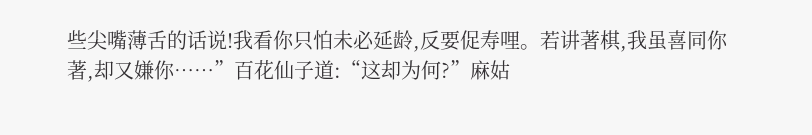些尖嘴薄舌的话说!我看你只怕未必延龄,反要促寿哩。若讲著棋,我虽喜同你著,却又嫌你……”百花仙子道:“这却为何?”麻姑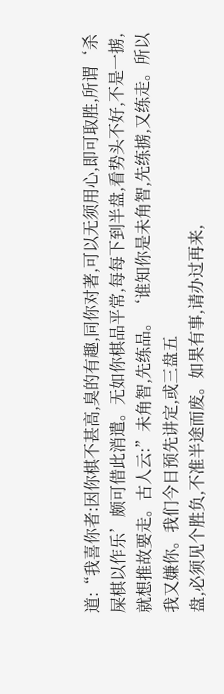道:“我喜你者:因你棋不甚高,臭的有趣,同你对著,可以无须用心,即可取胜,所谓‘杀屎棋以作乐’颇可借此消遣。无如你棋品平常,每每下到半盘,看势头不好,不是一掳,就想推故要走。古人云:”未角智,先练品。‘谁知你是未角智,先练掳,又练走。所以我又嫌你。我们今日预先讲定,或三盘五
盘,必须见个胜负,不准半途而废。如果有事,请办过再来,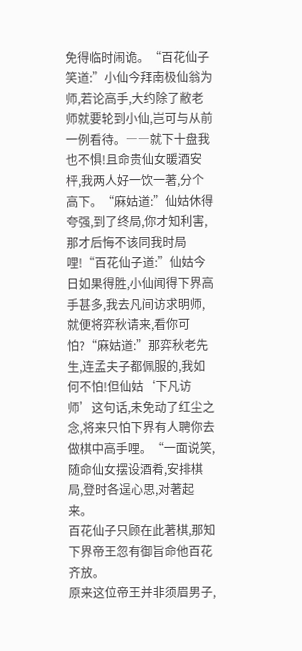免得临时闹诡。“百花仙子笑道:”小仙今拜南极仙翁为师,若论高手,大约除了敝老师就要轮到小仙,岂可与从前一例看待。――就下十盘我也不惧!且命贵仙女暖酒安枰,我两人好一饮一著,分个高下。“麻姑道:”仙姑休得夸强,到了终局,你才知利害,那才后悔不该同我时局哩!“百花仙子道:”仙姑今日如果得胜,小仙闻得下界高手甚多,我去凡间访求明师,就便将弈秋请来,看你可怕?“麻姑道:”那弈秋老先生,连孟夫子都佩服的,我如何不怕!但仙姑‘下凡访师’这句话,未免动了红尘之念,将来只怕下界有人聘你去做棋中高手哩。“一面说笑,随命仙女摆设酒肴,安排棋局,登时各逞心思,对著起来。
百花仙子只顾在此著棋,那知下界帝王忽有御旨命他百花齐放。
原来这位帝王并非须眉男子,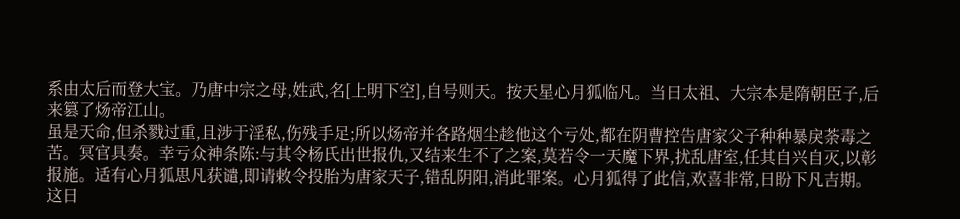系由太后而登大宝。乃唐中宗之母,姓武,名[上明下空],自号则天。按天星心月狐临凡。当日太祖、大宗本是隋朝臣子,后来篡了炀帝江山。
虽是天命,但杀戮过重,且涉于淫私,伤残手足;所以炀帝并各路烟尘趁他这个亏处,都在阴曹控告唐家父子种种暴戾荼毒之苦。冥官具奏。幸亏众神条陈:与其令杨氏出世报仇,又结来生不了之案,莫若令一天魔下界,扰乱唐室,任其自兴自灭,以彰报施。适有心月狐思凡获谴,即请敕令投胎为唐家天子,错乱阴阳,消此罪案。心月狐得了此信,欢喜非常,日盼下凡吉期。
这日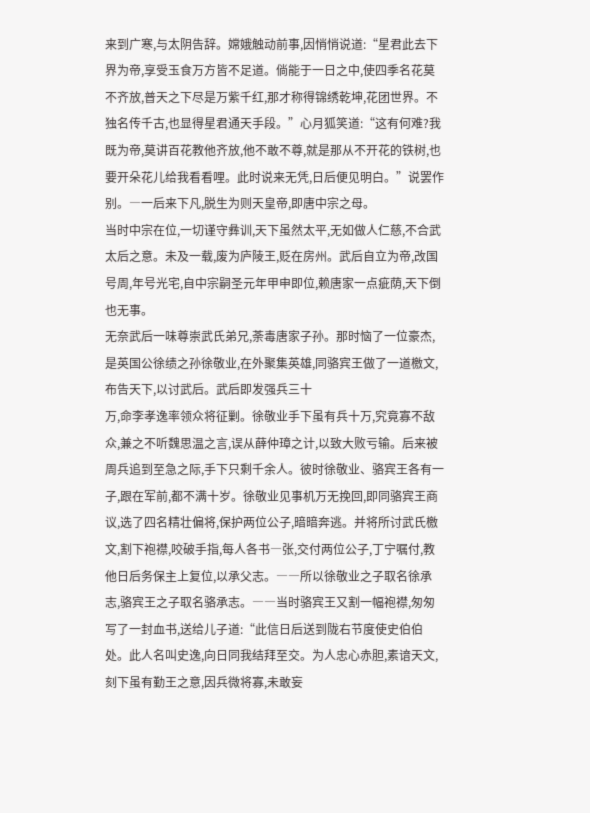来到广寒,与太阴告辞。嫦娥触动前事,因悄悄说道:“星君此去下界为帝,享受玉食万方皆不足道。倘能于一日之中,使四季名花莫不齐放,普天之下尽是万紫千红,那才称得锦绣乾坤,花团世界。不独名传千古,也显得星君通天手段。”心月狐笑道:“这有何难?我既为帝,莫讲百花教他齐放,他不敢不尊,就是那从不开花的铁树,也要开朵花儿给我看看哩。此时说来无凭,日后便见明白。”说罢作别。―一后来下凡,脱生为则天皇帝,即唐中宗之母。
当时中宗在位,一切谨守彝训,天下虽然太平,无如做人仁慈,不合武太后之意。未及一载,废为庐陵王,贬在房州。武后自立为帝,改国号周,年号光宅,自中宗嗣圣元年甲申即位,赖唐家一点疵荫,天下倒也无事。
无奈武后一味尊崇武氏弟兄,荼毒唐家子孙。那时恼了一位豪杰,是英国公徐绩之孙徐敬业,在外聚集英雄,同骆宾王做了一道檄文,布告天下,以讨武后。武后即发强兵三十
万,命李孝逸率领众将征剿。徐敬业手下虽有兵十万,究竟寡不敌众,兼之不听魏思温之言,误从薛仲璋之计,以致大败亏输。后来被周兵追到至急之际,手下只剩千余人。彼时徐敬业、骆宾王各有一子,跟在军前,都不满十岁。徐敬业见事机万无挽回,即同骆宾王商议,选了四名精壮偏将,保护两位公子,暗暗奔逃。并将所讨武氏檄文,割下袍襟,咬破手指,每人各书―张,交付两位公子,丁宁嘱付,教他日后务保主上复位,以承父志。――所以徐敬业之子取名徐承志,骆宾王之子取名骆承志。――当时骆宾王又割一幅袍襟,匆匆写了一封血书,送给儿子道:“此信日后送到陇右节度使史伯伯处。此人名叫史逸,向日同我结拜至交。为人忠心赤胆,素谙天文,刻下虽有勤王之意,因兵微将寡,未敢妄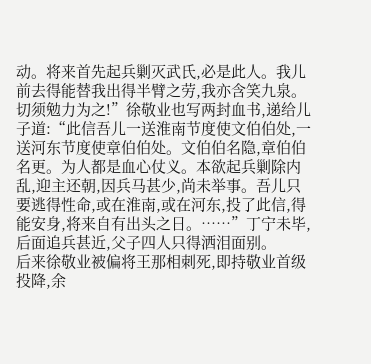动。将来首先起兵剿灭武氏,必是此人。我儿前去得能替我出得半臂之劳,我亦含笑九泉。切须勉力为之!”徐敬业也写两封血书,递给儿子道:“此信吾儿一送淮南节度使文伯伯处,一送河东节度使章伯伯处。文伯伯名隐,章伯伯名更。为人都是血心仗义。本欲起兵剿除内乱,迎主还朝,因兵马甚少,尚未举事。吾儿只要逃得性命,或在淮南,或在河东,投了此信,得能安身,将来自有出头之日。……”丁宁未毕,后面追兵甚近,父子四人只得洒泪面别。
后来徐敬业被偏将王那相刺死,即持敬业首级投降,余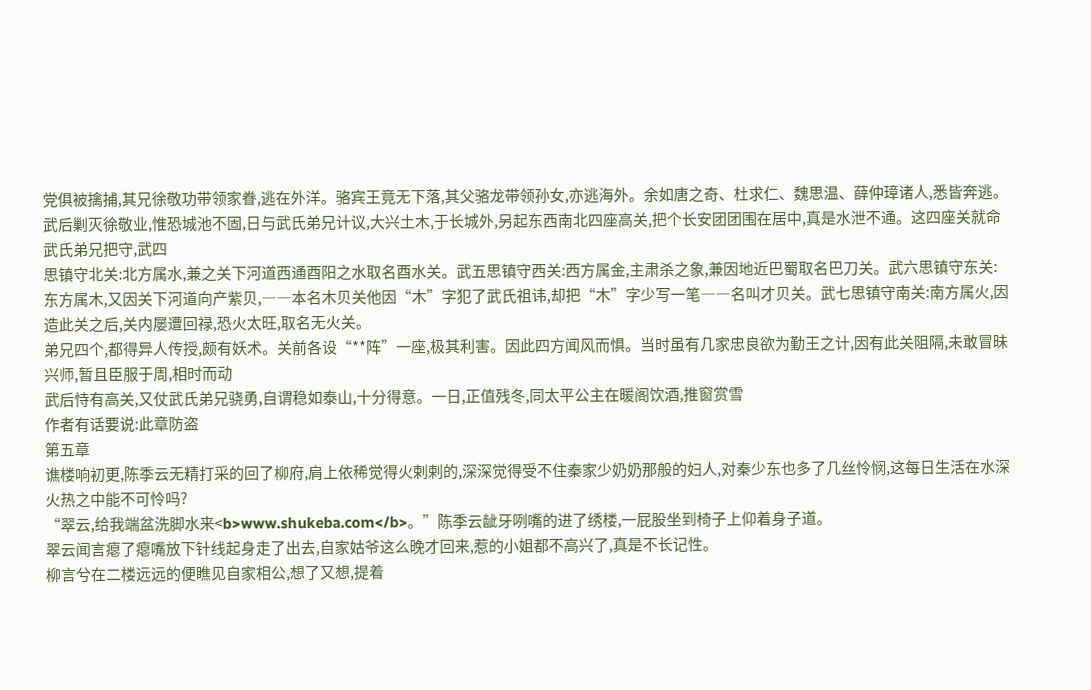党俱被擒捕,其兄徐敬功带领家眷,逃在外洋。骆宾王竟无下落,其父骆龙带领孙女,亦逃海外。余如唐之奇、杜求仁、魏思温、薛仲璋诸人,悉皆奔逃。
武后剿灭徐敬业,惟恐城池不固,日与武氏弟兄计议,大兴土木,于长城外,另起东西南北四座高关,把个长安团团围在居中,真是水泄不通。这四座关就命武氏弟兄把守,武四
思镇守北关:北方属水,兼之关下河道西通酉阳之水取名酉水关。武五思镇守西关:西方属金,主肃杀之象,兼因地近巴蜀取名巴刀关。武六思镇守东关:东方属木,又因关下河道向产紫贝,――本名木贝关他因“木”字犯了武氏祖讳,却把“木”字少写一笔――名叫才贝关。武七思镇守南关:南方属火,因造此关之后,关内屡遭回禄,恐火太旺,取名无火关。
弟兄四个,都得异人传授,颇有妖术。关前各设“**阵”一座,极其利害。因此四方闻风而惧。当时虽有几家忠良欲为勤王之计,因有此关阻隔,未敢冒昧兴师,暂且臣服于周,相时而动
武后恃有高关,又仗武氏弟兄骁勇,自谓稳如泰山,十分得意。一日,正值残冬,同太平公主在暖阁饮酒,推窗赏雪
作者有话要说:此章防盗
第五章
谯楼响初更,陈季云无精打采的回了柳府,肩上依稀觉得火剌剌的,深深觉得受不住秦家少奶奶那般的妇人,对秦少东也多了几丝怜悯,这每日生活在水深火热之中能不可怜吗?
“翠云,给我端盆洗脚水来<b>www.shukeba.com</b>。”陈季云龇牙咧嘴的进了绣楼,一屁股坐到椅子上仰着身子道。
翠云闻言瘪了瘪嘴放下针线起身走了出去,自家姑爷这么晚才回来,惹的小姐都不高兴了,真是不长记性。
柳言兮在二楼远远的便瞧见自家相公,想了又想,提着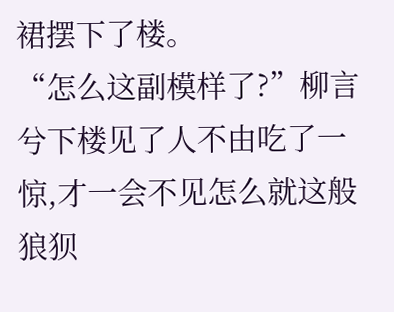裙摆下了楼。
“怎么这副模样了?”柳言兮下楼见了人不由吃了一惊,才一会不见怎么就这般狼狈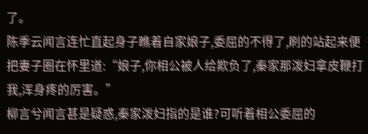了。
陈季云闻言连忙直起身子瞧着自家娘子,委屈的不得了,刷的站起来便把妻子圈在怀里道:“娘子,你相公被人给欺负了,秦家那泼妇拿皮鞭打我,浑身疼的厉害。”
柳言兮闻言甚是疑惑,秦家泼妇指的是谁?可听着相公委屈的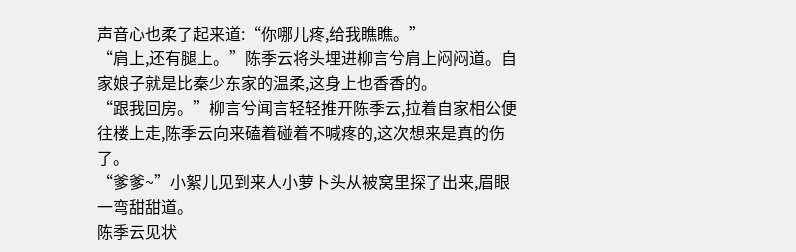声音心也柔了起来道:“你哪儿疼,给我瞧瞧。”
“肩上,还有腿上。”陈季云将头埋进柳言兮肩上闷闷道。自家娘子就是比秦少东家的温柔,这身上也香香的。
“跟我回房。”柳言兮闻言轻轻推开陈季云,拉着自家相公便往楼上走,陈季云向来磕着碰着不喊疼的,这次想来是真的伤了。
“爹爹~”小絮儿见到来人小萝卜头从被窝里探了出来,眉眼一弯甜甜道。
陈季云见状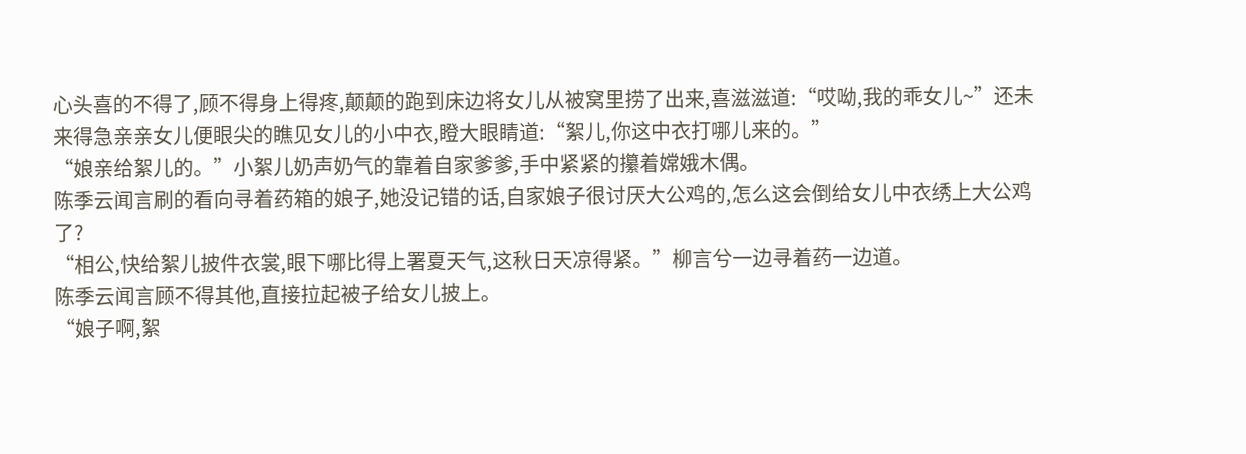心头喜的不得了,顾不得身上得疼,颠颠的跑到床边将女儿从被窝里捞了出来,喜滋滋道:“哎呦,我的乖女儿~”还未来得急亲亲女儿便眼尖的瞧见女儿的小中衣,瞪大眼睛道:“絮儿,你这中衣打哪儿来的。”
“娘亲给絮儿的。”小絮儿奶声奶气的靠着自家爹爹,手中紧紧的攥着嫦娥木偶。
陈季云闻言刷的看向寻着药箱的娘子,她没记错的话,自家娘子很讨厌大公鸡的,怎么这会倒给女儿中衣绣上大公鸡了?
“相公,快给絮儿披件衣裳,眼下哪比得上署夏天气,这秋日天凉得紧。”柳言兮一边寻着药一边道。
陈季云闻言顾不得其他,直接拉起被子给女儿披上。
“娘子啊,絮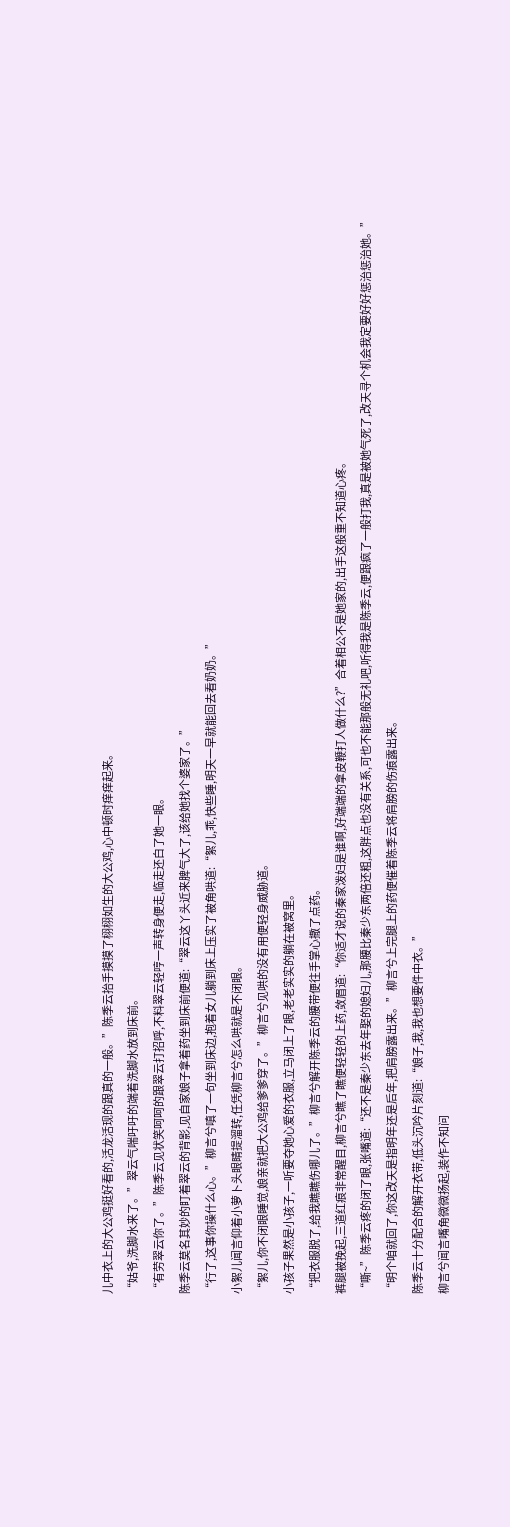儿中衣上的大公鸡挺好看的,活龙活现的跟真的一般。”陈季云抬手摸摸了栩栩如生的大公鸡,心中顿时痒痒起来。
“姑爷,洗脚水来了。”翠云气喘吁吁的端着洗脚水放到床前。
“有劳翠云你了。”陈季云见状笑呵呵的跟翠云打招呼,不料翠云轻哼一声转身便走,临走还白了她一眼。
陈季云莫名其妙的盯着翠云的背影,见自家娘子拿着药坐到床前便道:“翠云这丫头近来脾气大了,该给她找个婆家了。”
“行了,这事你操什么心。”柳言兮嗔了一句坐到床边,抱着女儿躺到床上压实了被角哄道:“絮儿,乖,快些睡,明天一早就能回去看奶奶。”
小絮儿闻言仰着小萝卜头眼睛提溜转,任凭柳言兮怎么哄就是不闭眼。
“絮儿,你不闭眼睡觉,娘亲就把大公鸡给爹爹穿了。”柳言兮见哄的没有用便轻身威胁道。
小孩子果然是小孩子,一听要夺她心爱的衣服,立马闭上了眼,老老实实的躺在被窝里。
“把衣服脱了,给我瞧瞧伤哪儿了。”柳言兮解开陈季云的腰带便往手掌心撒了点药。
裤腿被挽起,三道红痕非常醒目,柳言兮瞧了瞧便轻轻的上药,敛眉道:“你适才说的秦家泼妇是谁啊,好端端的拿皮鞭打人做什么?”合着相公不是她家的,出手这般重不知道心疼。
“嘶~”陈季云疼的闭了眼,张嘴道:“还不是秦少东去年娶的媳妇儿,那腰比秦少东两倍还粗,这胖点也没有关系,可也不能那般无礼吧,听得我是陈季云,便跟疯了一般打我,真是被她气死了,改天寻个机会我定要好好惩治惩治她。”
“明个咱就回了,你这改天是指明年还是后年,把肩膀露出来。”柳言兮上完腿上的药便催着陈季云将肩膀的伤痕露出来。
陈季云十分配合的解开衣带,低头沉吟片刻道:“娘子,我,我也想要件中衣。”
柳言兮闻言嘴角微微扬起,装作不知问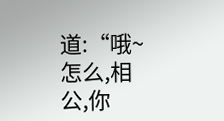道:“哦~怎么,相公,你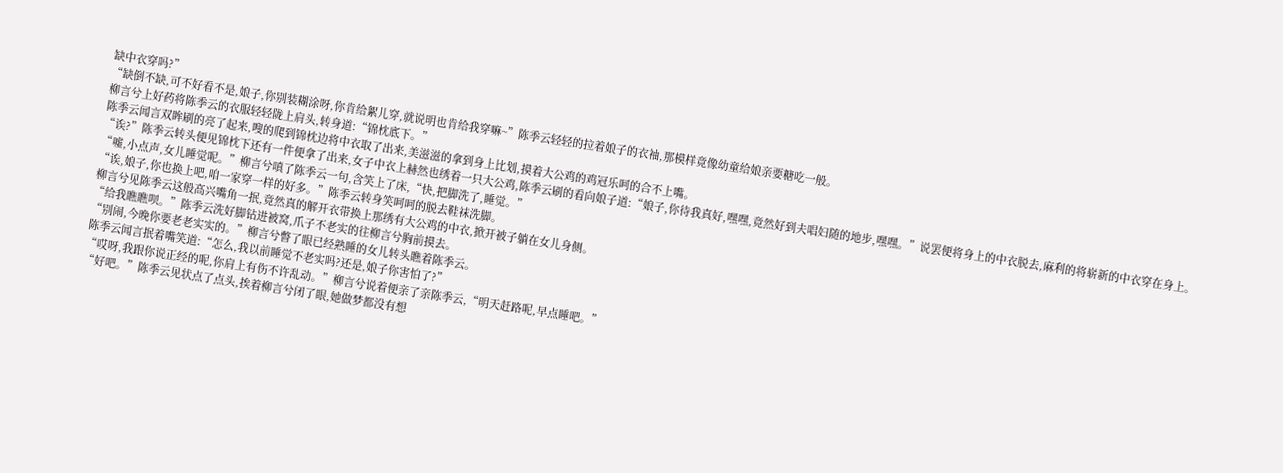缺中衣穿吗?”
“缺倒不缺,可不好看不是,娘子,你别装糊涂呀,你肯给絮儿穿,就说明也肯给我穿嘛~”陈季云轻轻的拉着娘子的衣袖,那模样竟像幼童给娘亲要糖吃一般。
柳言兮上好药将陈季云的衣服轻轻陇上肩头,转身道:“锦枕底下。”
陈季云闻言双眸刷的亮了起来,嗖的爬到锦枕边将中衣取了出来,美滋滋的拿到身上比划,摸着大公鸡的鸡冠乐呵的合不上嘴。
“诶?”陈季云转头便见锦枕下还有一件便拿了出来,女子中衣上赫然也绣着一只大公鸡,陈季云刷的看向娘子道:“娘子,你待我真好,嘿嘿,竟然好到夫唱妇随的地步,嘿嘿。”说罢便将身上的中衣脱去,麻利的将崭新的中衣穿在身上。
“嘘,小点声,女儿睡觉呢。”柳言兮嗔了陈季云一句,含笑上了床,“快,把脚洗了,睡觉。”
“诶,娘子,你也换上吧,咱一家穿一样的好多。”陈季云转身笑呵呵的脱去鞋袜洗脚。
柳言兮见陈季云这般高兴嘴角一抿,竟然真的解开衣带换上那绣有大公鸡的中衣,掀开被子躺在女儿身侧。
“给我瞧瞧呗。”陈季云洗好脚钻进被窝,爪子不老实的往柳言兮胸前摸去。
“别闹,今晚你要老老实实的。”柳言兮瞥了眼已经熟睡的女儿转头瞧着陈季云。
陈季云闻言抿着嘴笑道:“怎么,我以前睡觉不老实吗?还是,娘子你害怕了?”
“哎呀,我跟你说正经的呢,你肩上有伤不许乱动。”柳言兮说着便亲了亲陈季云,“明天赶路呢,早点睡吧。”
“好吧。”陈季云见状点了点头,挨着柳言兮闭了眼,她做梦都没有想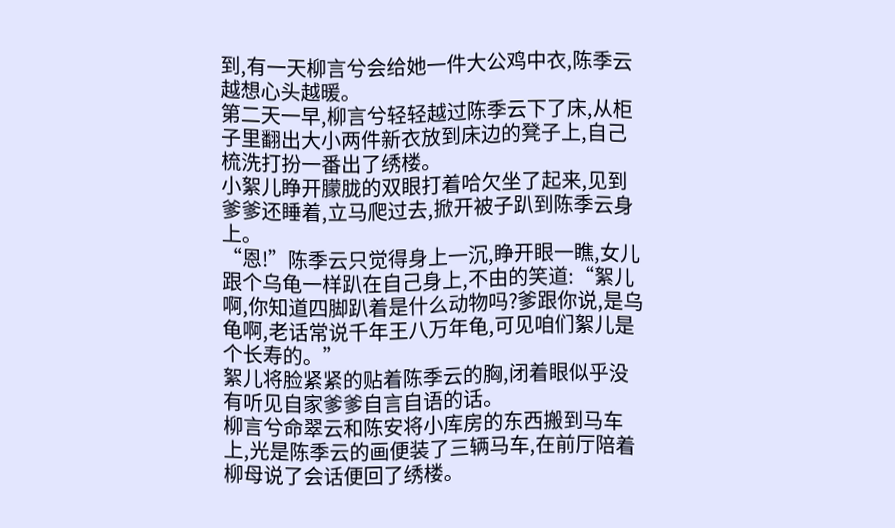到,有一天柳言兮会给她一件大公鸡中衣,陈季云越想心头越暖。
第二天一早,柳言兮轻轻越过陈季云下了床,从柜子里翻出大小两件新衣放到床边的凳子上,自己梳洗打扮一番出了绣楼。
小絮儿睁开朦胧的双眼打着哈欠坐了起来,见到爹爹还睡着,立马爬过去,掀开被子趴到陈季云身上。
“恩!”陈季云只觉得身上一沉,睁开眼一瞧,女儿跟个乌龟一样趴在自己身上,不由的笑道:“絮儿啊,你知道四脚趴着是什么动物吗?爹跟你说,是乌龟啊,老话常说千年王八万年龟,可见咱们絮儿是个长寿的。”
絮儿将脸紧紧的贴着陈季云的胸,闭着眼似乎没有听见自家爹爹自言自语的话。
柳言兮命翠云和陈安将小库房的东西搬到马车上,光是陈季云的画便装了三辆马车,在前厅陪着柳母说了会话便回了绣楼。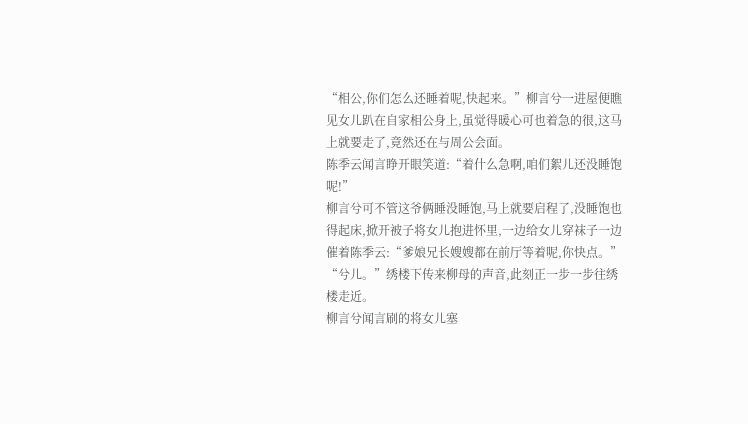“相公,你们怎么还睡着呢,快起来。”柳言兮一进屋便瞧见女儿趴在自家相公身上,虽觉得暖心可也着急的很,这马上就要走了,竟然还在与周公会面。
陈季云闻言睁开眼笑道:“着什么急啊,咱们絮儿还没睡饱呢!”
柳言兮可不管这爷俩睡没睡饱,马上就要启程了,没睡饱也得起床,掀开被子将女儿抱进怀里,一边给女儿穿袜子一边催着陈季云:“爹娘兄长嫂嫂都在前厅等着呢,你快点。”
“兮儿。”绣楼下传来柳母的声音,此刻正一步一步往绣楼走近。
柳言兮闻言刷的将女儿塞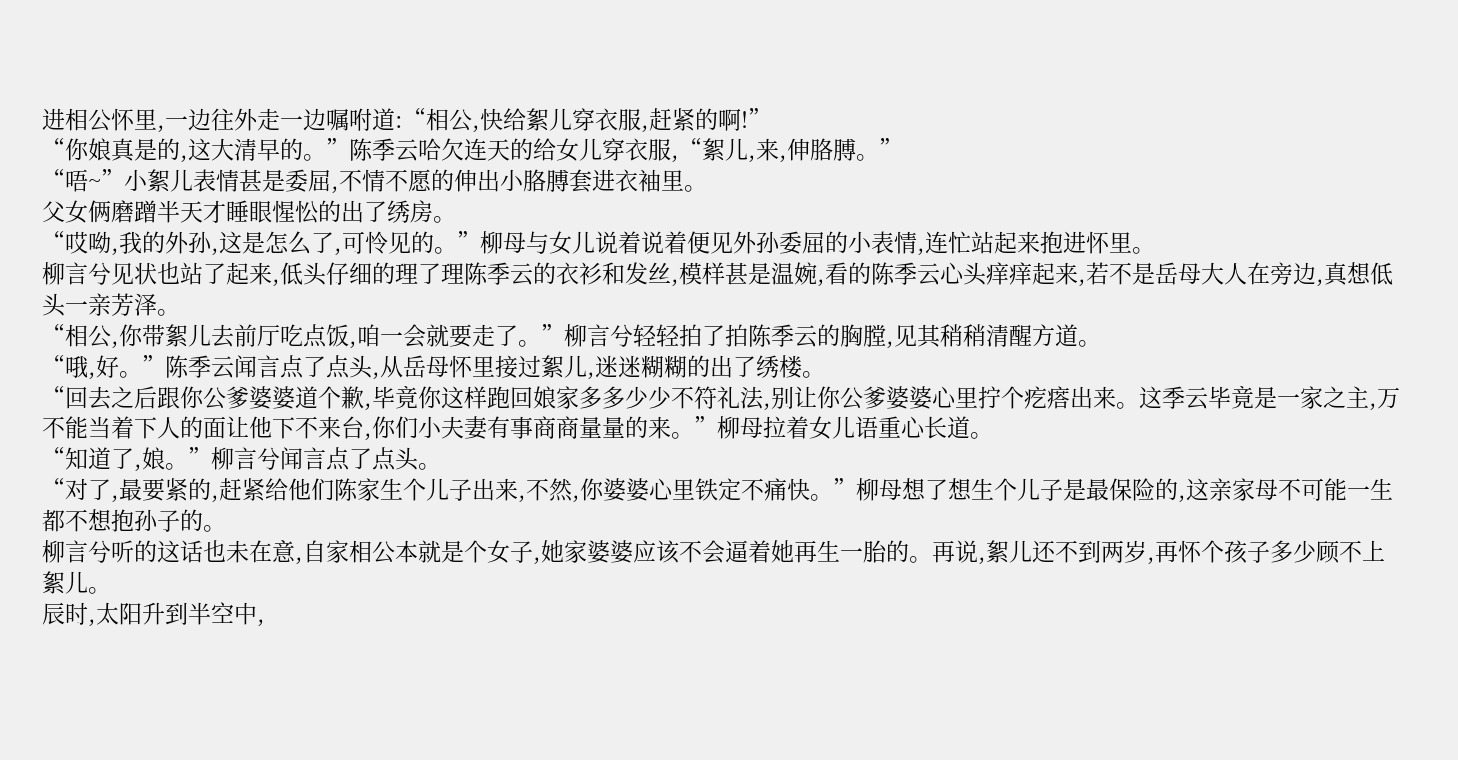进相公怀里,一边往外走一边嘱咐道:“相公,快给絮儿穿衣服,赶紧的啊!”
“你娘真是的,这大清早的。”陈季云哈欠连天的给女儿穿衣服,“絮儿,来,伸胳膊。”
“唔~”小絮儿表情甚是委屈,不情不愿的伸出小胳膊套进衣袖里。
父女俩磨蹭半天才睡眼惺忪的出了绣房。
“哎呦,我的外孙,这是怎么了,可怜见的。”柳母与女儿说着说着便见外孙委屈的小表情,连忙站起来抱进怀里。
柳言兮见状也站了起来,低头仔细的理了理陈季云的衣衫和发丝,模样甚是温婉,看的陈季云心头痒痒起来,若不是岳母大人在旁边,真想低头一亲芳泽。
“相公,你带絮儿去前厅吃点饭,咱一会就要走了。”柳言兮轻轻拍了拍陈季云的胸膛,见其稍稍清醒方道。
“哦,好。”陈季云闻言点了点头,从岳母怀里接过絮儿,迷迷糊糊的出了绣楼。
“回去之后跟你公爹婆婆道个歉,毕竟你这样跑回娘家多多少少不符礼法,别让你公爹婆婆心里拧个疙瘩出来。这季云毕竟是一家之主,万不能当着下人的面让他下不来台,你们小夫妻有事商商量量的来。”柳母拉着女儿语重心长道。
“知道了,娘。”柳言兮闻言点了点头。
“对了,最要紧的,赶紧给他们陈家生个儿子出来,不然,你婆婆心里铁定不痛快。”柳母想了想生个儿子是最保险的,这亲家母不可能一生都不想抱孙子的。
柳言兮听的这话也未在意,自家相公本就是个女子,她家婆婆应该不会逼着她再生一胎的。再说,絮儿还不到两岁,再怀个孩子多少顾不上絮儿。
辰时,太阳升到半空中,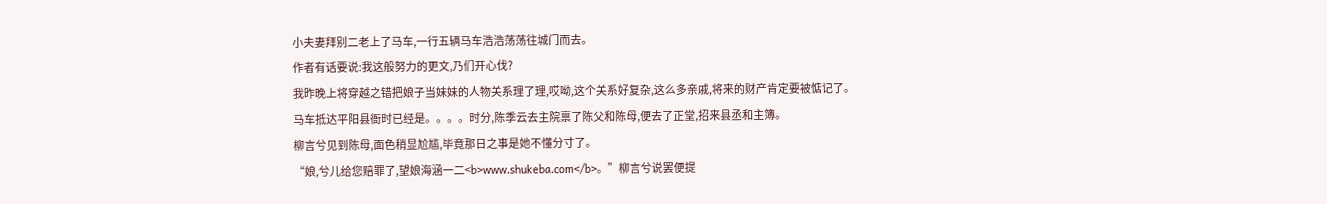小夫妻拜别二老上了马车,一行五辆马车浩浩荡荡往城门而去。
作者有话要说:我这般努力的更文,乃们开心伐?
我昨晚上将穿越之错把娘子当妹妹的人物关系理了理,哎呦,这个关系好复杂,这么多亲戚,将来的财产肯定要被惦记了。
马车抵达平阳县衙时已经是。。。。时分,陈季云去主院禀了陈父和陈母,便去了正堂,招来县丞和主簿。
柳言兮见到陈母,面色稍显尬尴,毕竟那日之事是她不懂分寸了。
“娘,兮儿给您赔罪了,望娘海涵一二<b>www.shukeba.com</b>。”柳言兮说罢便提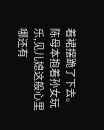着裙摆跪了下去。
陈母本抱着孙女玩乐,见儿媳这般心里哪还有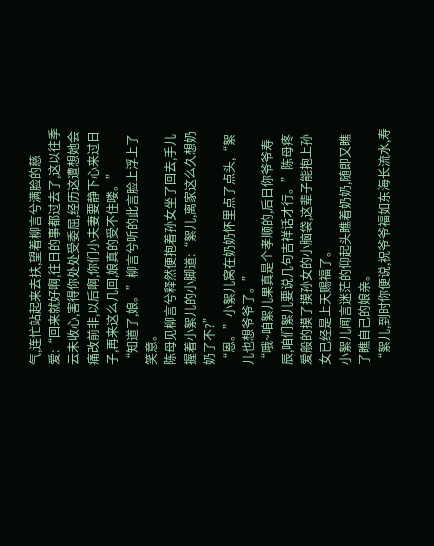气,连忙站起来去扶,望着柳言兮满脸的慈爱:“回来就好啊,往日的事都过去了,这以往季云未收心,害得你处处受委屈,经历这遭想她会痛改前非,以后啊,你们小夫妻要静下心来过日子,再来这么几回,娘真的受不住喽。”
“知道了,娘。”柳言兮听的此言脸上浮上了笑意。
陈母见柳言兮释然便抱着孙女坐了回去,手儿握着小絮儿的小脚道:“絮儿,离家这么久想奶奶了不?”
“恩。”小絮儿窝在奶奶怀里点了点头,“絮儿也想爷爷了。”
“哦~咱絮儿果真是个孝顺的,后日你爷爷寿辰,咱们絮儿要说几句吉祥话才行。”陈母疼爱般的摸了摸孙女的小脑袋,这辈子能抱上孙女已经是上天赐福了。
小絮儿闻言迷茫的仰起头瞧着奶奶,随即又瞧了瞧自己的娘亲。
“絮儿,到时你便说,祝爷爷福如东海长流水,寿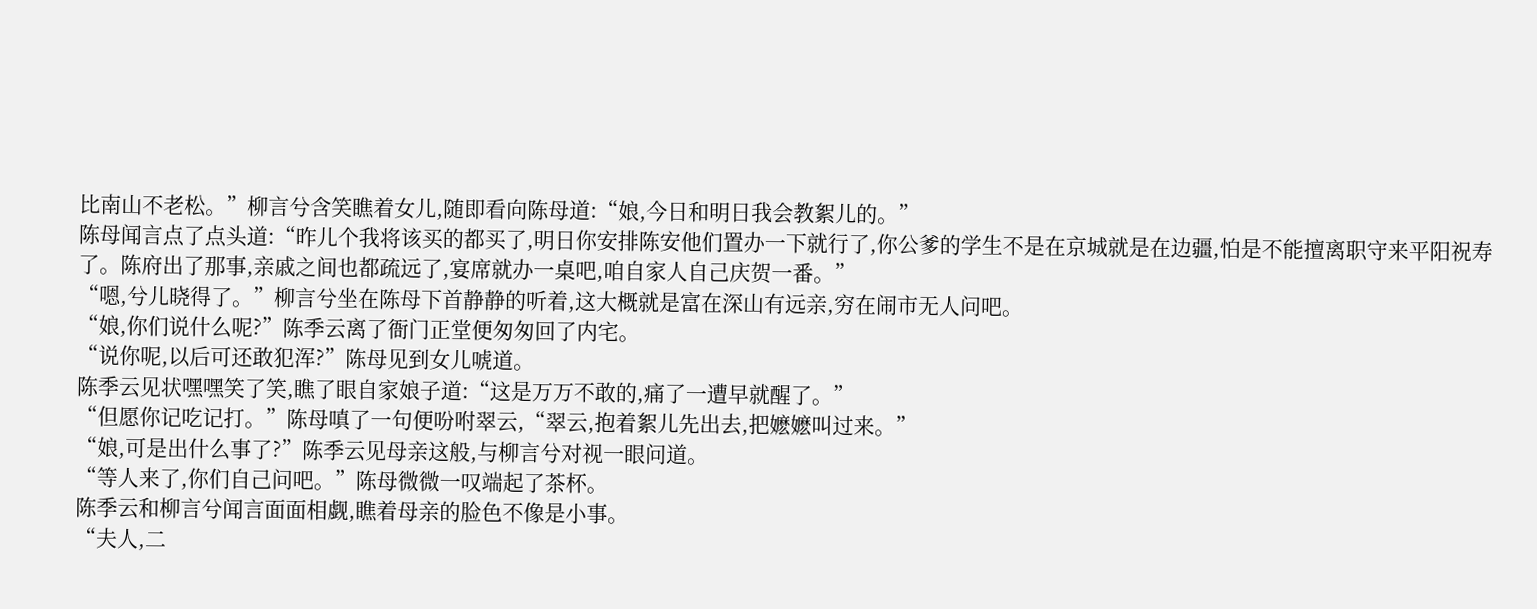比南山不老松。”柳言兮含笑瞧着女儿,随即看向陈母道:“娘,今日和明日我会教絮儿的。”
陈母闻言点了点头道:“昨儿个我将该买的都买了,明日你安排陈安他们置办一下就行了,你公爹的学生不是在京城就是在边疆,怕是不能擅离职守来平阳祝寿了。陈府出了那事,亲戚之间也都疏远了,宴席就办一桌吧,咱自家人自己庆贺一番。”
“嗯,兮儿晓得了。”柳言兮坐在陈母下首静静的听着,这大概就是富在深山有远亲,穷在闹市无人问吧。
“娘,你们说什么呢?”陈季云离了衙门正堂便匆匆回了内宅。
“说你呢,以后可还敢犯浑?”陈母见到女儿唬道。
陈季云见状嘿嘿笑了笑,瞧了眼自家娘子道:“这是万万不敢的,痛了一遭早就醒了。”
“但愿你记吃记打。”陈母嗔了一句便吩咐翠云,“翠云,抱着絮儿先出去,把嬷嬷叫过来。”
“娘,可是出什么事了?”陈季云见母亲这般,与柳言兮对视一眼问道。
“等人来了,你们自己问吧。”陈母微微一叹端起了茶杯。
陈季云和柳言兮闻言面面相觑,瞧着母亲的脸色不像是小事。
“夫人,二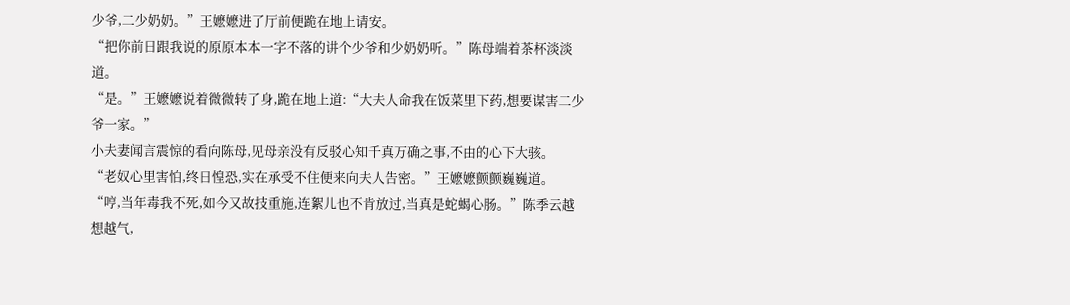少爷,二少奶奶。”王嬷嬷进了厅前便跪在地上请安。
“把你前日跟我说的原原本本一字不落的讲个少爷和少奶奶听。”陈母端着茶杯淡淡道。
“是。”王嬷嬷说着微微转了身,跪在地上道:“大夫人命我在饭菜里下药,想要谋害二少爷一家。”
小夫妻闻言震惊的看向陈母,见母亲没有反驳心知千真万确之事,不由的心下大骇。
“老奴心里害怕,终日惶恐,实在承受不住便来向夫人告密。”王嬷嬷颤颤巍巍道。
“哼,当年毒我不死,如今又故技重施,连絮儿也不肯放过,当真是蛇蝎心肠。”陈季云越想越气,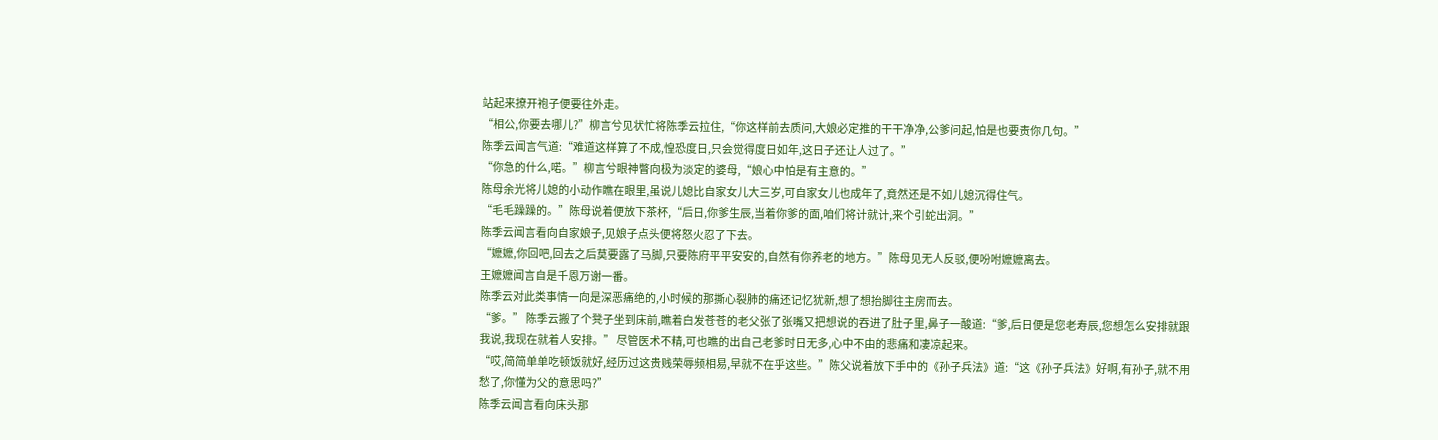站起来撩开袍子便要往外走。
“相公,你要去哪儿?”柳言兮见状忙将陈季云拉住,“你这样前去质问,大娘必定推的干干净净,公爹问起,怕是也要责你几句。”
陈季云闻言气道:“难道这样算了不成,惶恐度日,只会觉得度日如年,这日子还让人过了。”
“你急的什么,喏。”柳言兮眼神瞥向极为淡定的婆母,“娘心中怕是有主意的。”
陈母余光将儿媳的小动作瞧在眼里,虽说儿媳比自家女儿大三岁,可自家女儿也成年了,竟然还是不如儿媳沉得住气。
“毛毛躁躁的。”陈母说着便放下茶杯,“后日,你爹生辰,当着你爹的面,咱们将计就计,来个引蛇出洞。”
陈季云闻言看向自家娘子,见娘子点头便将怒火忍了下去。
“嬷嬷,你回吧,回去之后莫要露了马脚,只要陈府平平安安的,自然有你养老的地方。”陈母见无人反驳,便吩咐嬷嬷离去。
王嬷嬷闻言自是千恩万谢一番。
陈季云对此类事情一向是深恶痛绝的,小时候的那撕心裂肺的痛还记忆犹新,想了想抬脚往主房而去。
“爹。” 陈季云搬了个凳子坐到床前,瞧着白发苍苍的老父张了张嘴又把想说的吞进了肚子里,鼻子一酸道:“爹,后日便是您老寿辰,您想怎么安排就跟我说,我现在就着人安排。” 尽管医术不精,可也瞧的出自己老爹时日无多,心中不由的悲痛和凄凉起来。
“哎,简简单单吃顿饭就好,经历过这贵贱荣辱频相易,早就不在乎这些。”陈父说着放下手中的《孙子兵法》道:“这《孙子兵法》好啊,有孙子,就不用愁了,你懂为父的意思吗?”
陈季云闻言看向床头那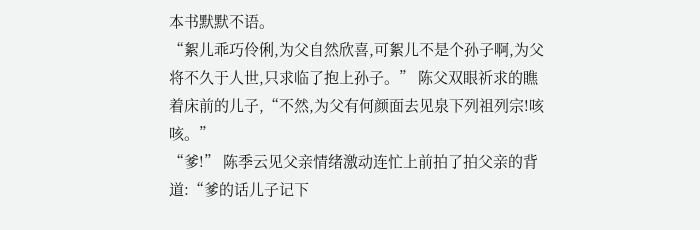本书默默不语。
“絮儿乖巧伶俐,为父自然欣喜,可絮儿不是个孙子啊,为父将不久于人世,只求临了抱上孙子。” 陈父双眼祈求的瞧着床前的儿子,“不然,为父有何颜面去见泉下列祖列宗!咳咳。”
“爹!” 陈季云见父亲情绪激动连忙上前拍了拍父亲的背道:“爹的话儿子记下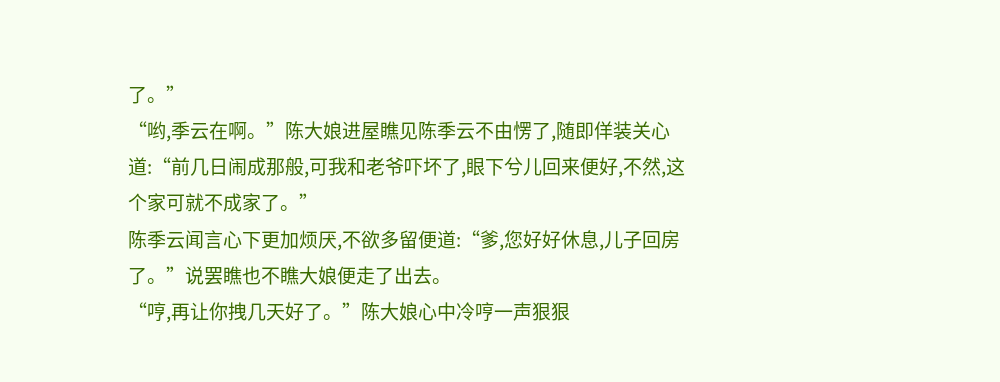了。”
“哟,季云在啊。”陈大娘进屋瞧见陈季云不由愣了,随即佯装关心道:“前几日闹成那般,可我和老爷吓坏了,眼下兮儿回来便好,不然,这个家可就不成家了。”
陈季云闻言心下更加烦厌,不欲多留便道:“爹,您好好休息,儿子回房了。”说罢瞧也不瞧大娘便走了出去。
“哼,再让你拽几天好了。”陈大娘心中冷哼一声狠狠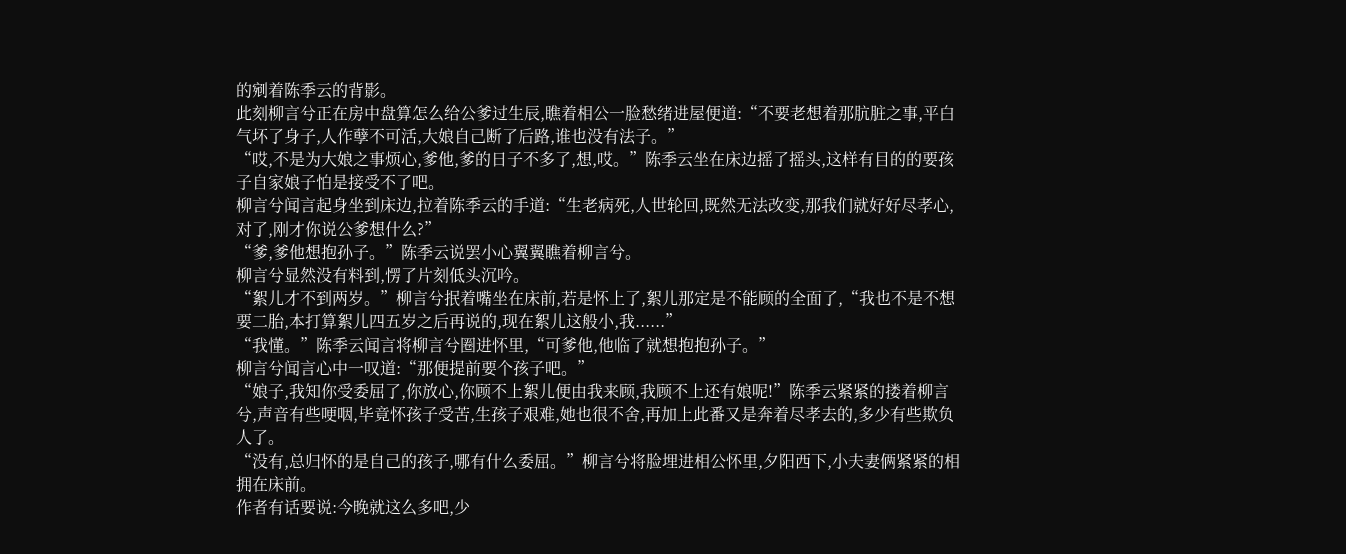的剜着陈季云的背影。
此刻柳言兮正在房中盘算怎么给公爹过生辰,瞧着相公一脸愁绪进屋便道:“不要老想着那肮脏之事,平白气坏了身子,人作孽不可活,大娘自己断了后路,谁也没有法子。”
“哎,不是为大娘之事烦心,爹他,爹的日子不多了,想,哎。”陈季云坐在床边摇了摇头,这样有目的的要孩子自家娘子怕是接受不了吧。
柳言兮闻言起身坐到床边,拉着陈季云的手道:“生老病死,人世轮回,既然无法改变,那我们就好好尽孝心,对了,刚才你说公爹想什么?”
“爹,爹他想抱孙子。”陈季云说罢小心翼翼瞧着柳言兮。
柳言兮显然没有料到,愣了片刻低头沉吟。
“絮儿才不到两岁。”柳言兮抿着嘴坐在床前,若是怀上了,絮儿那定是不能顾的全面了,“我也不是不想要二胎,本打算絮儿四五岁之后再说的,现在絮儿这般小,我......”
“我懂。”陈季云闻言将柳言兮圈进怀里,“可爹他,他临了就想抱抱孙子。”
柳言兮闻言心中一叹道:“那便提前要个孩子吧。”
“娘子,我知你受委屈了,你放心,你顾不上絮儿便由我来顾,我顾不上还有娘呢!”陈季云紧紧的搂着柳言兮,声音有些哽咽,毕竟怀孩子受苦,生孩子艰难,她也很不舍,再加上此番又是奔着尽孝去的,多少有些欺负人了。
“没有,总归怀的是自己的孩子,哪有什么委屈。”柳言兮将脸埋进相公怀里,夕阳西下,小夫妻俩紧紧的相拥在床前。
作者有话要说:今晚就这么多吧,少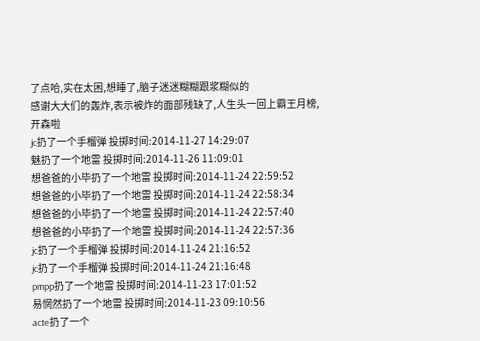了点哈,实在太困,想睡了,脑子迷迷糊糊跟浆糊似的
感谢大大们的轰炸,表示被炸的面部残缺了,人生头一回上霸王月榜,开森啦
jc扔了一个手榴弹 投掷时间:2014-11-27 14:29:07
魅扔了一个地雷 投掷时间:2014-11-26 11:09:01
想爸爸的小毕扔了一个地雷 投掷时间:2014-11-24 22:59:52
想爸爸的小毕扔了一个地雷 投掷时间:2014-11-24 22:58:34
想爸爸的小毕扔了一个地雷 投掷时间:2014-11-24 22:57:40
想爸爸的小毕扔了一个地雷 投掷时间:2014-11-24 22:57:36
jc扔了一个手榴弹 投掷时间:2014-11-24 21:16:52
jc扔了一个手榴弹 投掷时间:2014-11-24 21:16:48
pmpp扔了一个地雷 投掷时间:2014-11-23 17:01:52
易惘然扔了一个地雷 投掷时间:2014-11-23 09:10:56
acte扔了一个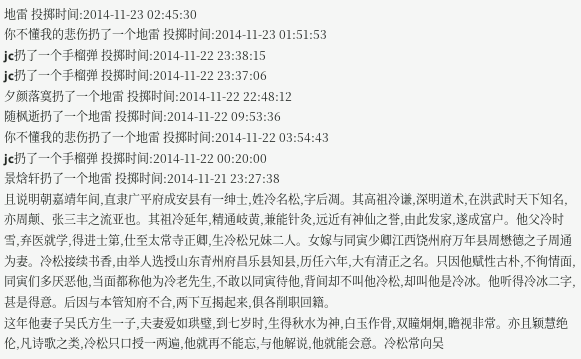地雷 投掷时间:2014-11-23 02:45:30
你不懂我的悲伤扔了一个地雷 投掷时间:2014-11-23 01:51:53
jc扔了一个手榴弹 投掷时间:2014-11-22 23:38:15
jc扔了一个手榴弹 投掷时间:2014-11-22 23:37:06
夕颜落寞扔了一个地雷 投掷时间:2014-11-22 22:48:12
随枫逝扔了一个地雷 投掷时间:2014-11-22 09:53:36
你不懂我的悲伤扔了一个地雷 投掷时间:2014-11-22 03:54:43
jc扔了一个手榴弹 投掷时间:2014-11-22 00:20:00
景焓轩扔了一个地雷 投掷时间:2014-11-21 23:27:38
且说明朝嘉靖年间,直隶广平府成安县有一绅士,姓冷名松,字后凋。其高祖冷谦,深明道术,在洪武时天下知名,亦周颠、张三丰之流亚也。其祖冷延年,精通岐黄,兼能针灸,远近有神仙之誉,由此发家,遂成富户。他父冷时雪,弃医就学,得进士第,仕至太常寺正卿,生冷松兄妹二人。女嫁与同寅少卿江西饶州府万年县周懋德之子周通为妻。冷松接续书香,由举人选授山东青州府昌乐县知县,历任六年,大有清正之名。只因他赋性古朴,不徇情面,同寅们多厌恶他,当面都称他为冷老先生,不敢以同寅待他,背间却不叫他冷松,却叫他是冷冰。他听得冷冰二字,甚是得意。后因与本管知府不合,两下互揭起来,俱各削职回籍。
这年他妻子吴氏方生一子,夫妻爱如珙璧,到七岁时,生得秋水为神,白玉作骨,双瞳炯炯,瞻视非常。亦且颖慧绝伦,凡诗歌之类,冷松只口授一两遍,他就再不能忘,与他解说,他就能会意。冷松常向吴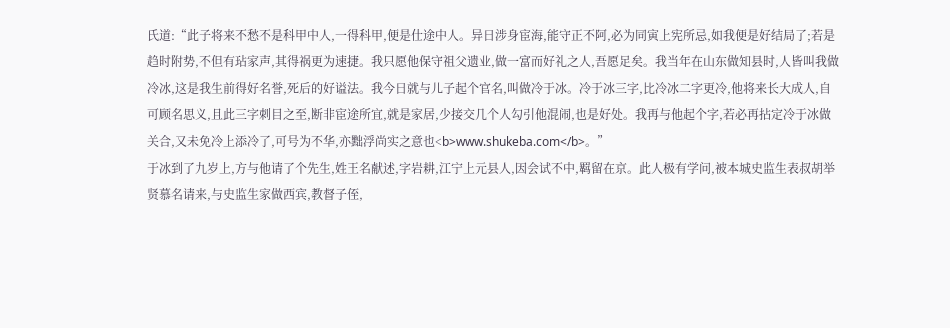氏道:“此子将来不愁不是科甲中人,一得科甲,便是仕途中人。异日涉身宦海,能守正不阿,必为同寅上宪所忌,如我便是好结局了;若是趋时附势,不但有玷家声,其得祸更为速捷。我只愿他保守祖父遗业,做一富而好礼之人,吾愿足矣。我当年在山东做知县时,人皆叫我做冷冰,这是我生前得好名誉,死后的好谥法。我今日就与儿子起个官名,叫做冷于冰。冷于冰三字,比冷冰二字更冷,他将来长大成人,自可顾名思义,且此三字刺目之至,断非宦途所宜,就是家居,少接交几个人勾引他混闹,也是好处。我再与他起个字,若必再拈定冷于冰做关合,又未免冷上添冷了,可号为不华,亦黜浮尚实之意也<b>www.shukeba.com</b>。”
于冰到了九岁上,方与他请了个先生,姓王名献述,字岩耕,江宁上元县人,因会试不中,羁留在京。此人极有学问,被本城史监生表叔胡举贤慕名请来,与史监生家做西宾,教督子侄,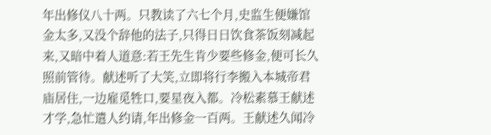年出修仪八十两。只教读了六七个月,史监生便嫌馆金太多,又没个辞他的法子,只得日日饮食茶饭刻减起来,又暗中着人道意:若王先生肯少要些修金,便可长久照前管待。献述听了大笑,立即将行李搬入本城帝君庙居住,一边雇觅牲口,要星夜入都。冷松素慕王献述才学,急忙遣人约请,年出修金一百两。王献述久闻冷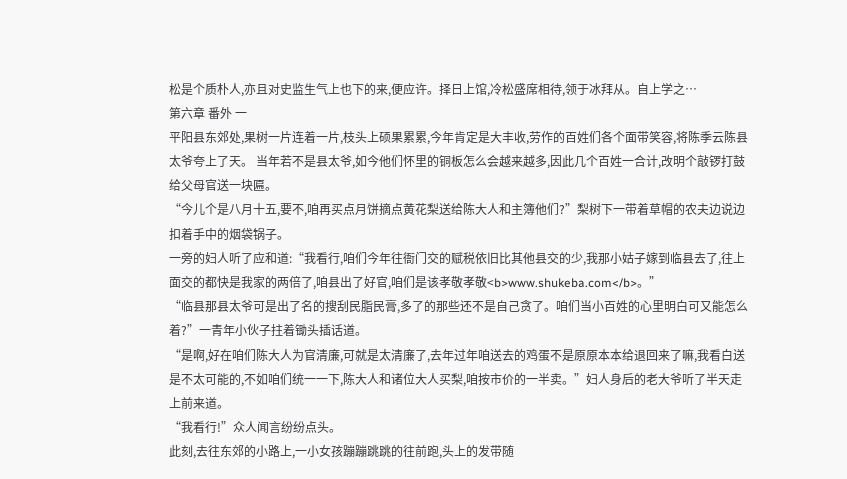松是个质朴人,亦且对史监生气上也下的来,便应许。择日上馆,冷松盛席相待,领于冰拜从。自上学之…
第六章 番外 一
平阳县东郊处,果树一片连着一片,枝头上硕果累累,今年肯定是大丰收,劳作的百姓们各个面带笑容,将陈季云陈县太爷夸上了天。 当年若不是县太爷,如今他们怀里的铜板怎么会越来越多,因此几个百姓一合计,改明个敲锣打鼓给父母官送一块匾。
“今儿个是八月十五,要不,咱再买点月饼摘点黄花梨送给陈大人和主簿他们?”梨树下一带着草帽的农夫边说边扣着手中的烟袋锅子。
一旁的妇人听了应和道:“我看行,咱们今年往衙门交的赋税依旧比其他县交的少,我那小姑子嫁到临县去了,往上面交的都快是我家的两倍了,咱县出了好官,咱们是该孝敬孝敬<b>www.shukeba.com</b>。”
“临县那县太爷可是出了名的搜刮民脂民膏,多了的那些还不是自己贪了。咱们当小百姓的心里明白可又能怎么着?”一青年小伙子拄着锄头插话道。
“是啊,好在咱们陈大人为官清廉,可就是太清廉了,去年过年咱送去的鸡蛋不是原原本本给退回来了嘛,我看白送是不太可能的,不如咱们统一一下,陈大人和诸位大人买梨,咱按市价的一半卖。”妇人身后的老大爷听了半天走上前来道。
“我看行!”众人闻言纷纷点头。
此刻,去往东郊的小路上,一小女孩蹦蹦跳跳的往前跑,头上的发带随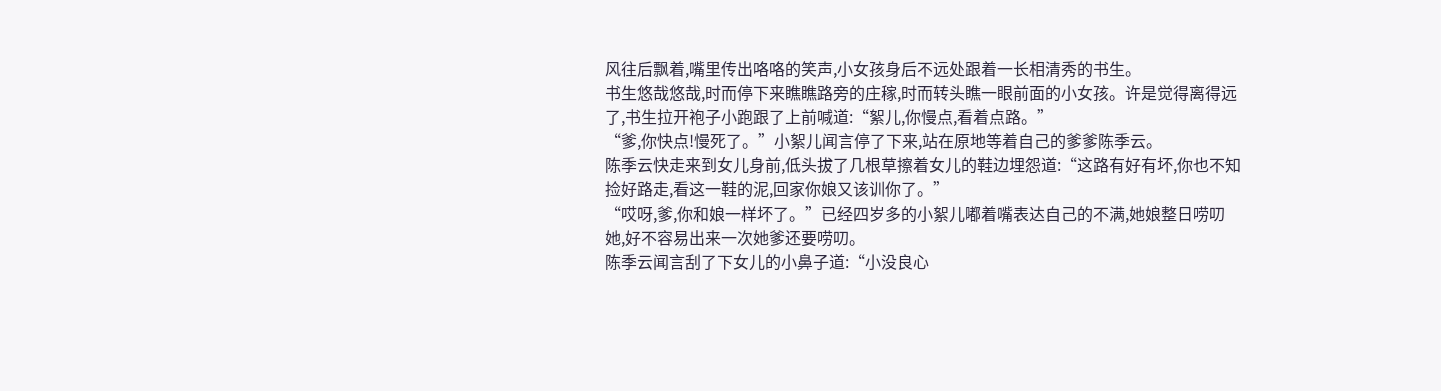风往后飘着,嘴里传出咯咯的笑声,小女孩身后不远处跟着一长相清秀的书生。
书生悠哉悠哉,时而停下来瞧瞧路旁的庄稼,时而转头瞧一眼前面的小女孩。许是觉得离得远了,书生拉开袍子小跑跟了上前喊道:“絮儿,你慢点,看着点路。”
“爹,你快点!慢死了。”小絮儿闻言停了下来,站在原地等着自己的爹爹陈季云。
陈季云快走来到女儿身前,低头拔了几根草擦着女儿的鞋边埋怨道:“这路有好有坏,你也不知捡好路走,看这一鞋的泥,回家你娘又该训你了。”
“哎呀,爹,你和娘一样坏了。”已经四岁多的小絮儿嘟着嘴表达自己的不满,她娘整日唠叨她,好不容易出来一次她爹还要唠叨。
陈季云闻言刮了下女儿的小鼻子道:“小没良心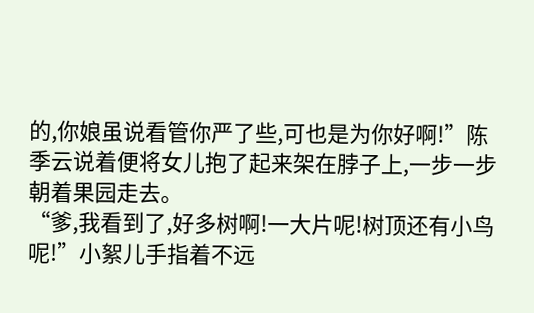的,你娘虽说看管你严了些,可也是为你好啊!”陈季云说着便将女儿抱了起来架在脖子上,一步一步朝着果园走去。
“爹,我看到了,好多树啊!一大片呢!树顶还有小鸟呢!”小絮儿手指着不远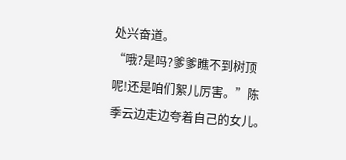处兴奋道。
“哦?是吗?爹爹瞧不到树顶呢!还是咱们絮儿厉害。”陈季云边走边夸着自己的女儿。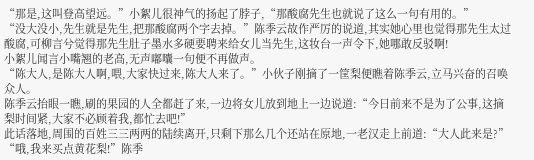“那是,这叫登高望远。”小絮儿很神气的扬起了脖子,“那酸腐先生也就说了这么一句有用的。”
“没大没小,先生就是先生,把那酸腐两个字去掉。”陈季云故作严厉的说道,其实她心里也觉得那先生太过酸腐,可柳言兮觉得那先生肚子墨水多硬要聘来给女儿当先生,这妆台一声令下,她哪敢反驳啊!
小絮儿闻言小嘴翘的老高,无声嘟囔一句便不再做声。
“陈大人,是陈大人啊,喂,大家快过来,陈大人来了。”小伙子刚摘了一筐梨便瞧着陈季云,立马兴奋的召唤众人。
陈季云抬眼一瞧,刷的果园的人全都赶了来,一边将女儿放到地上一边说道:“今日前来不是为了公事,这摘梨时间紧,大家不必顾着我,都忙去吧!”
此话落地,周围的百姓三三两两的陆续离开,只剩下那么几个还站在原地,一老汉走上前道:“大人此来是?”
“哦,我来买点黄花梨!”陈季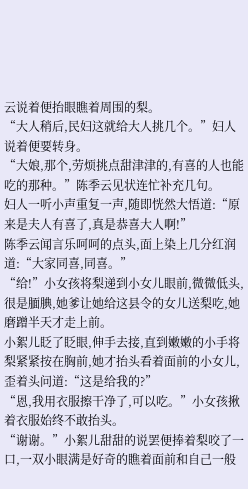云说着便抬眼瞧着周围的梨。
“大人稍后,民妇这就给大人挑几个。”妇人说着便要转身。
“大娘,那个,劳烦挑点甜津津的,有喜的人也能吃的那种。”陈季云见状连忙补充几句。
妇人一听小声重复一声,随即恍然大悟道:“原来是夫人有喜了,真是恭喜大人啊!”
陈季云闻言乐呵呵的点头,面上染上几分红润道:“大家同喜,同喜。”
“给!”小女孩将梨递到小女儿眼前,微微低头,很是腼腆,她爹让她给这县令的女儿送梨吃,她磨蹭半天才走上前。
小絮儿眨了眨眼,伸手去接,直到嫩嫩的小手将梨紧紧按在胸前,她才抬头看着面前的小女儿,歪着头问道:“这是给我的?”
“恩,我用衣服擦干净了,可以吃。”小女孩揪着衣服始终不敢抬头。
“谢谢。”小絮儿甜甜的说罢便捧着梨咬了一口,一双小眼满是好奇的瞧着面前和自己一般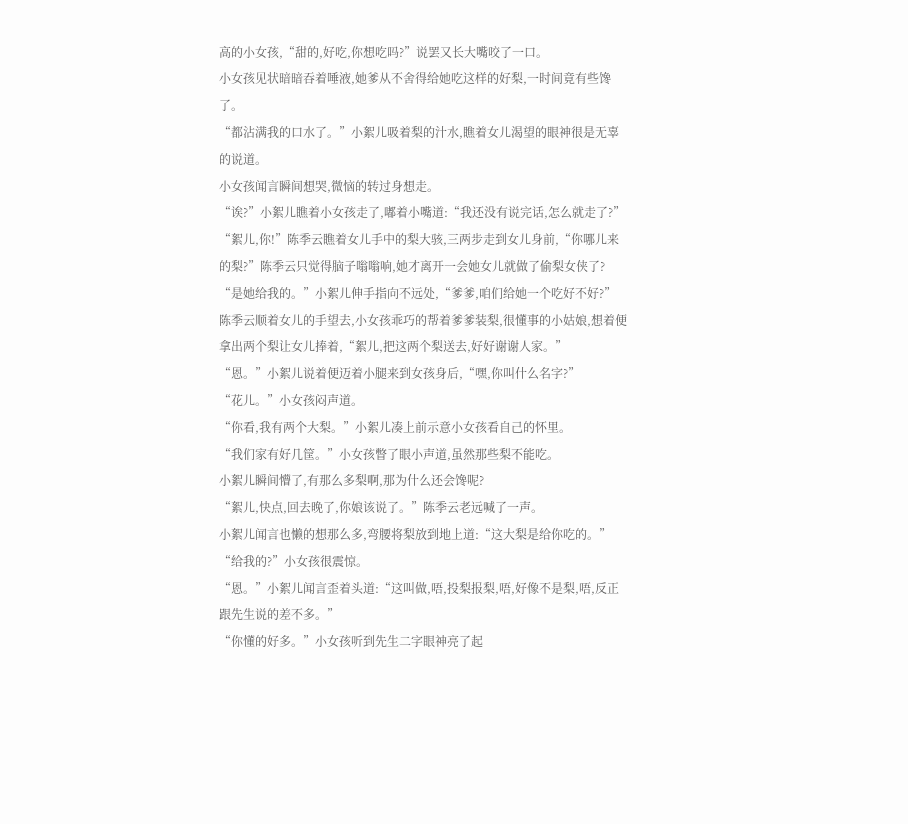高的小女孩,“甜的,好吃,你想吃吗?”说罢又长大嘴咬了一口。
小女孩见状暗暗吞着唾液,她爹从不舍得给她吃这样的好梨,一时间竟有些馋了。
“都沾满我的口水了。”小絮儿吸着梨的汁水,瞧着女儿渴望的眼神很是无辜的说道。
小女孩闻言瞬间想哭,微恼的转过身想走。
“诶?”小絮儿瞧着小女孩走了,嘟着小嘴道:“我还没有说完话,怎么就走了?”
“絮儿,你!”陈季云瞧着女儿手中的梨大骇,三两步走到女儿身前,“你哪儿来的梨?”陈季云只觉得脑子嗡嗡响,她才离开一会她女儿就做了偷梨女侠了?
“是她给我的。”小絮儿伸手指向不远处,“爹爹,咱们给她一个吃好不好?”
陈季云顺着女儿的手望去,小女孩乖巧的帮着爹爹装梨,很懂事的小姑娘,想着便拿出两个梨让女儿捧着,“絮儿,把这两个梨送去,好好谢谢人家。”
“恩。”小絮儿说着便迈着小腿来到女孩身后,“嘿,你叫什么名字?”
“花儿。”小女孩闷声道。
“你看,我有两个大梨。”小絮儿凑上前示意小女孩看自己的怀里。
“我们家有好几筐。”小女孩瞥了眼小声道,虽然那些梨不能吃。
小絮儿瞬间懵了,有那么多梨啊,那为什么还会馋呢?
“絮儿,快点,回去晚了,你娘该说了。”陈季云老远喊了一声。
小絮儿闻言也懒的想那么多,弯腰将梨放到地上道:“这大梨是给你吃的。”
“给我的?”小女孩很震惊。
“恩。”小絮儿闻言歪着头道:“这叫做,唔,投梨报梨,唔,好像不是梨,唔,反正跟先生说的差不多。”
“你懂的好多。”小女孩听到先生二字眼神亮了起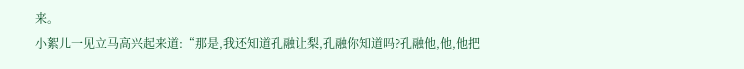来。
小絮儿一见立马高兴起来道:“那是,我还知道孔融让梨,孔融你知道吗?孔融他,他,他把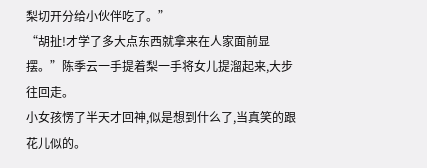梨切开分给小伙伴吃了。”
“胡扯!才学了多大点东西就拿来在人家面前显摆。”陈季云一手提着梨一手将女儿提溜起来,大步往回走。
小女孩愣了半天才回神,似是想到什么了,当真笑的跟花儿似的。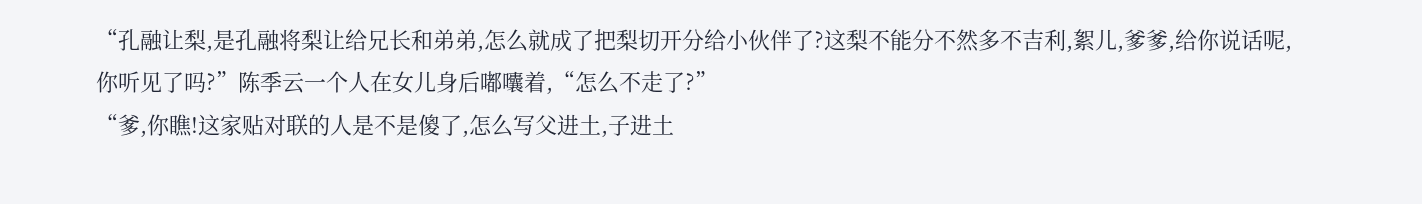“孔融让梨,是孔融将梨让给兄长和弟弟,怎么就成了把梨切开分给小伙伴了?这梨不能分不然多不吉利,絮儿,爹爹,给你说话呢,你听见了吗?”陈季云一个人在女儿身后嘟囔着,“怎么不走了?”
“爹,你瞧!这家贴对联的人是不是傻了,怎么写父进土,子进土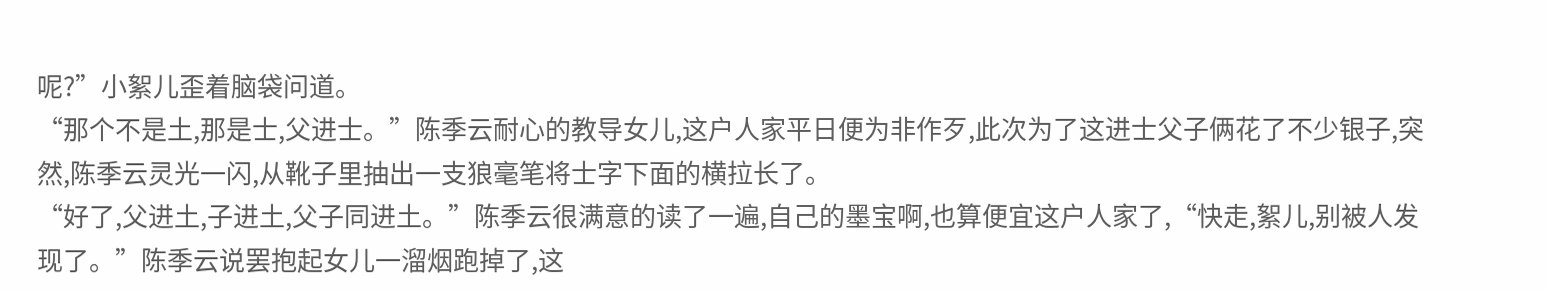呢?”小絮儿歪着脑袋问道。
“那个不是土,那是士,父进士。”陈季云耐心的教导女儿,这户人家平日便为非作歹,此次为了这进士父子俩花了不少银子,突然,陈季云灵光一闪,从靴子里抽出一支狼毫笔将士字下面的横拉长了。
“好了,父进土,子进土,父子同进土。”陈季云很满意的读了一遍,自己的墨宝啊,也算便宜这户人家了,“快走,絮儿,别被人发现了。”陈季云说罢抱起女儿一溜烟跑掉了,这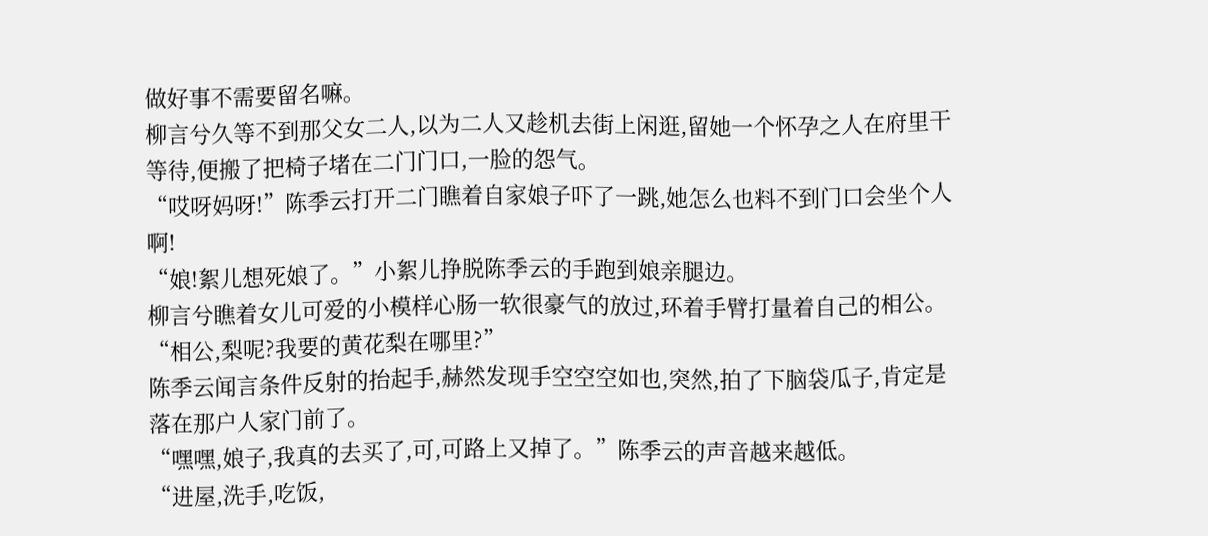做好事不需要留名嘛。
柳言兮久等不到那父女二人,以为二人又趁机去街上闲逛,留她一个怀孕之人在府里干等待,便搬了把椅子堵在二门门口,一脸的怨气。
“哎呀妈呀!”陈季云打开二门瞧着自家娘子吓了一跳,她怎么也料不到门口会坐个人啊!
“娘!絮儿想死娘了。”小絮儿挣脱陈季云的手跑到娘亲腿边。
柳言兮瞧着女儿可爱的小模样心肠一软很豪气的放过,环着手臂打量着自己的相公。
“相公,梨呢?我要的黄花梨在哪里?”
陈季云闻言条件反射的抬起手,赫然发现手空空空如也,突然,拍了下脑袋瓜子,肯定是落在那户人家门前了。
“嘿嘿,娘子,我真的去买了,可,可路上又掉了。”陈季云的声音越来越低。
“进屋,洗手,吃饭,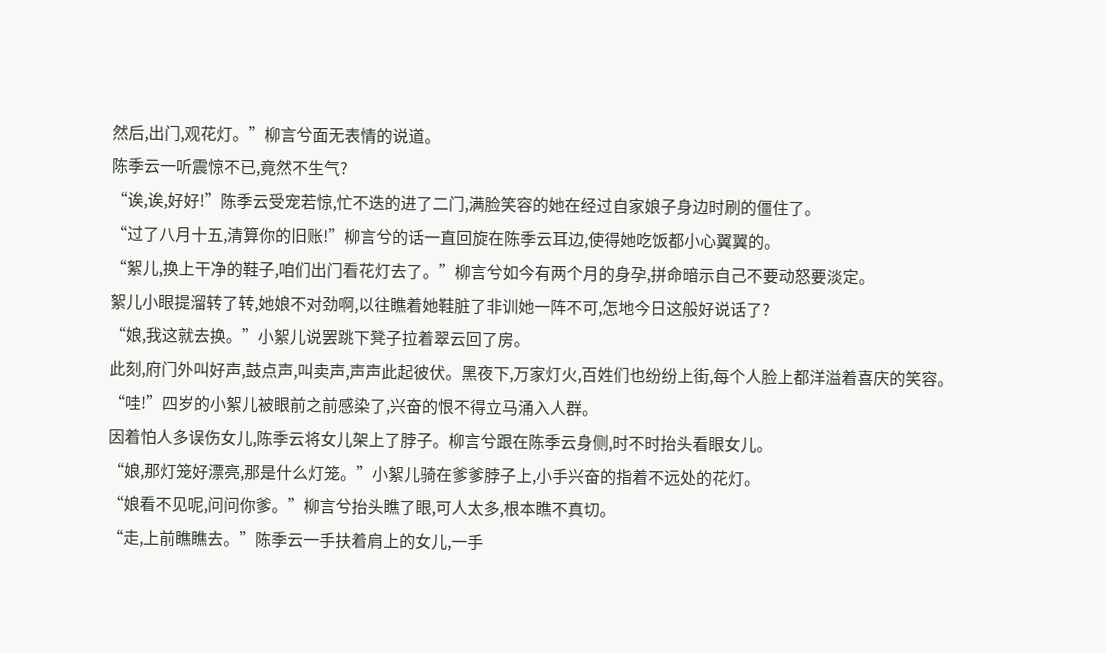然后,出门,观花灯。”柳言兮面无表情的说道。
陈季云一听震惊不已,竟然不生气?
“诶,诶,好好!”陈季云受宠若惊,忙不迭的进了二门,满脸笑容的她在经过自家娘子身边时刷的僵住了。
“过了八月十五,清算你的旧账!”柳言兮的话一直回旋在陈季云耳边,使得她吃饭都小心翼翼的。
“絮儿,换上干净的鞋子,咱们出门看花灯去了。”柳言兮如今有两个月的身孕,拼命暗示自己不要动怒要淡定。
絮儿小眼提溜转了转,她娘不对劲啊,以往瞧着她鞋脏了非训她一阵不可,怎地今日这般好说话了?
“娘,我这就去换。”小絮儿说罢跳下凳子拉着翠云回了房。
此刻,府门外叫好声,鼓点声,叫卖声,声声此起彼伏。黑夜下,万家灯火,百姓们也纷纷上街,每个人脸上都洋溢着喜庆的笑容。
“哇!”四岁的小絮儿被眼前之前感染了,兴奋的恨不得立马涌入人群。
因着怕人多误伤女儿,陈季云将女儿架上了脖子。柳言兮跟在陈季云身侧,时不时抬头看眼女儿。
“娘,那灯笼好漂亮,那是什么灯笼。”小絮儿骑在爹爹脖子上,小手兴奋的指着不远处的花灯。
“娘看不见呢,问问你爹。”柳言兮抬头瞧了眼,可人太多,根本瞧不真切。
“走,上前瞧瞧去。”陈季云一手扶着肩上的女儿,一手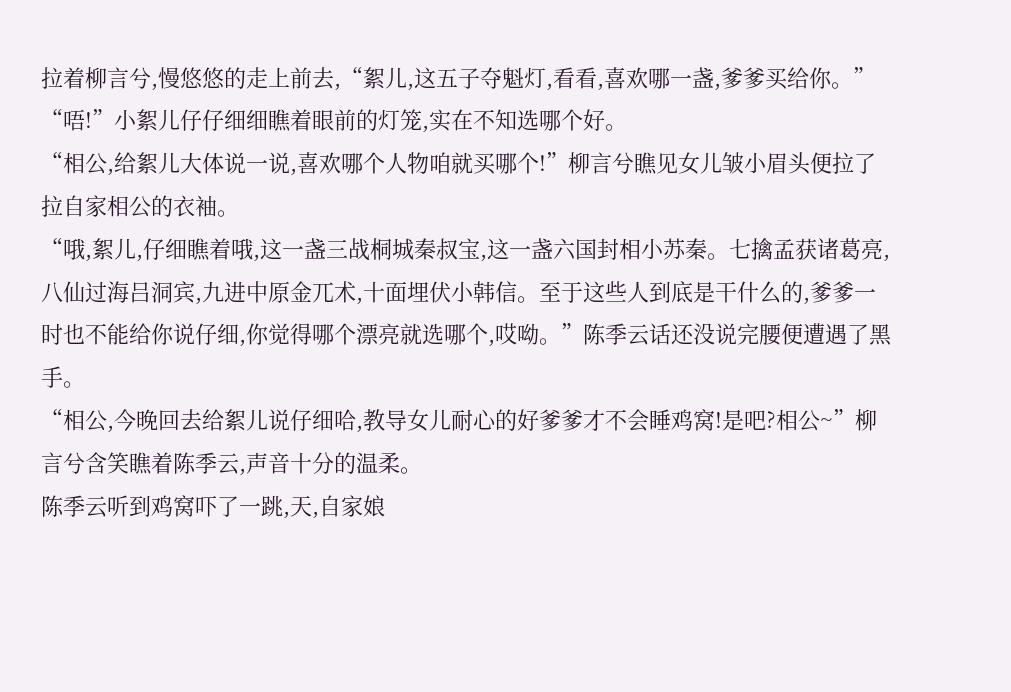拉着柳言兮,慢悠悠的走上前去,“絮儿,这五子夺魁灯,看看,喜欢哪一盏,爹爹买给你。”
“唔!”小絮儿仔仔细细瞧着眼前的灯笼,实在不知选哪个好。
“相公,给絮儿大体说一说,喜欢哪个人物咱就买哪个!”柳言兮瞧见女儿皱小眉头便拉了拉自家相公的衣袖。
“哦,絮儿,仔细瞧着哦,这一盏三战桐城秦叔宝,这一盏六国封相小苏秦。七擒孟获诸葛亮,八仙过海吕洞宾,九进中原金兀术,十面埋伏小韩信。至于这些人到底是干什么的,爹爹一时也不能给你说仔细,你觉得哪个漂亮就选哪个,哎呦。”陈季云话还没说完腰便遭遇了黑手。
“相公,今晚回去给絮儿说仔细哈,教导女儿耐心的好爹爹才不会睡鸡窝!是吧?相公~”柳言兮含笑瞧着陈季云,声音十分的温柔。
陈季云听到鸡窝吓了一跳,天,自家娘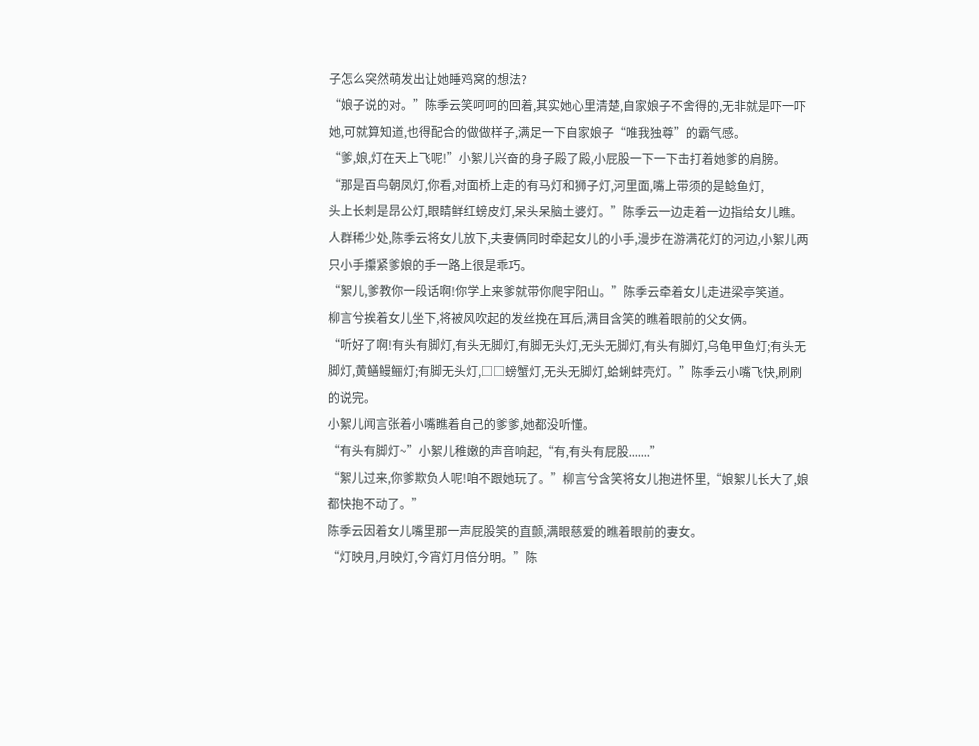子怎么突然萌发出让她睡鸡窝的想法?
“娘子说的对。”陈季云笑呵呵的回着,其实她心里清楚,自家娘子不舍得的,无非就是吓一吓她,可就算知道,也得配合的做做样子,满足一下自家娘子“唯我独尊”的霸气感。
“爹,娘,灯在天上飞呢!”小絮儿兴奋的身子殿了殿,小屁股一下一下击打着她爹的肩膀。
“那是百鸟朝凤灯,你看,对面桥上走的有马灯和狮子灯,河里面,嘴上带须的是鲶鱼灯,
头上长刺是昂公灯,眼睛鲜红螃皮灯,呆头呆脑土婆灯。”陈季云一边走着一边指给女儿瞧。
人群稀少处,陈季云将女儿放下,夫妻俩同时牵起女儿的小手,漫步在游满花灯的河边,小絮儿两只小手攥紧爹娘的手一路上很是乖巧。
“絮儿,爹教你一段话啊!你学上来爹就带你爬宇阳山。”陈季云牵着女儿走进梁亭笑道。
柳言兮挨着女儿坐下,将被风吹起的发丝挽在耳后,满目含笑的瞧着眼前的父女俩。
“听好了啊!有头有脚灯,有头无脚灯,有脚无头灯,无头无脚灯,有头有脚灯,乌龟甲鱼灯;有头无脚灯,黄鳝鳗鲡灯;有脚无头灯,□□螃蟹灯,无头无脚灯,蛤蜊蚌壳灯。”陈季云小嘴飞快,刷刷的说完。
小絮儿闻言张着小嘴瞧着自己的爹爹,她都没听懂。
“有头有脚灯~”小絮儿稚嫩的声音响起,“有,有头有屁股.......”
“絮儿过来,你爹欺负人呢!咱不跟她玩了。”柳言兮含笑将女儿抱进怀里,“娘絮儿长大了,娘都快抱不动了。”
陈季云因着女儿嘴里那一声屁股笑的直颤,满眼慈爱的瞧着眼前的妻女。
“灯映月,月映灯,今宵灯月倍分明。”陈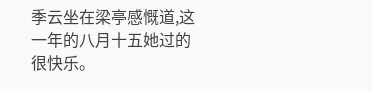季云坐在梁亭感慨道,这一年的八月十五她过的很快乐。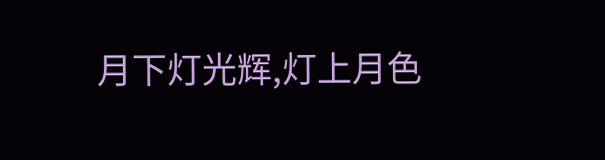月下灯光辉,灯上月色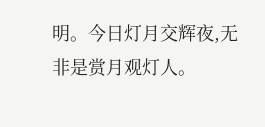明。今日灯月交辉夜,无非是赏月观灯人。